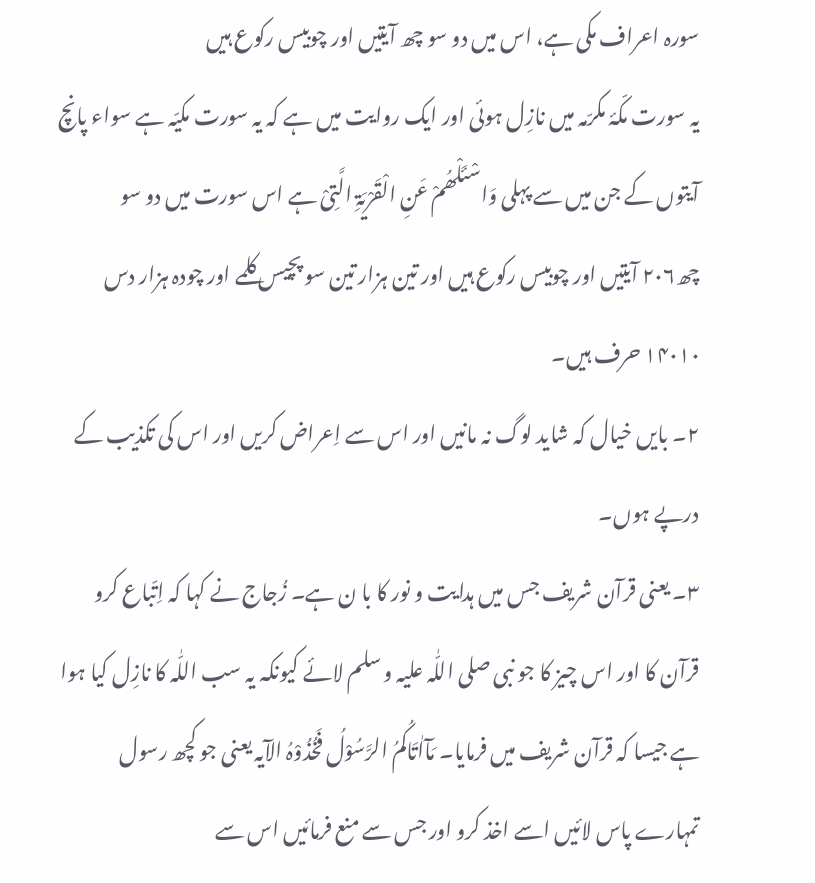سورہ اعراف مکی ہے، اس میں دو سو چھ آیتیں اور چوبیس رکوع ہیں
یہ سورت مکّۂ مکرّمہ میں نازِل ہوئی اور ایک روایت میں ہے کہ یہ سورت مکیّہ ہے سواء پانچ آیتوں کے جن میں سے پہلی وَاسْئَلْھُمْ عَنِ الْقَرْیَۃِ الَّتِیْ ہے اس سورت میں دو سو چھ۲۰۶ آیتیں اور چوبیس رکوع ہیں اور تین ہزار تین سو پچیس کلمے اور چودہ ہزار دس ۱۴۰۱۰ حرف ہیں۔
۲۔ بایں خیال کہ شاید لوگ نہ مانیں اور اس سے اِعراض کریں اور اس کی تکذیب کے درپے ہوں۔
۳۔ یعنی قرآن شریف جس میں ہدایت و نور کا با ن ہے۔ زُجاج نے کہا کہ اِتّباع کرو قرآن کا اور اس چیز کا جو نبی صلی اللّٰہ علیہ و سلم لائے کیونکہ یہ سب اللّٰہ کا نازِل کیا ہوا ہے جیسا کہ قرآن شریف میں فرمایا۔ مَآاٰتَاکُمُ الرَّسُوْلُ فَخُذُوْہُ الآیہ یعنی جو کچھ رسول تمہارے پاس لائیں اسے اخذ کرو اور جس سے منع فرمائیں اس سے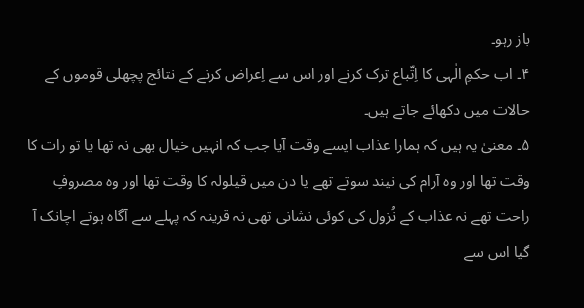باز رہو۔
۴۔ اب حکمِ الٰہی کا اِتّباع ترک کرنے اور اس سے اِعراض کرنے کے نتائج پچھلی قوموں کے حالات میں دکھائے جاتے ہیں۔
۵۔ معنیٰ یہ ہیں کہ ہمارا عذاب ایسے وقت آیا جب کہ انہیں خیال بھی نہ تھا یا تو رات کا وقت تھا اور وہ آرام کی نیند سوتے تھے یا دن میں قیلولہ کا وقت تھا اور وہ مصروفِ راحت تھے نہ عذاب کے نُزول کی کوئی نشانی تھی نہ قرینہ کہ پہلے سے آگاہ ہوتے اچانک آ گیا اس سے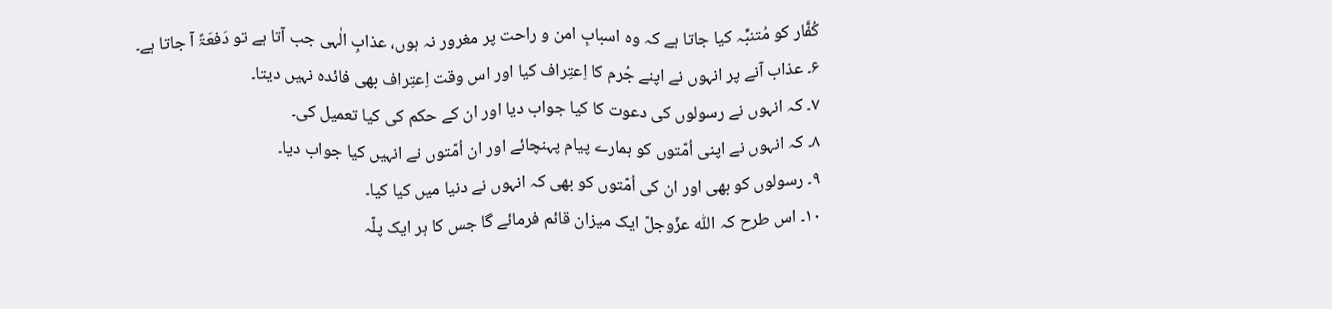کُفَّار کو مُتنبِّہ کیا جاتا ہے کہ وہ اسبابِ امن و راحت پر مغرور نہ ہوں، عذابِ الٰہی جب آتا ہے تو دَفعَۃً آ جاتا ہے۔
۶۔ عذاب آنے پر انہوں نے اپنے جُرم کا اِعتِراف کیا اور اس وقت اِعتِراف بھی فائدہ نہیں دیتا۔
۷۔ کہ انہوں نے رسولوں کی دعوت کا کیا جواب دیا اور ان کے حکم کی کیا تعمیل کی۔
۸۔ کہ انہوں نے اپنی اُمّتوں کو ہمارے پیام پہنچائے اور ان اُمّتوں نے انہیں کیا جواب دیا۔
۹۔ رسولوں کو بھی اور ان کی اُمّتوں کو بھی کہ انہوں نے دنیا میں کیا کیا۔
۱۰۔ اس طرح کہ اللّٰہ عزّوجلّ ایک میزان قائم فرمائے گا جس کا ہر ایک پلّہ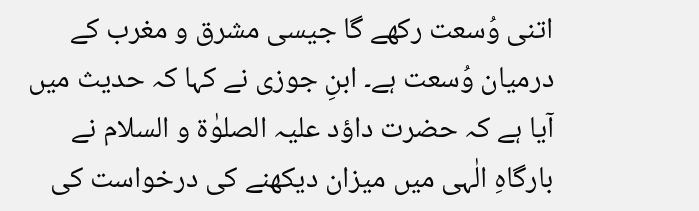اتنی وُسعت رکھے گا جیسی مشرق و مغرب کے درمیان وُسعت ہے۔ ابنِ جوزی نے کہا کہ حدیث میں آیا ہے کہ حضرت داؤد علیہ الصلوٰۃ و السلام نے بارگاہِ الٰہی میں میزان دیکھنے کی درخواست کی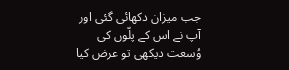جب میزان دکھائی گئی اور آپ نے اس کے پلّوں کی وُسعت دیکھی تو عرض کیا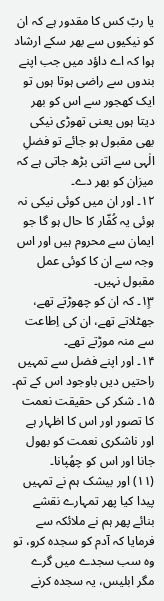یا ربّ کس کا مقدور ہے کہ ان کو نیکیوں سے بھر سکے ارشاد ہوا کہ اے داؤد میں جب اپنے بندوں سے راضی ہوتا ہوں تو ایک کھجور سے اس کو بھر دیتا ہوں یعنی تھوڑی نیکی بھی مقبول ہو جائے تو فضلِ الٰہی سے اتنی بڑھ جاتی ہے کہ میزان کو بھر دے۔
۱۲۔ اور ان میں کوئی نیکی نہ ہوئی یہ کُفّار کا حال ہو گا جو ایمان سے محروم ہیں اور اس وجہ سے ان کا کوئی عمل مقبول نہیں۔
۱ٍ۳۔ کہ ان کو چھوڑتے تھے، جھٹلاتے تھے، ان کی اِطاعت سے منہ موڑتے تھے۔
۱۴۔ اور اپنے فضل سے تمہیں راحتیں دیں باوجود اس کے تم۔
۱۵۔ شکر کی حقیقت نعمت کا تصور اور اس کا اظہار ہے اور ناشکری نعمت کو بھول جانا اور اس کو چھُپانا۔
(۱۱) اور بیشک ہم نے تمہیں پیدا کیا پھر تمہارے نقشے بنائے پھر ہم نے ملائکہ سے فرمایا کہ آدم کو سجدہ کرو، تو وہ سب سجدے میں گرے مگر ابلیس، یہ سجدہ کرنے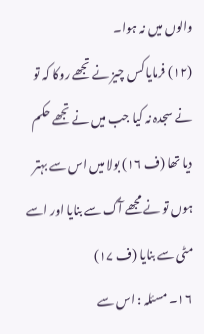والوں میں نہ ہوا۔
(۱۲) فرمایا کس چیز نے تجھے روکا کہ تو نے سجدہ نہ کیا جب میں نے تجھے حکم دیا تھا (ف ۱۶) بولا میں اس سے بہتر ہوں تو نے مجھے آگ سے بنایا اور اسے مٹی سے بنایا (ف ۱۷)
۱۶۔ مسئلہ : اس سے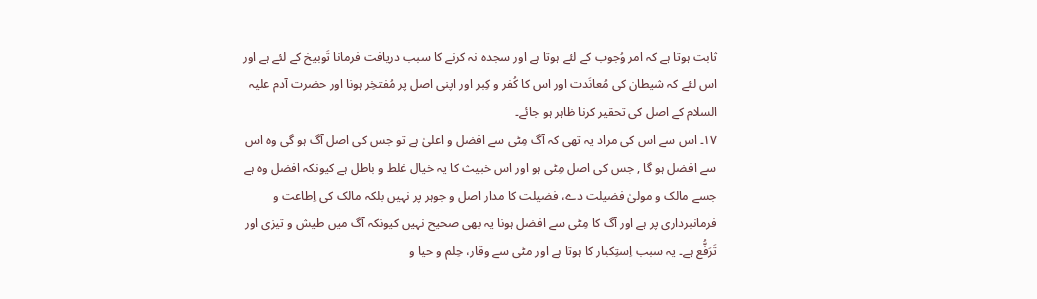ثابت ہوتا ہے کہ امر وُجوب کے لئے ہوتا ہے اور سجدہ نہ کرنے کا سبب دریافت فرمانا تَوبیخ کے لئے ہے اور اس لئے کہ شیطان کی مُعانَدت اور اس کا کُفر و کِبر اور اپنی اصل پر مُفتخِر ہونا اور حضرت آدم علیہ السلام کے اصل کی تحقیر کرنا ظاہر ہو جائے۔
۱۷۔ اس سے اس کی مراد یہ تھی کہ آگ مِٹی سے افضل و اعلیٰ ہے تو جس کی اصل آگ ہو گی وہ اس سے افضل ہو گا , جس کی اصل مِٹی ہو اور اس خبیث کا یہ خیال غلط و باطل ہے کیونکہ افضل وہ ہے جسے مالک و مولیٰ فضیلت دے، فضیلت کا مدار اصل و جوہر پر نہیں بلکہ مالک کی اِطاعت و فرمانبرداری پر ہے اور آگ کا مِٹی سے افضل ہونا یہ بھی صحیح نہیں کیونکہ آگ میں طیش و تیزی اور تَرَفُّع ہے۔ یہ سبب اِستِکبار کا ہوتا ہے اور مٹی سے وقار، حِلم و حیا و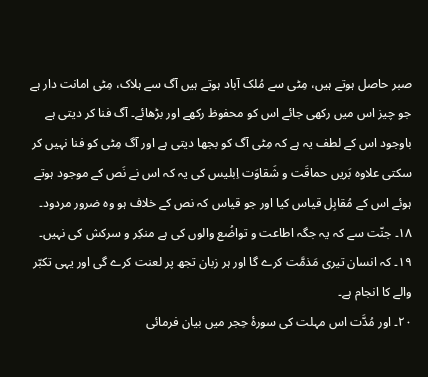صبر حاصل ہوتے ہیں، مِٹی سے مُلک آباد ہوتے ہیں آگ سے ہلاک، مِٹی امانت دار ہے جو چیز اس میں رکھی جائے اس کو محفوظ رکھے اور بڑھائے۔ آگ فنا کر دیتی ہے باوجود اس کے لطف یہ ہے کہ مِٹی آگ کو بجھا دیتی ہے اور آگ مِٹی کو فنا نہیں کر سکتی علاوہ بَریں حماقَت و شَقاوَت اِبلیس کی یہ کہ اس نے نَص کے موجود ہوتے ہوئے اس کے مُقابِل قیاس کیا اور جو قیاس کہ نص کے خلاف ہو وہ ضرور مردود۔
۱۸۔ جنّت سے کہ یہ جگہ اطاعت و تواضُع والوں کی ہے منکِر و سرکش کی نہیں۔
۱۹۔ کہ انسان تیری مَذمَّت کرے گا اور ہر زبان تجھ پر لعنت کرے گی اور یہی تکبّر والے کا انجام ہے۔
۲۰۔ اور مُدَّت اس مہلت کی سورۂ حِجر میں بیان فرمائی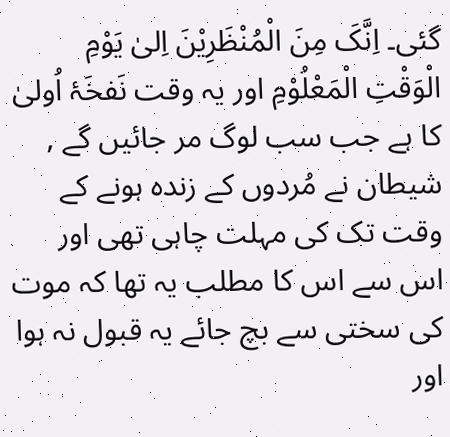گئی۔ اِنَّکَ مِنَ الْمُنْظَرِیْنَ اِلیٰ یَوْمِ الْوَقْتِ الْمَعْلُوْمِ اور یہ وقت نَفخَۂ اُولیٰ کا ہے جب سب لوگ مر جائیں گے , شیطان نے مُردوں کے زندہ ہونے کے وقت تک کی مہلت چاہی تھی اور اس سے اس کا مطلب یہ تھا کہ موت کی سختی سے بچ جائے یہ قبول نہ ہوا اور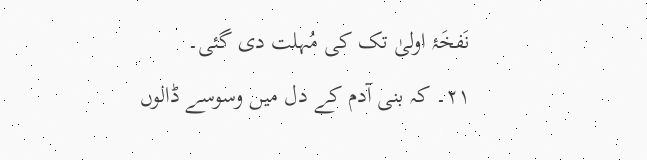نَفخَۂ اولیٰ تک کی مُہلت دی گئی۔
۲۱۔ کہ بنی آدم کے دل میں وسوسے ڈالوں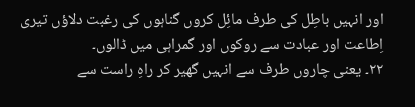اور انہیں باطِل کی طرف مائِل کروں گناہوں کی رغبت دلاؤں تیری اِطاعت اور عبادت سے روکوں اور گمراہی میں ڈالوں۔
۲۲۔ یعنی چاروں طرف سے انہیں گھیر کر راہِ راست سے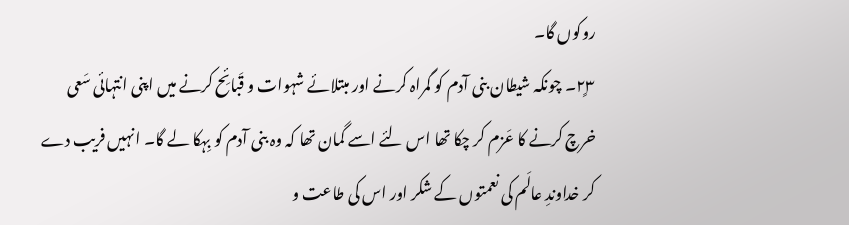روکوں گا۔
۲ٍ۳۔ چونکہ شیطان بنی آدم کو گمراہ کرنے اور مبتلائے شہوات و قَبائِح کرنے میں اپنی انتہائی سَعی خرچ کرنے کا عَزم کر چکا تھا اس لئے اسے گمان تھا کہ وہ بنی آدم کو بِہکا لے گا۔ انہیں فریب دے کر خداوندِ عالَم کی نعمتوں کے شکر اور اس کی طاعت و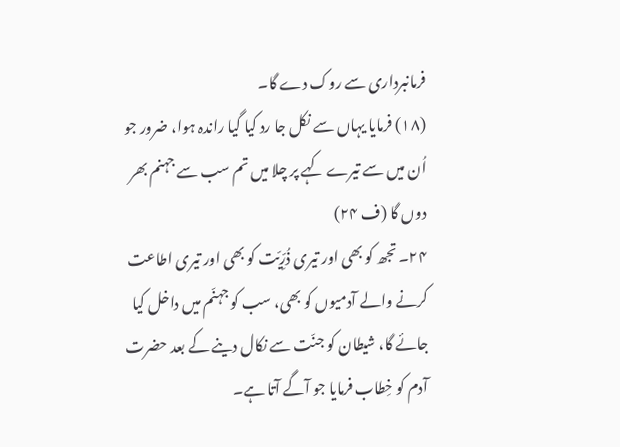فرمانبرداری سے روک دے گا۔
(۱۸) فرمایا یہاں سے نکل جا رد کیا گیا راندہ ہوا، ضرور جو اُن میں سے تیرے کہے پر چلا میں تم سب سے جہنم بھر دوں گا (ف ۲۴)
۲۴۔ تجھ کو بھی اور تیری ذُرِّیّت کو بھی اور تیری اطاعت کرنے والے آدمیوں کو بھی، سب کو جہنّم میں داخل کیا جائے گا، شیطان کو جنّت سے نکال دینے کے بعد حضرت آدم کو خِطاب فرمایا جو آگے آتا ہے۔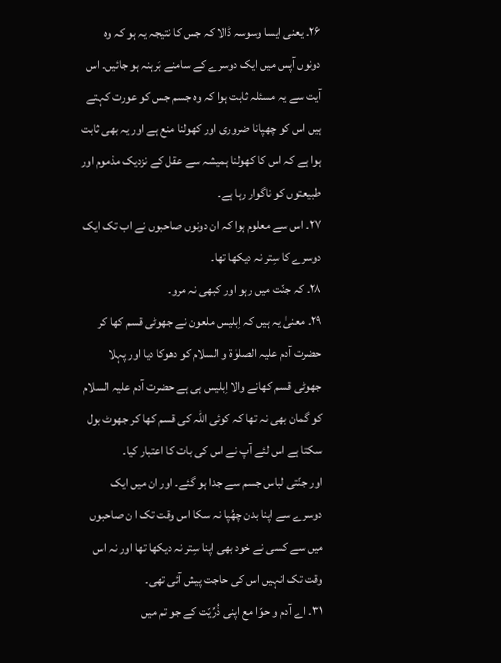۲۶۔ یعنی ایسا وسوسہ ڈالا کہ جس کا نتیجہ یہ ہو کہ وہ دونوں آپس میں ایک دوسرے کے سامنے بَرہنہ ہو جائیں۔ اس آیت سے یہ مسئلہ ثابت ہوا کہ وہ جسم جس کو عورت کہتے ہیں اس کو چھپانا ضروری اور کھولنا منع ہے اور یہ بھی ثابت ہوا ہے کہ اس کا کھولنا ہمیشہ سے عقل کے نزدیک مذموم اور طبیعتوں کو ناگوار رہا ہے۔
۲۷۔ اس سے معلوم ہوا کہ ان دونوں صاحبوں نے اب تک ایک دوسرے کا سِتر نہ دیکھا تھا۔
۲۸۔ کہ جنّت میں رہو اور کبھی نہ مرو۔
۲۹۔ معنیٰ یہ ہیں کہ اِبلیس ملعون نے جھوٹی قسم کھا کر حضرت آدم علیہ الصلوٰۃ و السلام کو دھوکا دیا اور پہلا جھوٹی قسم کھانے والا اِبلیس ہی ہے حضرت آدم علیہ السلام کو گمان بھی نہ تھا کہ کوئی اللہ کی قسم کھا کر جھوٹ بول سکتا ہے اس لئے آپ نے اس کی بات کا اعتبار کیا۔
اور جنّتی لباس جسم سے جدا ہو گئے۔ اور ان میں ایک دوسرے سے اپنا بدن چھُپا نہ سکا اس وقت تک ا ن صاحبوں میں سے کسی نے خود بھی اپنا سِتر نہ دیکھا تھا اور نہ اس وقت تک انہیں اس کی حاجت پیش آئی تھی۔
۳۱۔ اے آدم و حوّا مع اپنی ذُرِّیّت کے جو تم میں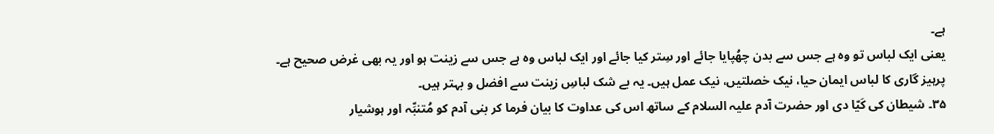ہے۔
یعنی ایک لباس تو وہ ہے جس سے بدن چھُپایا جائے اور سِتر کیا جائے اور ایک لباس وہ ہے جس سے زینت ہو اور یہ بھی غرض صحیح ہے۔
پرہیز گاری کا لباس ایمان حیا، نیک خصلتیں، نیک عمل ہیں۔ یہ بے شک لباسِ زینت سے افضل و بہتر ہیں۔
۳۵۔ شیطان کی کَیّا دی اور حضرت آدم علیہ السلام کے ساتھ اس کی عداوت کا بیان فرما کر بنی آدم کو مُتنبِّہ اور ہوشیار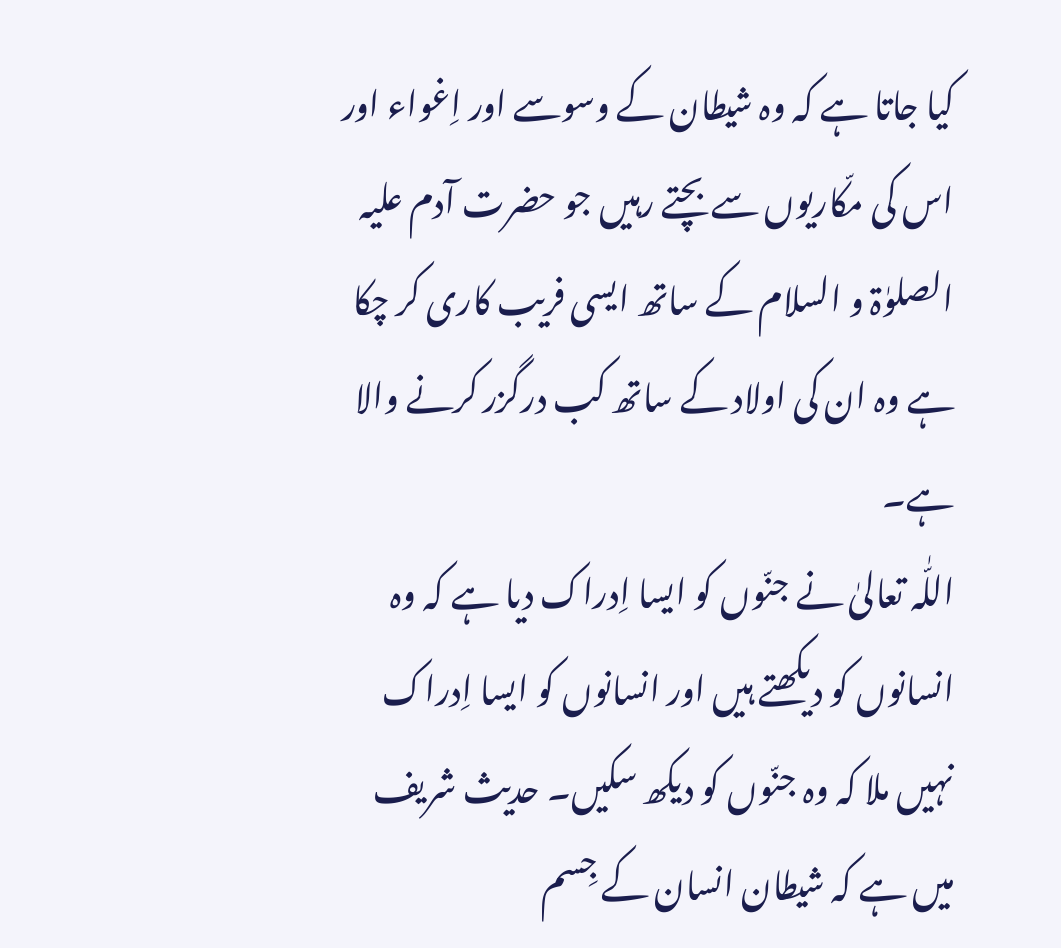کیا جاتا ہے کہ وہ شیطان کے وسوسے اور اِغواء اور اس کی مکّاریوں سے بچتے رہیں جو حضرت آدم علیہ الصلوٰۃ و السلام کے ساتھ ایسی فریب کاری کر چکا ہے وہ ان کی اولاد کے ساتھ کب درگزر کرنے والا ہے۔
اللّٰہ تعالیٰ نے جنّوں کو ایسا اِدراک دیا ہے کہ وہ انسانوں کو دیکھتے ہیں اور انسانوں کو ایسا اِدراک نہیں ملا کہ وہ جنّوں کو دیکھ سکیں۔ حدیث شریف میں ہے کہ شیطان انسان کے جِسم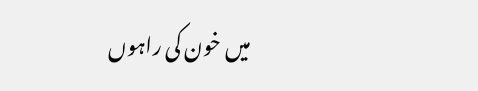میں خون کی راہوں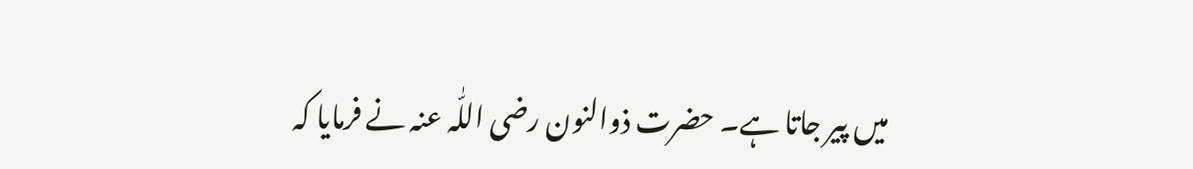میں پیر جاتا ہے۔ حضرت ذوالنون رضی اللّٰہ عنہ نے فرمایا کہ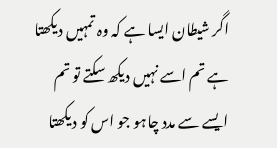اگر شیطان ایسا ہے کہ وہ تمہیں دیکھتا ہے تم اسے نہیں دیکھ سکتے تو تم ایسے سے مدد چاہو جو اس کو دیکھتا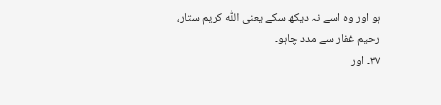ہو اور وہ اسے نہ دیکھ سکے یعنی اللّٰہ کریم ستار، رحیم غفار سے مدد چاہو۔
۳۷۔ اور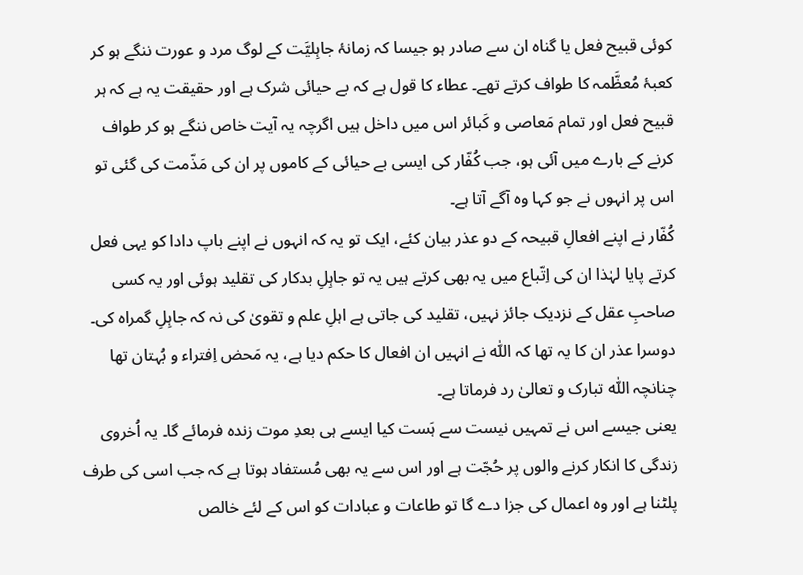کوئی قبیح فعل یا گناہ ان سے صادر ہو جیسا کہ زمانۂ جاہِلیَّت کے لوگ مرد و عورت ننگے ہو کر کعبۂ مُعظَّمہ کا طواف کرتے تھے۔ عطاء کا قول ہے کہ بے حیائی شرک ہے اور حقیقت یہ ہے کہ ہر قبیح فعل اور تمام مَعاصی و کَبائر اس میں داخل ہیں اگرچہ یہ آیت خاص ننگے ہو کر طواف کرنے کے بارے میں آئی ہو، جب کُفّار کی ایسی بے حیائی کے کاموں پر ان کی مَذّمت کی گئی تو اس پر انہوں نے جو کہا وہ آگے آتا ہے۔
کُفّار نے اپنے افعالِ قبیحہ کے دو عذر بیان کئے، ایک تو یہ کہ انہوں نے اپنے باپ دادا کو یہی فعل کرتے پایا لہٰذا ان کی اِتّباع میں یہ بھی کرتے ہیں یہ تو جاہِلِ بدکار کی تقلید ہوئی اور یہ کسی صاحبِ عقل کے نزدیک جائز نہیں، تقلید کی جاتی ہے اہلِ علم و تقویٰ کی نہ کہ جاہِلِ گمراہ کی۔ دوسرا عذر ان کا یہ تھا کہ اللّٰہ نے انہیں ان افعال کا حکم دیا ہے، یہ مَحض اِفتراء و بُہتان تھا چنانچہ اللّٰہ تبارک و تعالیٰ رد فرماتا ہے۔
یعنی جیسے اس نے تمہیں نیست سے ہَست کیا ایسے ہی بعدِ موت زندہ فرمائے گا۔ یہ اُخروی زندگی کا انکار کرنے والوں پر حُجّت ہے اور اس سے یہ بھی مُستفاد ہوتا ہے کہ جب اسی کی طرف پلٹنا ہے اور وہ اعمال کی جزا دے گا تو طاعات و عبادات کو اس کے لئے خالص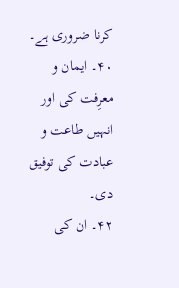کرنا ضروری ہے۔
۴۰۔ ایمان و معرِفت کی اور انہیں طاعت و عبادت کی توفیق دی۔
۴۲۔ ان کی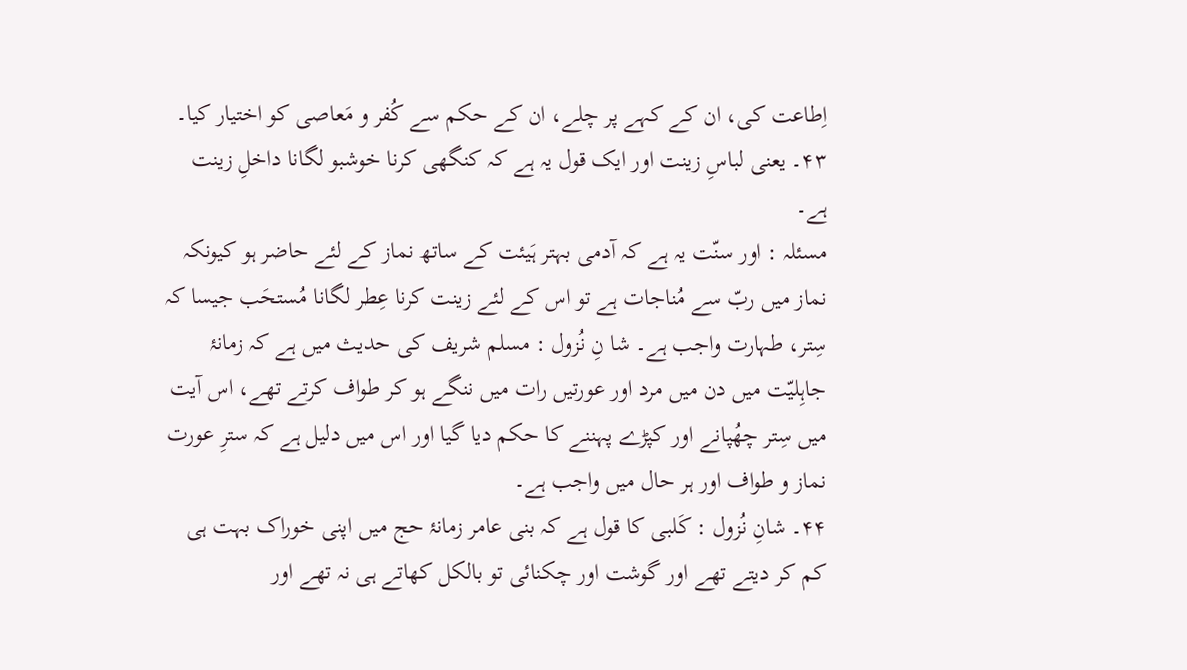اِطاعت کی، ان کے کہے پر چلے، ان کے حکم سے کُفر و مَعاصی کو اختیار کیا۔
۴۳۔ یعنی لباسِ زینت اور ایک قول یہ ہے کہ کنگھی کرنا خوشبو لگانا داخلِ زینت ہے۔
مسئلہ : اور سنّت یہ ہے کہ آدمی بہتر ہَیئت کے ساتھ نماز کے لئے حاضر ہو کیونکہ نماز میں ربّ سے مُناجات ہے تو اس کے لئے زینت کرنا عِطر لگانا مُستحَب جیسا کہ سِتر، طہارت واجب ہے۔ شا نِ نُزول : مسلم شریف کی حدیث میں ہے کہ زمانۂ جاہِلیّت میں دن میں مرد اور عورتیں رات میں ننگے ہو کر طواف کرتے تھے، اس آیت میں سِتر چھُپانے اور کپڑے پہننے کا حکم دیا گیا اور اس میں دلیل ہے کہ سترِ عورت نماز و طواف اور ہر حال میں واجب ہے۔
۴۴۔ شانِ نُزول : کَلبی کا قول ہے کہ بنی عامر زمانۂ حج میں اپنی خوراک بہت ہی کم کر دیتے تھے اور گوشت اور چکنائی تو بالکل کھاتے ہی نہ تھے اور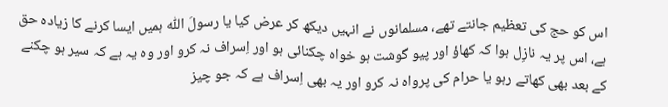اس کو حج کی تعظیم جانتے تھے، مسلمانوں نے انہیں دیکھ کر عرض کیا یا رسولَ اللّٰہ ہمیں ایسا کرنے کا زیادہ حق ہے، اس پر یہ نازِل ہوا کہ کھاؤ اور پیو گوشت ہو خواہ چکنائی ہو اور اِسراف نہ کرو اور وہ یہ ہے کہ سیر ہو چکنے کے بعد بھی کھاتے رہو یا حرام کی پرواہ نہ کرو اور یہ بھی اِسراف ہے کہ جو چیز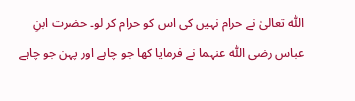اللّٰہ تعالیٰ نے حرام نہیں کی اس کو حرام کر لو۔ حضرت ابنِ عباس رضی اللّٰہ عنہما نے فرمایا کھا جو چاہے اور پہن جو چاہے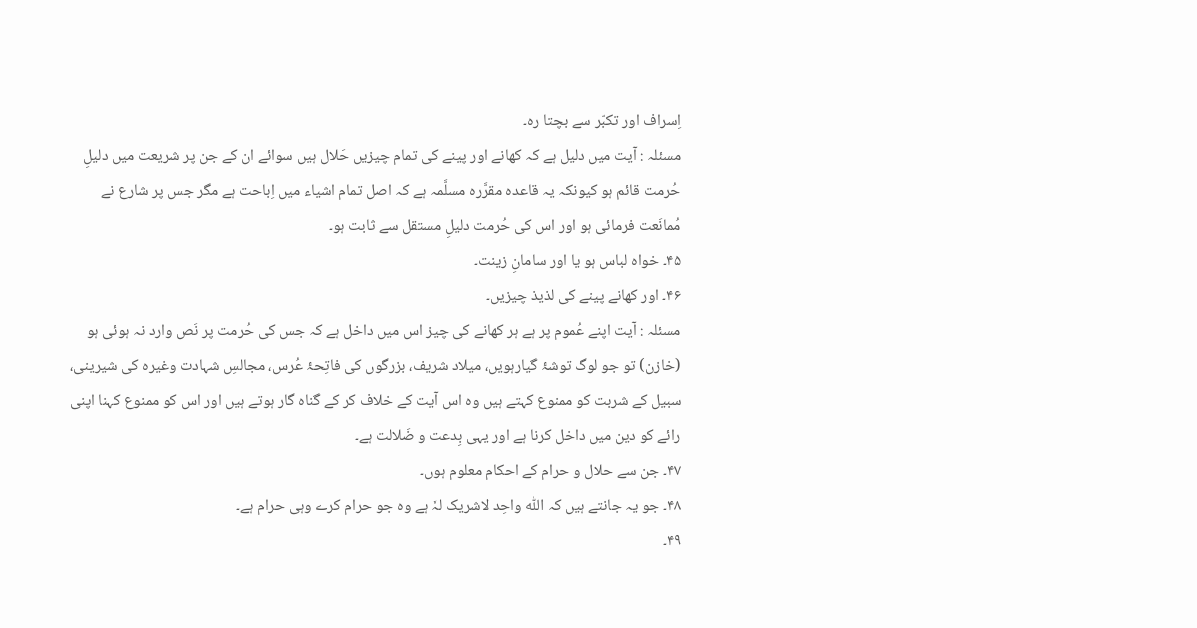اِسراف اور تکبّر سے بچتا رہ۔
مسئلہ : آیت میں دلیل ہے کہ کھانے اور پینے کی تمام چیزیں حَلال ہیں سوائے ان کے جن پر شریعت میں دلیلِ حُرمت قائم ہو کیونکہ یہ قاعدہ مقرَّرہ مسلَّمہ ہے کہ اصل تمام اشیاء میں اِباحت ہے مگر جس پر شارع نے مُمانَعت فرمائی ہو اور اس کی حُرمت دلیلِ مستقل سے ثابت ہو۔
۴۵۔ خواہ لباس ہو یا اور سامانِ زینت۔
۴۶۔ اور کھانے پینے کی لذیذ چیزیں۔
مسئلہ : آیت اپنے عُموم پر ہے ہر کھانے کی چیز اس میں داخل ہے کہ جس کی حُرمت پر نَص وارد نہ ہوئی ہو (خازن) تو جو لوگ توشۂ گیارہویں، میلاد شریف، بزرگوں کی فاتِحۂ عُرس، مجالسِ شہادت وغیرہ کی شیرینی، سبیل کے شربت کو ممنوع کہتے ہیں وہ اس آیت کے خلاف کر کے گناہ گار ہوتے ہیں اور اس کو ممنوع کہنا اپنی رائے کو دین میں داخل کرنا ہے اور یہی بِدعت و ضَلالت ہے۔
۴۷۔ جن سے حلال و حرام کے احکام معلوم ہوں۔
۴۸۔ جو یہ جانتے ہیں کہ اللّٰہ واحِد لاشریک لہٗ ہے وہ جو حرام کرے وہی حرام ہے۔
۴۹۔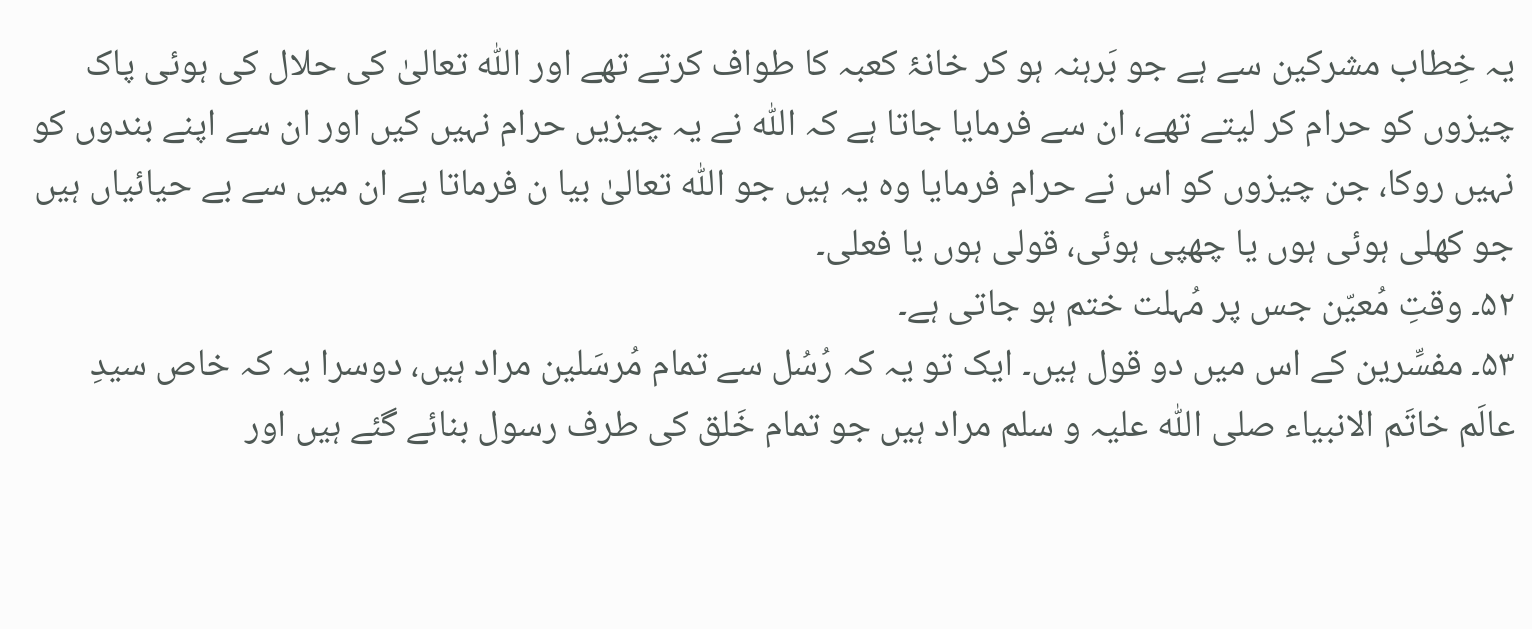یہ خِطاب مشرکین سے ہے جو بَرہنہ ہو کر خانۂ کعبہ کا طواف کرتے تھے اور اللّٰہ تعالیٰ کی حلال کی ہوئی پاک چیزوں کو حرام کر لیتے تھے، ان سے فرمایا جاتا ہے کہ اللّٰہ نے یہ چیزیں حرام نہیں کیں اور ان سے اپنے بندوں کو نہیں روکا، جن چیزوں کو اس نے حرام فرمایا وہ یہ ہیں جو اللّٰہ تعالیٰ بیا ن فرماتا ہے ان میں سے بے حیائیاں ہیں جو کھلی ہوئی ہوں یا چھپی ہوئی، قولی ہوں یا فعلی۔
۵۲۔ وقتِ مُعیّن جس پر مُہلت ختم ہو جاتی ہے۔
۵۳۔ مفسِّرین کے اس میں دو قول ہیں۔ ایک تو یہ کہ رُسُل سے تمام مُرسَلین مراد ہیں، دوسرا یہ کہ خاص سیدِ عالَم خاتَم الانبیاء صلی اللّٰہ علیہ و سلم مراد ہیں جو تمام خَلق کی طرف رسول بنائے گئے ہیں اور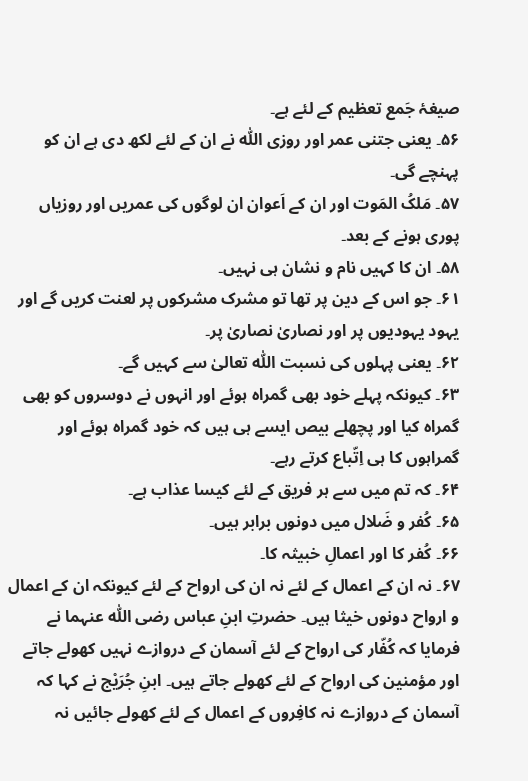صیغۂ جَمع تعظیم کے لئے ہے۔
۵۶۔ یعنی جتنی عمر اور روزی اللّٰہ نے ان کے لئے لکھ دی ہے ان کو پہنچے گی۔
۵۷۔ مَلکُ المَوت اور ان کے اَعوان ان لوگوں کی عمریں اور روزیاں پوری ہونے کے بعد۔
۵۸۔ ان کا کہیں نام و نشان ہی نہیں۔
۶۱۔ جو اس کے دین پر تھا تو مشرک مشرکوں پر لعنت کریں گے اور یہود یہودیوں پر اور نصاریٰ نصاریٰ پر۔
۶۲۔ یعنی پہلوں کی نسبت اللّٰہ تعالیٰ سے کہیں گے۔
۶۳۔ کیونکہ پہلے خود بھی گمراہ ہوئے اور انہوں نے دوسروں کو بھی گمراہ کیا اور پچھلے بیص ایسے ہی ہیں کہ خود گمراہ ہوئے اور گمراہوں کا ہی اِتّباع کرتے رہے۔
۶۴۔ کہ تم میں سے ہر فریق کے لئے کیسا عذاب ہے۔
۶۵۔ کُفر و ضَلال میں دونوں برابر ہیں۔
۶۶۔ کُفر کا اور اعمالِ خبیثہ کا۔
۶۷۔ نہ ان کے اعمال کے لئے نہ ان کی ارواح کے لئے کیونکہ ان کے اعمال و ارواح دونوں خیثا ہیں۔ حضرتِ ابنِ عباس رضی اللّٰہ عنہما نے فرمایا کہ کُفّار کی ارواح کے لئے آسمان کے دروازے نہیں کھولے جاتے اور مؤمنین کی ارواح کے لئے کھولے جاتے ہیں۔ ابنِ جُرَیْج نے کہا کہ آسمان کے دروازے نہ کافِروں کے اعمال کے لئے کھولے جائیں نہ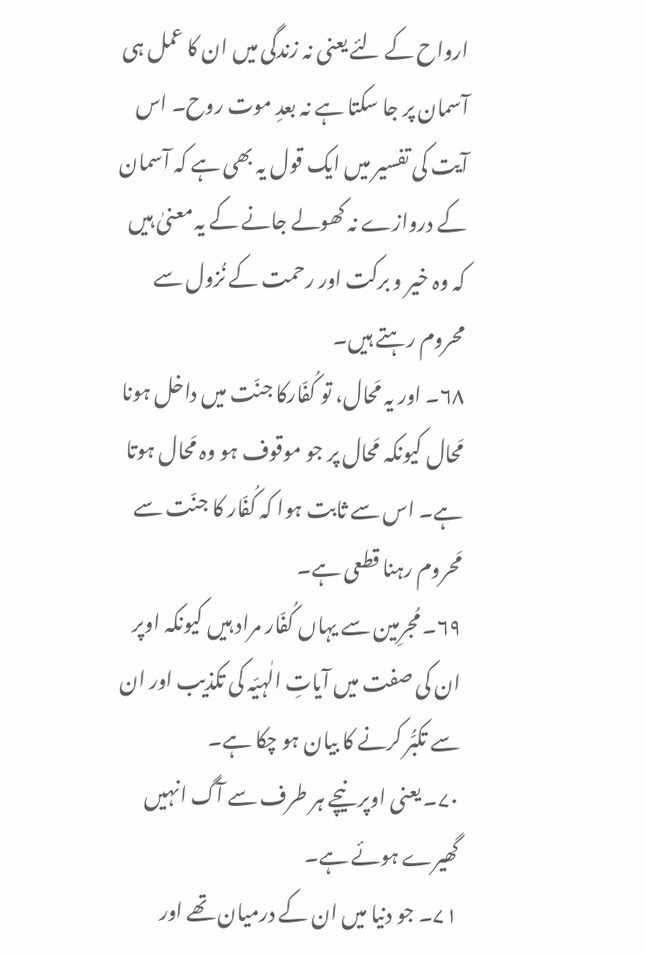ارواح کے لئے یعنی نہ زندگی میں ان کا عمل ہی آسمان پر جا سکتا ہے نہ بعدِ موت روح۔ اس آیت کی تفسیر میں ایک قول یہ بھی ہے کہ آسمان کے دروازے نہ کھولے جانے کے یہ معنیٰ ہیں کہ وہ خیر و برکت اور رحمت کے نُزول سے محروم رہتے ہیں۔
۶۸۔ اور یہ مَحال، تو کُفّارکا جنّت میں داخل ہونا مَحال کیونکہ مَحال پر جو موقوف ہو وہ مَحال ہوتا ہے۔ اس سے ثابت ہوا کہ کُفّار کا جنّت سے مَحروم رہنا قطعی ہے۔
۶۹۔ مُجرِمین سے یہاں کُفّار مراد ہیں کیونکہ اوپر ان کی صفت میں آیاتِ الٰہیّہ کی تکذیب اور ان سے تکبُّر کرنے کا بیان ہو چکا ہے۔
۷۰۔ یعنی اوپر نیچے ہر طرف سے آگ انہیں گھیرے ہوئے ہے۔
۷۱۔ جو دنیا میں ان کے درمیان تھے اور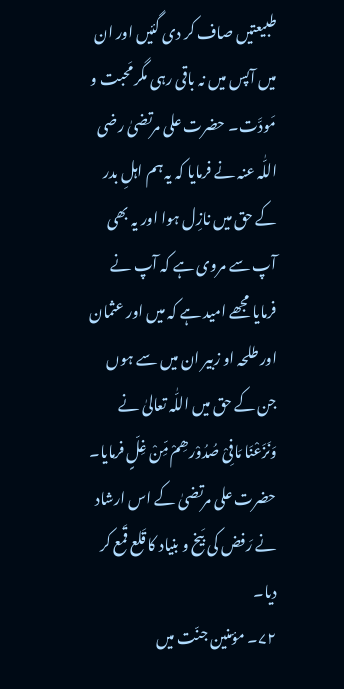طبیعتیں صاف کر دی گئیں اور ان میں آپس میں نہ باقی رہی مگر مَحبت و مَودَّت۔ حضرت علی مرتضیٰ رضی اللّٰہ عنہ نے فرمایا کہ یہ ہم اہلِ بدر کے حق میں نازِل ہوا اور یہ بھی آپ سے مروی ہے کہ آپ نے فرمایا مجھے امید ہے کہ میں اور عثمان اور طلحہ او زبیر ان میں سے ہوں جن کے حق میں اللّٰہ تعالیٰ نے وَنَزَعْنَا مَافِیْ صُدُوْرھِمْ مِّنْ غِلٍّ فرمایا۔ حضرت علی مرتضیٰ کے اس ارشاد نے رَفض کی بَیخ و بنیاد کا قَلع قَمع کر دیا۔
۷۲۔ مؤمنین جنّت میں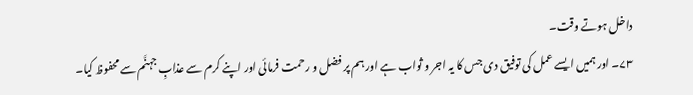داخل ہوتے وقت۔
۷۳۔ اور ہمیں ایسے عمل کی توفیق دی جس کا یہ اجر و ثواب ہے اور ہم پر فضل و رحمت فرمائی اور اپنے کرم سے عذابِ جہنَّم سے محفوظ کیا۔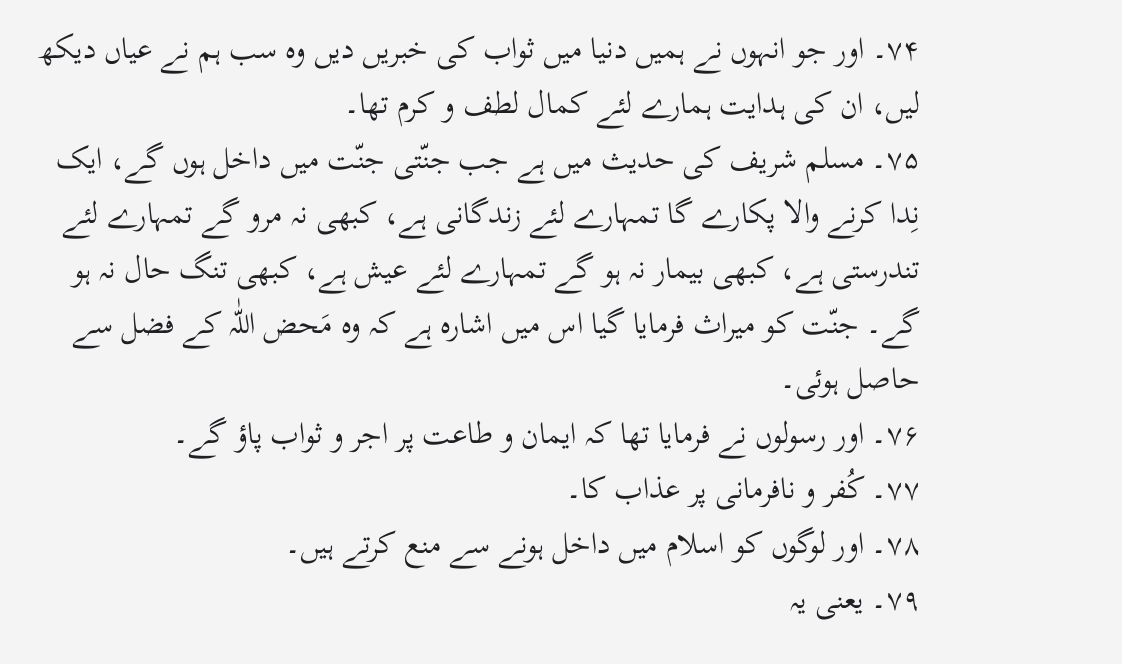۷۴۔ اور جو انہوں نے ہمیں دنیا میں ثواب کی خبریں دیں وہ سب ہم نے عیاں دیکھ لیں، ان کی ہدایت ہمارے لئے کمال لطف و کرم تھا۔
۷۵۔ مسلم شریف کی حدیث میں ہے جب جنّتی جنّت میں داخل ہوں گے، ایک نِدا کرنے والا پکارے گا تمہارے لئے زندگانی ہے، کبھی نہ مرو گے تمہارے لئے تندرستی ہے، کبھی بیمار نہ ہو گے تمہارے لئے عیش ہے، کبھی تنگ حال نہ ہو گے۔ جنّت کو میراث فرمایا گیا اس میں اشارہ ہے کہ وہ مَحض اللّٰہ کے فضل سے حاصل ہوئی۔
۷۶۔ اور رسولوں نے فرمایا تھا کہ ایمان و طاعت پر اجر و ثواب پاؤ گے۔
۷۷۔ کُفر و نافرمانی پر عذاب کا۔
۷۸۔ اور لوگوں کو اسلام میں داخل ہونے سے منع کرتے ہیں۔
۷۹۔ یعنی یہ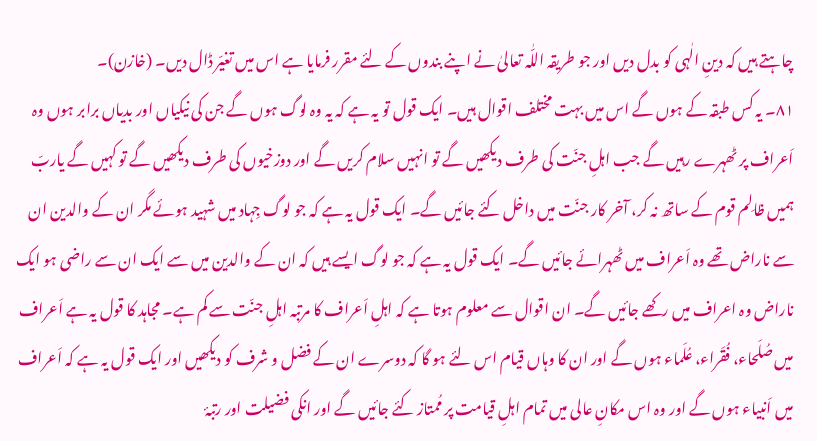چاہتے ہیں کہ دینِ الٰہی کو بدل دیں اور جو طریقہ اللّٰہ تعالیٰ نے اپنے بندوں کے لئے مقرر فرمایا ہے اس میں تغیّر ڈال دیں۔ (خازن)۔
۸۱۔ یہ کس طبقہ کے ہوں گے اس میں بہت مختلف اقوال ہیں۔ ایک قول تو یہ ہے کہ یہ وہ لوگ ہوں گے جن کی نیکیاں اور بدیاں برابر ہوں وہ اَعراف پر ٹھہرے رہیں گے جب اہلِ جنّت کی طرف دیکھیں گے تو انہیں سلام کریں گے اور دوزخیوں کی طرف دیکھیں گے تو کہیں گے یاربّ ہمیں ظالِم قوم کے ساتھ نہ کر، آخر کار جنّت میں داخل کئے جائیں گے۔ ایک قول یہ ہے کہ جو لوگ جِہاد میں شہید ہوئے مگر ان کے والدین ان سے ناراض تھے وہ اَعراف میں ٹھہرائے جائیں گے۔ ایک قول یہ ہے کہ جو لوگ ایسے ہیں کہ ان کے والدین میں سے ایک ان سے راضی ہو ایک ناراض وہ اعراف میں رکھے جائیں گے۔ ان اقوال سے معلوم ہوتا ہے کہ اہلِ اَعراف کا مرتبہ اہلِ جنّت سے کم ہے۔ مجاہد کا قول یہ ہے اَعراف میں صُلَحاء، فُقَراء، عُلَماء ہوں گے اور ان کا وہاں قیام اس لئے ہو گا کہ دوسرے ان کے فضل و شرف کو دیکھیں اور ایک قول یہ ہے کہ اَعراف میں اَنبیاء ہوں گے اور وہ اس مکانِ عالی میں تمام اہلِ قیامت پر مُمتاز کئے جائیں گے اور انکی فضیلت اور رتبۂ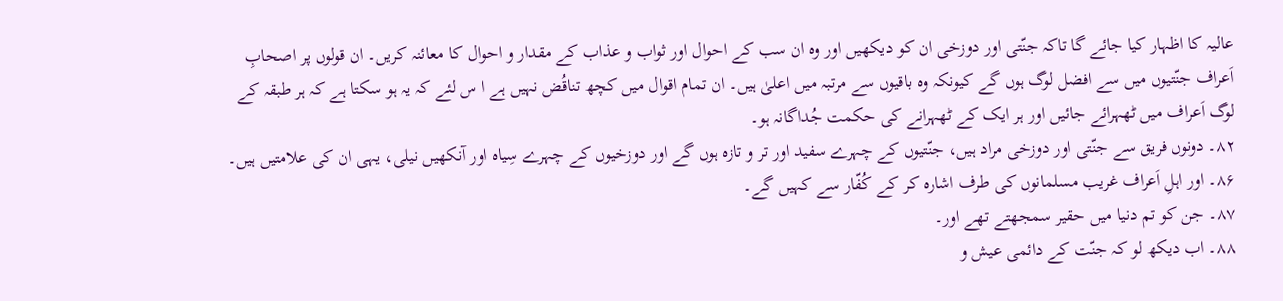عالیہ کا اظہار کیا جائے گا تاکہ جنّتی اور دوزخی ان کو دیکھیں اور وہ ان سب کے احوال اور ثواب و عذاب کے مقدار و احوال کا معائنہ کریں۔ ان قولوں پر اصحابِ اَعراف جنّتیوں میں سے افضل لوگ ہوں گے کیونکہ وہ باقیوں سے مرتبہ میں اعلیٰ ہیں۔ ان تمام اقوال میں کچھ تناقُض نہیں ہے ا س لئے کہ یہ ہو سکتا ہے کہ ہر طبقہ کے لوگ اَعراف میں ٹھہرائے جائیں اور ہر ایک کے ٹھہرانے کی حکمت جُداگانہ ہو۔
۸۲۔ دونوں فریق سے جنّتی اور دوزخی مراد ہیں، جنّتیوں کے چہرے سفید اور تر و تازہ ہوں گے اور دوزخیوں کے چہرے سِیاہ اور آنکھیں نیلی، یہی ان کی علامتیں ہیں۔
۸۶۔ اور اہلِ اَعراف غریب مسلمانوں کی طرف اشارہ کر کے کُفّار سے کہیں گے۔
۸۷۔ جن کو تم دنیا میں حقیر سمجھتے تھے اور۔
۸۸۔ اب دیکھ لو کہ جنّت کے دائمی عیش و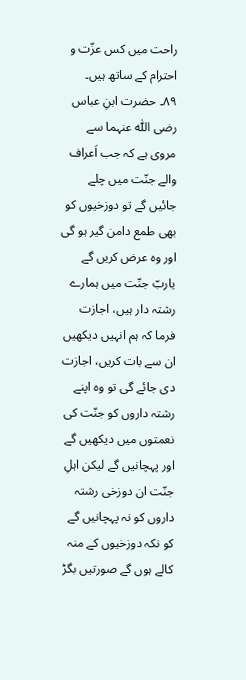راحت میں کس عزّت و احترام کے ساتھ ہیں۔
۸۹۔ حضرت ابنِ عباس رضی اللّٰہ عنہما سے مروی ہے کہ جب اَعراف والے جنّت میں چلے جائیں گے تو دوزخیوں کو بھی طمع دامن گیر ہو گی اور وہ عرض کریں گے یاربّ جنّت میں ہمارے رشتہ دار ہیں، اجازت فرما کہ ہم انہیں دیکھیں ان سے بات کریں، اجازت دی جائے گی تو وہ اپنے رشتہ داروں کو جنّت کی نعمتوں میں دیکھیں گے اور پہچانیں گے لیکن اہلِ جنّت ان دوزخی رشتہ داروں کو نہ پہچانیں گے کو نکہ دوزخیوں کے منہ کالے ہوں گے صورتیں بگڑ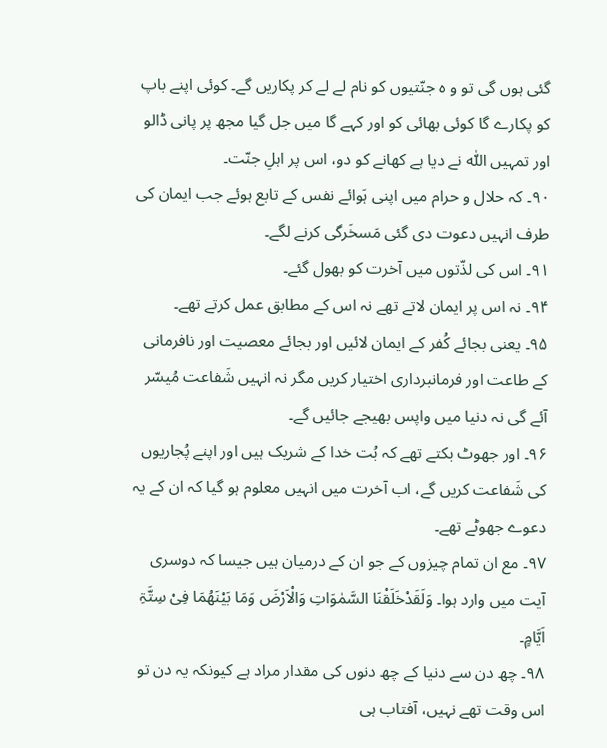گئی ہوں گی تو و ہ جنّتیوں کو نام لے لے کر پکاریں گے۔ کوئی اپنے باپ کو پکارے گا کوئی بھائی کو اور کہے گا میں جل گیا مجھ پر پانی ڈالو اور تمہیں اللّٰہ نے دیا ہے کھانے کو دو، اس پر اہلِ جنّت۔
۹۰۔ کہ حلال و حرام میں اپنی ہَوائے نفس کے تابع ہوئے جب ایمان کی طرف انہیں دعوت دی گئی مَسخَرگی کرنے لگے۔
۹۱۔ اس کی لذّتوں میں آخرت کو بھول گئے۔
۹۴۔ نہ اس پر ایمان لاتے تھے نہ اس کے مطابق عمل کرتے تھے۔
۹۵۔ یعنی بجائے کُفر کے ایمان لائیں اور بجائے معصیت اور نافرمانی کے طاعت اور فرمانبرداری اختیار کریں مگر نہ انہیں شَفاعت مُیسّر آئے گی نہ دنیا میں واپس بھیجے جائیں گے۔
۹۶۔ اور جھوٹ بکتے تھے کہ بُت خدا کے شریک ہیں اور اپنے پُجاریوں کی شَفاعت کریں گے، اب آخرت میں انہیں معلوم ہو گیا کہ ان کے یہ دعوے جھوٹے تھے۔
۹۷۔ مع ان تمام چیزوں کے جو ان کے درمیان ہیں جیسا کہ دوسری آیت میں وارد ہوا۔ وَلَقَدْخَلَقْنَا السَّمٰوَاتِ وَالْاَرْضَ وَمَا بَیْنَھُمَا فِیْ سِتَّۃِ اَیَّامٍ۔
۹۸۔ چھ دن سے دنیا کے چھ دنوں کی مقدار مراد ہے کیونکہ یہ دن تو اس وقت تھے نہیں، آفتاب ہی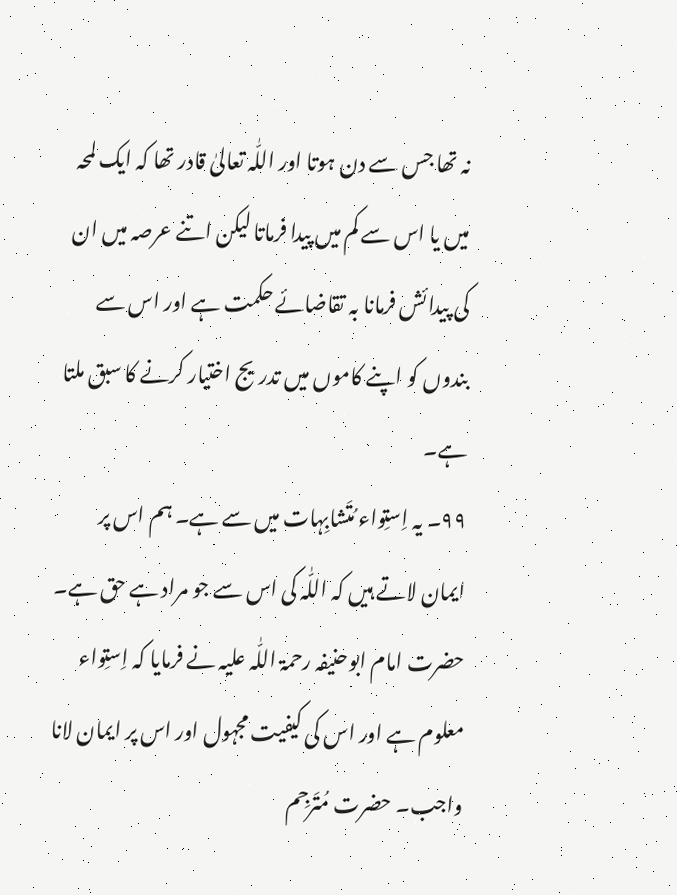نہ تھا جس سے دن ہوتا اور اللّٰہ تعالیٰ قادر تھا کہ ایک لمحہ میں یا اس سے کم میں پیدا فرماتا لیکن اتنے عرصہ میں ان کی پیدائش فرمانا بہ تقاضائے حکمت ہے اور اس سے بندوں کو اپنے کاموں میں تدریج اختیار کرنے کا سبق ملتا ہے۔
۹۹۔ یہ اِستِواء مُتَشابِہات میں سے ہے۔ ہم اس پر ایمان لاتے ہیں کہ اللّٰہ کی اس سے جو مراد ہے حق ہے۔ حضرت امام ابوحنیفہ رحمۃ اللّٰہ علیہ نے فرمایا کہ اِستِواء معلوم ہے اور اس کی کیفیت مجہول اور اس پر ایمان لانا واجب۔ حضرت مُتَرجِم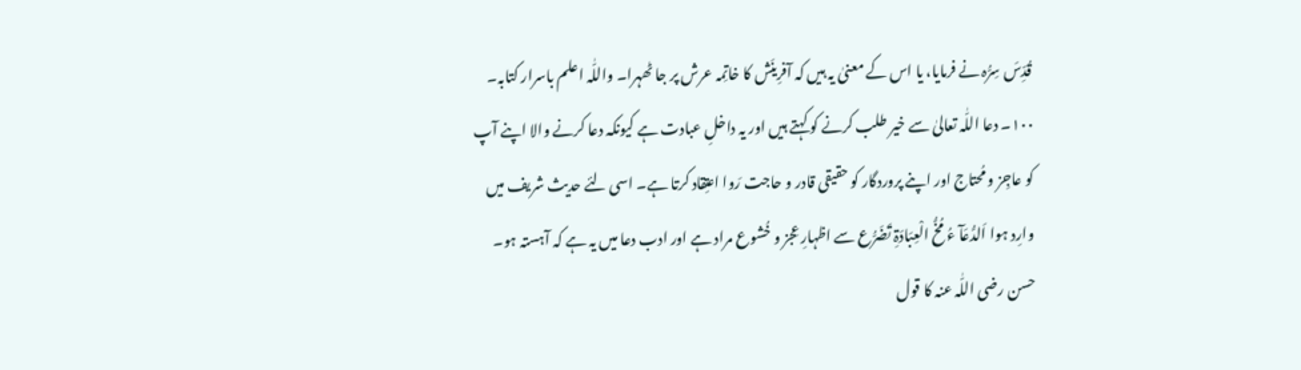قُدِّسَ سِرُّہ نے فرمایا، یا اس کے معنیٰ یہ ہیں کہ آفرِینَش کا خاتِمہ عرش پر جا ٹھہرا۔ واللّٰہ اعلم باسرار کتابہ۔
۱۰۰۔ دعا اللّٰہ تعالیٰ سے خیر طلب کرنے کو کہتے ہیں اور یہ داخلِ عبادت ہے کیونکہ دعا کرنے والا اپنے آپ کو عاجِز و مُحتاج اور اپنے پروردگار کو حقیقی قادر و حاجت رَوا اعتِقاد کرتا ہے۔ اسی لئے حدیث شریف میں وارِد ہوا اَلدُّعَآ ءُ مُخُّ الْعِبَادَۃِ تَضَرُّع سے اظہارِ عِجز و خُشوع مراد ہے اور ادب دعا میں یہ ہے کہ آہستہ ہو۔ حسن رضی اللّٰہ عنہ کا قول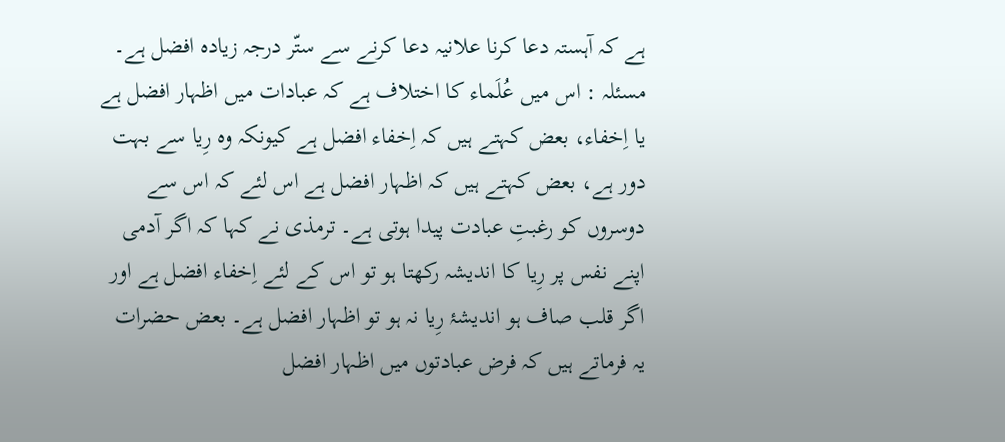ہے کہ آہستہ دعا کرنا علانیہ دعا کرنے سے ستّر درجہ زیادہ افضل ہے۔
مسئلہ : اس میں عُلَماء کا اختلاف ہے کہ عبادات میں اظہار افضل ہے یا اِخفاء، بعض کہتے ہیں کہ اِخفاء افضل ہے کیونکہ وہ رِیا سے بہت دور ہے، بعض کہتے ہیں کہ اظہار افضل ہے اس لئے کہ اس سے دوسروں کو رغبتِ عبادت پیدا ہوتی ہے۔ ترمذی نے کہا کہ اگر آدمی اپنے نفس پر رِیا کا اندیشہ رکھتا ہو تو اس کے لئے اِخفاء افضل ہے اور اگر قلب صاف ہو اندیشۂ رِیا نہ ہو تو اظہار افضل ہے۔ بعض حضرات یہ فرماتے ہیں کہ فرض عبادتوں میں اظہار افضل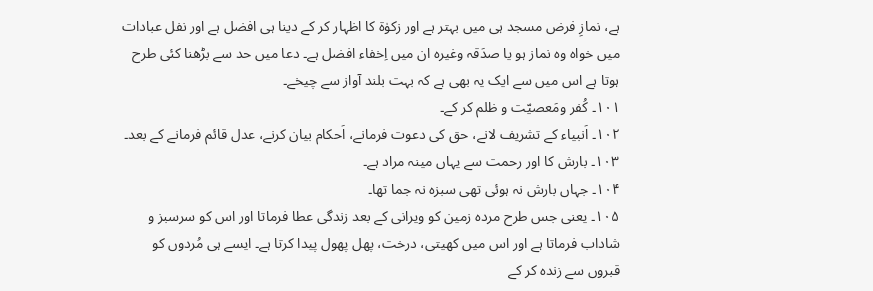ہے، نمازِ فرض مسجد ہی میں بہتر ہے اور زکوٰۃ کا اظہار کر کے دینا ہی افضل ہے اور نفل عبادات میں خواہ وہ نماز ہو یا صدَقہ وغیرہ ان میں اِخفاء افضل ہے۔ دعا میں حد سے بڑھنا کئی طرح ہوتا ہے اس میں سے ایک یہ بھی ہے کہ بہت بلند آواز سے چیخے۔
۱۰۱۔ کُفر ومَعصیّت و ظلم کر کے۔
۱۰۲۔ اَنبیاء کے تشریف لانے، حق کی دعوت فرمانے، اَحکام بیان کرنے، عدل قائم فرمانے کے بعد۔
۱۰۳۔ بارش کا اور رحمت سے یہاں مینہ مراد ہے۔
۱۰۴۔ جہاں بارش نہ ہوئی تھی سبزہ نہ جما تھا۔
۱۰۵۔ یعنی جس طرح مردہ زمین کو ویرانی کے بعد زندگی عطا فرماتا اور اس کو سرسبز و شاداب فرماتا ہے اور اس میں کھیتی، درخت، پھل پھول پیدا کرتا ہے۔ ایسے ہی مُردوں کو قبروں سے زندہ کر کے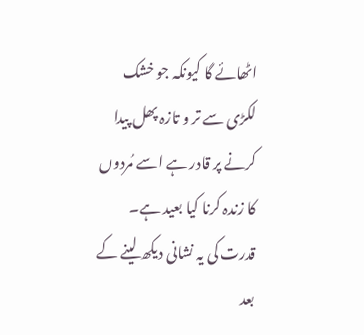اٹھائے گا کیونکہ جو خشک لکڑی سے تر و تازہ پھل پیدا کرنے پر قادر ہے اسے مُردوں کا زندہ کرنا کیا بعید ہے۔ قدرت کی یہ نشانی دیکھ لینے کے بعد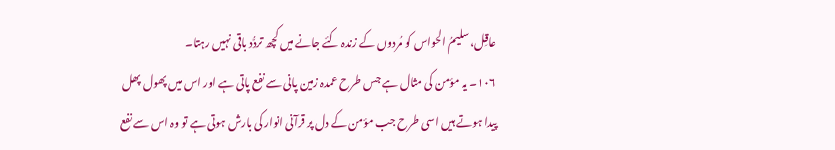عاقِل، سلیمُ الحواس کو مُردوں کے زندہ کئے جانے میں کچھ تردُّد باقی نہیں رہتا۔
۱۰۶۔ یہ مؤمن کی مثال ہے جس طرح عمدہ زمین پانی سے نفع پاتی ہے اور اس میں پھول پھل پیدا ہوتے ہیں اسی طرح جب مؤمن کے دل پر قرآنی انوار کی بارش ہوتی ہے تو وہ اس سے نفع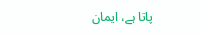پاتا ہے، ایمان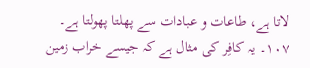لاتا ہے، طاعات و عبادات سے پھلتا پھولتا ہے۔
۱۰۷۔ یہ کافِر کی مثال ہے کہ جیسے خراب زمین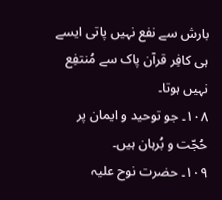بارش سے نفع نہیں پاتی ایسے ہی کافِر قرآن پاک سے مُنتفِع نہیں ہوتا۔
۱۰۸۔ جو توحید و ایمان پر حُجّت و بُرہان ہیں۔
۱۰۹۔ حضرت نوح علیہ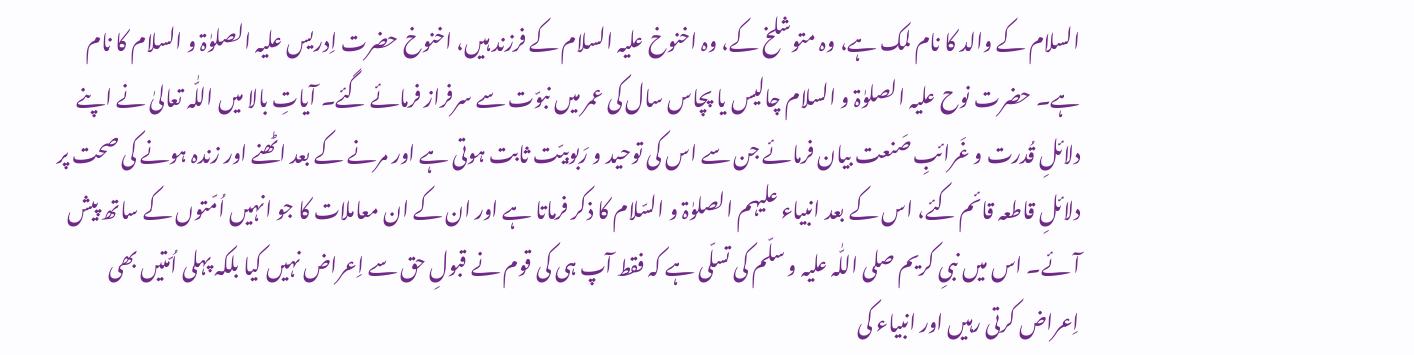السلام کے والد کا نام لمک ہے، وہ متوشلخ کے، وہ اخنوخ علیہ السلام کے فرزند ہیں، اخنوخ حضرت اِدریس علیہ الصلوٰۃ و السلام کا نام ہے۔ حضرت نوح علیہ الصلوٰۃ و السلام چالیس یا پچاس سال کی عمر میں نبوّت سے سرفراز فرمائے گئے۔ آیاتِ بالا میں اللّٰہ تعالیٰ نے اپنے دلائلِ قُدرت و غَرائبِ صَنعت بیان فرمائے جن سے اس کی توحید و رَبوبیّت ثابت ہوتی ہے اور مرنے کے بعد اٹھنے اور زندہ ہونے کی صحت پر دلائلِ قاطعہ قائم کئے، اس کے بعد انبیاء علیہم الصلوٰۃ و السّلام کا ذکر فرماتا ہے اور ان کے ان معاملات کا جو انہیں اُمّتوں کے ساتھ پیش آئے۔ اس میں نبیِ کریم صلی اللّٰہ علیہ و سلّم کی تسلّی ہے کہ فقط آپ ہی کی قوم نے قبولِ حق سے اِعراض نہیں کیا بلکہ پہلی اُمّتیں بھی اِعراض کرتی رہیں اور انبیاء کی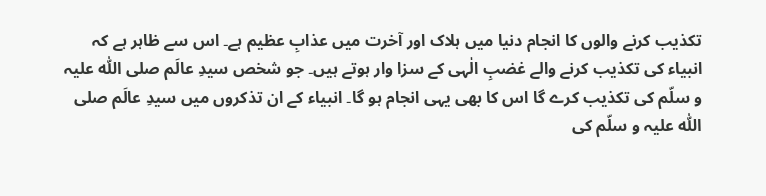تکذیب کرنے والوں کا انجام دنیا میں ہلاک اور آخرت میں عذابِ عظیم ہے۔ اس سے ظاہر ہے کہ انبیاء کی تکذیب کرنے والے غضبِ الٰہی کے سزا وار ہوتے ہیں۔ جو شخص سیدِ عالَم صلی اللّٰہ علیہ و سلّم کی تکذیب کرے گا اس کا بھی یہی انجام ہو گا۔ انبیاء کے ان تذکروں میں سیدِ عالَم صلی اللّٰہ علیہ و سلّم کی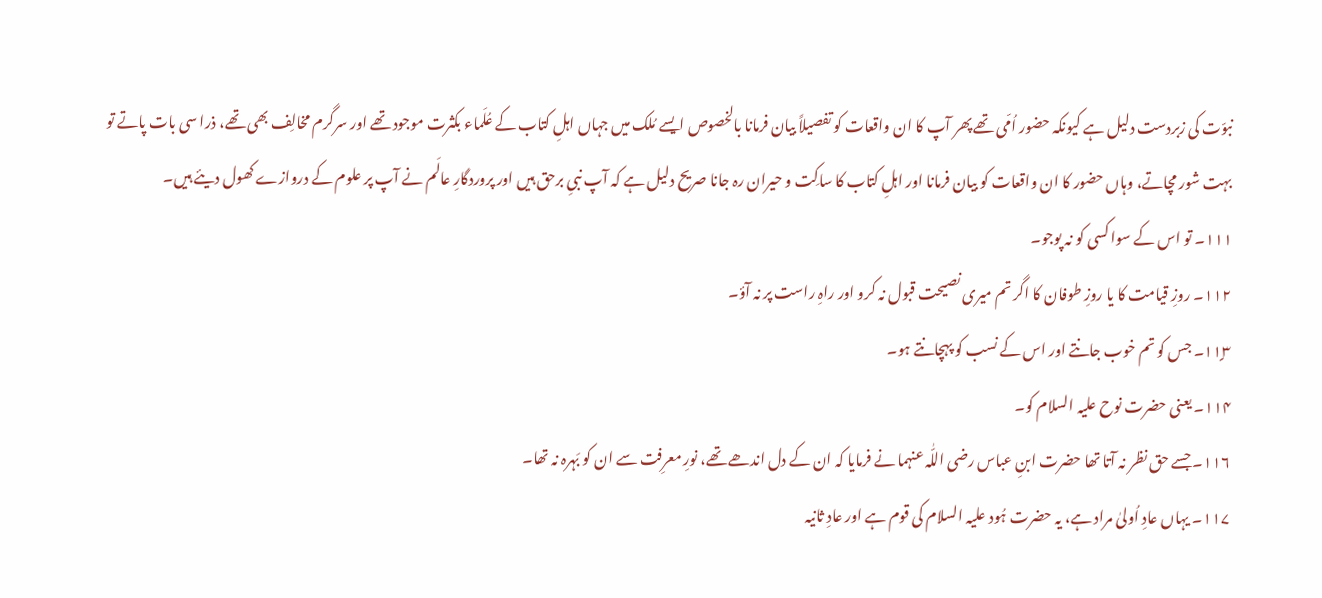نبوّت کی زبردست دلیل ہے کیونکہ حضور اُمّی تھے پھر آپ کا ان واقعات کو تفصیلاً بیان فرمانا بالخصوص ایسے مُلک میں جہاں اہلِ کتاب کے عُلَماء بکثرت موجود تھے اور سرگرم مخالِف بھی تھے، ذرا سی بات پاتے تو بہت شور مچاتے، وہاں حضور کا ان واقعات کو بیان فرمانا اور اہلِ کتاب کا ساکِت و حیران رہ جانا صریح دلیل ہے کہ آپ نبیِ برحق ہیں اور پروردگارِ عالَم نے آپ پر علوم کے دروازے کھول دیئے ہیں۔
۱۱۱۔ تو اس کے سوا کسی کو نہ پوجو۔
۱۱۲۔ روزِ قیامت کا یا روزِ طوفان کا اگر تم میری نصیحت قبول نہ کرو اور راہِ راست پر نہ آؤ۔
۱۱ٍ۳۔ جس کو تم خوب جانتے اور اس کے نسب کو پہچانتے ہو۔
۱۱۴۔ یعنی حضرت نوح علیہ السلام کو۔
۱۱۶۔ جسے حق نظر نہ آتا تھا حضرت ابنِ عباس رضی اللّٰہ عنہما نے فرمایا کہ ان کے دل اندھے تھے، نورِ معرِفت سے ان کو بَہرہ نہ تھا۔
۱۱۷۔ یہاں عادِ اُولیٰ مراد ہے، یہ حضرت ہُود علیہ السلام کی قوم ہے اور عادِ ثانیہ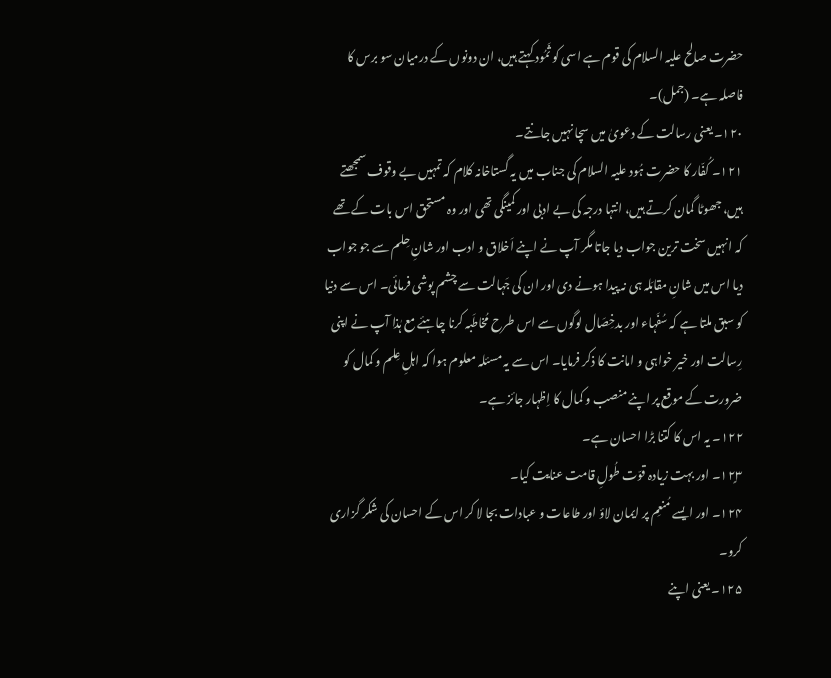حضرت صالح علیہ السلام کی قوم ہے اسی کو ثَمُود کہتے ہیں، ان دونوں کے درمیان سو برس کا فاصلہ ہے۔ (جمل)۔
۱۲۰۔ یعنی رسالت کے دعویٰ میں سچا نہیں جانتے۔
۱۲۱۔ کُفّار کا حضرت ہُود علیہ السلام کی جناب میں یہ گستاخانہ کلام کہ تمہیں بے وقوف سمجھتے ہیں، جھوٹا گمان کرتے ہیں، انتہا درجہ کی بے ادبی اور کمینگی تھی اور وہ مستحق اس بات کے تھے کہ انہیں سخت ترین جواب دیا جاتا مگر آپ نے اپنے اَخلاق و ادب اور شانِ حِلم سے جو جواب دیا اس میں شانِ مقابَلہ ہی نہ پیدا ہونے دی اور ان کی جَہالت سے چشم پوشی فرمائی۔ اس سے دنیا کو سبق ملتا ہے کہ سُفَہاء اور بدخِصَال لوگوں سے اس طرح مُخاطَبہ کرنا چاہئے مع ہٰذا آپ نے اپنی رِسالت اور خیر خواہی و امانت کا ذکر فرمایا۔ اس سے یہ مسئلہ معلوم ہوا کہ اہلِ عِلم و کمال کو ضرورت کے موقع پر اپنے منصب و کمال کا اِظہار جائز ہے۔
۱۲۲۔ یہ اس کا کتنا بڑا احسان ہے۔
۱۲ٍ۳۔ اور بہت زیادہ قوّت طُولِ قامت عنایت کیا۔
۱۲۴۔ اور ایسے مُنعِم پر ایمان لاؤ اور طاعات و عبادات بجا لا کر اس کے احسان کی شکر گزاری کرو۔
۱۲۵۔ یعنی اپنے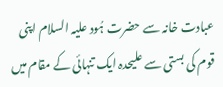عبادت خانہ سے حضرت ہُود علیہ السلام اپنی قوم کی بستی سے علیحدہ ایک تنہائی کے مقام میں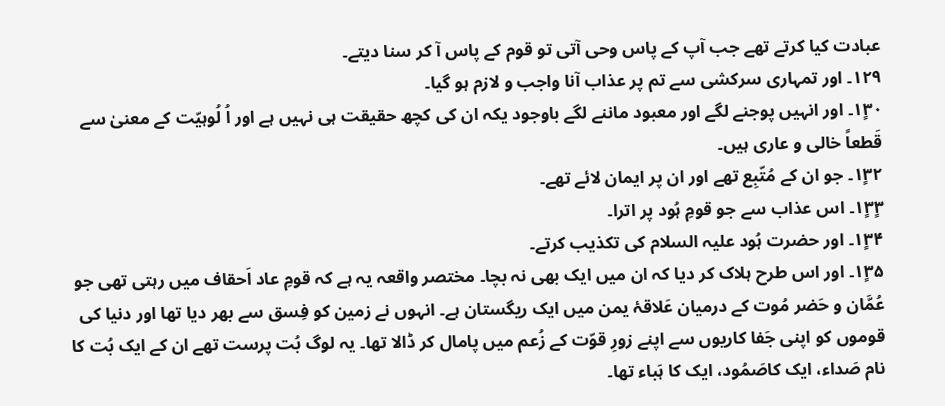عبادت کیا کرتے تھے جب آپ کے پاس وحی آتی تو قوم کے پاس آ کر سنا دیتے۔
۱۲۹۔ اور تمہاری سرکشی سے تم پر عذاب آنا واجب و لازم ہو گیا۔
۱ٍ۳۰۔ اور انہیں پوجنے لگے اور معبود ماننے لگے باوجود یکہ ان کی کچھ حقیقت ہی نہیں ہے اور اُ لُوہیّت کے معنیٰ سے قَطعاً خالی و عاری ہیں۔
۱ٍ۳۲۔ جو ان کے مُتّبِع تھے اور ان پر ایمان لائے تھے۔
۱ٍ۳ٍ۳۔ اس عذاب سے جو قومِ ہُود پر اترا۔
۱ٍ۳۴۔ اور حضرت ہُود علیہ السلام کی تکذیب کرتے۔
۱ٍ۳۵۔ اور اس طرح ہلاک کر دیا کہ ان میں ایک بھی نہ بچا۔ مختصر واقعہ یہ ہے کہ قومِ عاد اَحقاف میں رہتی تھی جو عُمَّان و حَضر مُوت کے درمیان عَلاقۂ یمن میں ایک ریگستان ہے۔ انہوں نے زمین کو فِسق سے بھر دیا تھا اور دنیا کی قوموں کو اپنی جَفا کاریوں سے اپنے زورِ قوّت کے زُعم میں پامال کر ڈالا تھا۔ یہ لوگ بُت پرست تھے ان کے ایک بُت کا نام صَداء، ایک کاصَمُود، ایک کا ہَباء تھا۔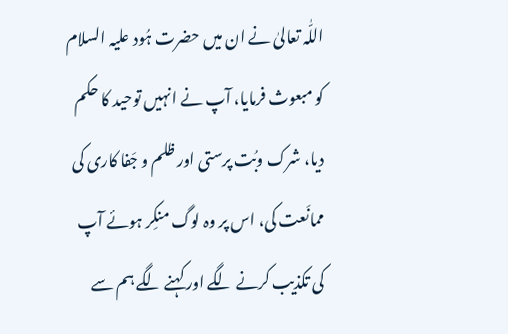اللّٰہ تعالیٰ نے ان میں حضرت ہُود علیہ السلام کو مبعوث فرمایا، آپ نے انہیں توحید کا حکم دیا، شرک وبُت پرستی اور ظلم و جَفا کاری کی ممانَعت کی، اس پر وہ لوگ منکِر ہوئے آپ کی تکذیب کرنے لگے اور کہنے لگے ہم سے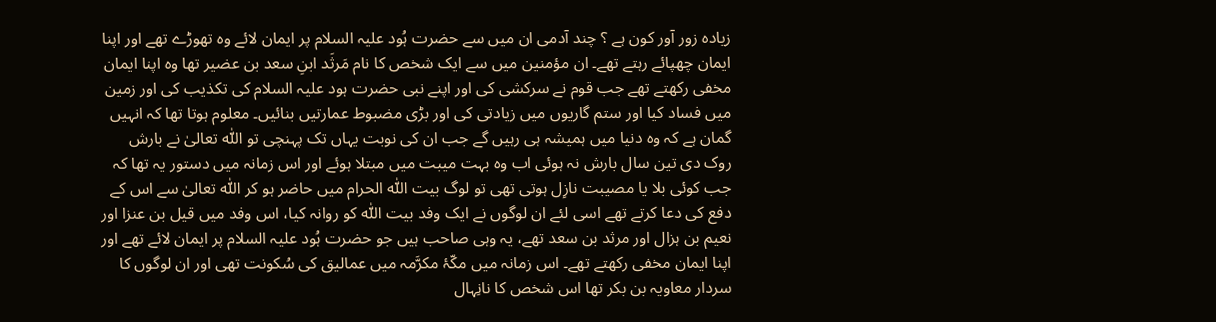زیادہ زور آور کون ہے ؟ چند آدمی ان میں سے حضرت ہُود علیہ السلام پر ایمان لائے وہ تھوڑے تھے اور اپنا ایمان چھپائے رہتے تھے۔ ان مؤمنین میں سے ایک شخص کا نام مَرثَد ابنِ سعد بن عضیر تھا وہ اپنا ایمان مخفی رکھتے تھے جب قوم نے سرکشی کی اور اپنے نبی حضرت ہود علیہ السلام کی تکذیب کی اور زمین میں فساد کیا اور ستم گاریوں میں زیادتی کی اور بڑی مضبوط عمارتیں بنائیں۔ معلوم ہوتا تھا کہ انہیں گمان ہے کہ وہ دنیا میں ہمیشہ ہی رہیں گے جب ان کی نوبت یہاں تک پہنچی تو اللّٰہ تعالیٰ نے بارش روک دی تین سال بارش نہ ہوئی اب وہ بہت میبت میں مبتلا ہوئے اور اس زمانہ میں دستور یہ تھا کہ جب کوئی بلا یا مصیبت نازِل ہوتی تھی تو لوگ بیت اللّٰہ الحرام میں حاضر ہو کر اللّٰہ تعالیٰ سے اس کے دفع کی دعا کرتے تھے اسی لئے ان لوگوں نے ایک وفد بیت اللّٰہ کو روانہ کیا، اس وفد میں قیل بن عنزا اور نعیم بن ہزال اور مرثد بن سعد تھے، یہ وہی صاحب ہیں جو حضرت ہُود علیہ السلام پر ایمان لائے تھے اور اپنا ایمان مخفی رکھتے تھے۔ اس زمانہ میں مکّۂ مکرَّمہ میں عمالیق کی سُکونت تھی اور ان لوگوں کا سردار معاویہ بن بکر تھا اس شخص کا نانِہال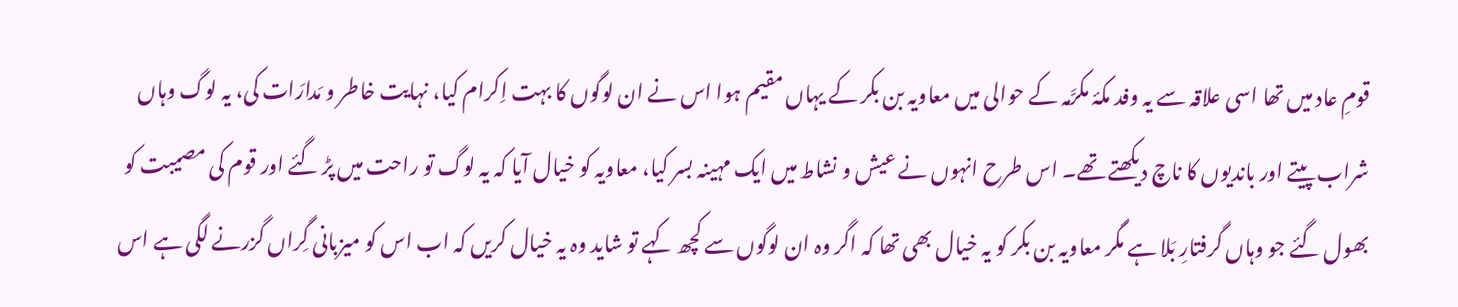قومِ عاد میں تھا اسی علاقہ سے یہ وفد مکۂ مکرَّمہ کے حوالی میں معاویہ بن بکر کے یہاں مقیم ہوا اس نے ان لوگوں کا بہت اِکرام کیا، نہایت خاطر و مَدارَات کی، یہ لوگ وہاں شراب پیتے اور باندیوں کا ناچ دیکھتے تھے۔ اس طرح انہوں نے عیش و نشاط میں ایک مہینہ بسر کیا، معاویہ کو خیال آیا کہ یہ لوگ تو راحت میں پڑ گئے اور قوم کی مصیبت کو بھول گئے جو وہاں گرفتارِ بَلا ہے مگر معاویہ بن بکر کو یہ خیال بھی تھا کہ اگر وہ ان لوگوں سے کچھ کہے تو شاید وہ یہ خیال کریں کہ اب اس کو میزبانی گِراں گزرنے لگی ہے اس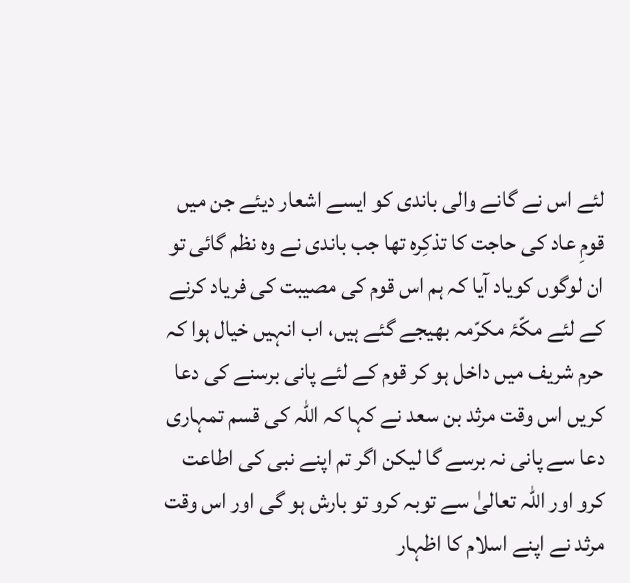لئے اس نے گانے والی باندی کو ایسے اشعار دیئے جن میں قومِ عاد کی حاجت کا تذکِرہ تھا جب باندی نے وہ نظم گائی تو ان لوگوں کویاد آیا کہ ہم اس قوم کی مصیبت کی فریاد کرنے کے لئے مکّۂ مکرّمہ بھیجے گئے ہیں، اب انہیں خیال ہوا کہ حرم شریف میں داخل ہو کر قوم کے لئے پانی برسنے کی دعا کریں اس وقت مرثد بن سعد نے کہا کہ اللّٰہ کی قسم تمہاری دعا سے پانی نہ برسے گا لیکن اگر تم اپنے نبی کی اطاعت کرو اور اللّٰہ تعالیٰ سے توبہ کرو تو بارش ہو گی اور اس وقت مرثد نے اپنے اسلام کا اظہار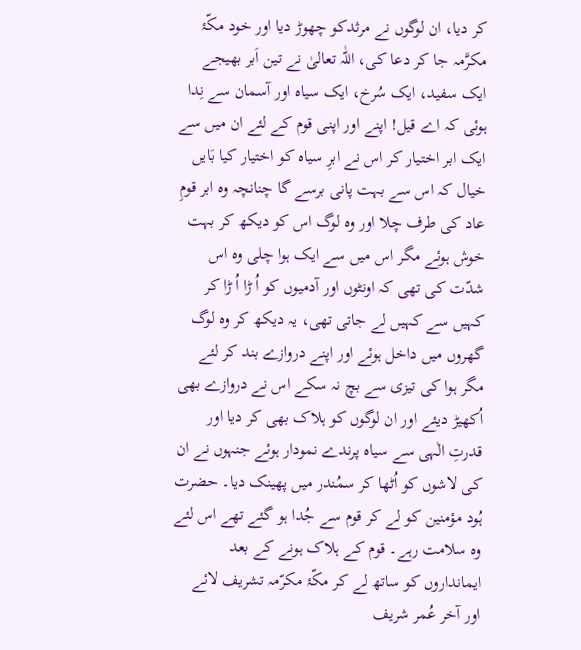کر دیا، ان لوگوں نے مرثدکو چھوڑ دیا اور خود مکّۂ مکرَّمہ جا کر دعا کی، اللّٰہ تعالیٰ نے تین اَبر بھیجے ایک سفید، ایک سُرخ، ایک سیاہ اور آسمان سے نِدا ہوئی کہ اے قیل! اپنے اور اپنی قوم کے لئے ان میں سے ایک ابر اختیار کر اس نے ابرِ سیاہ کو اختیار کیا بَایں خیال کہ اس سے بہت پانی برسے گا چنانچہ وہ ابر قومِ عاد کی طرف چلا اور وہ لوگ اس کو دیکھ کر بہت خوش ہوئے مگر اس میں سے ایک ہوا چلی وہ اس شدّت کی تھی کہ اونٹوں اور آدمیوں کو اُ ڑا اُ ڑا کر کہیں سے کہیں لے جاتی تھی، یہ دیکھ کر وہ لوگ گھروں میں داخل ہوئے اور اپنے دروازے بند کر لئے مگر ہوا کی تیزی سے بچ نہ سکے اس نے دروازے بھی اُکھیڑ دیئے اور ان لوگوں کو ہلاک بھی کر دیا اور قدرتِ الٰہی سے سیاہ پرندے نمودار ہوئے جنہوں نے ان کی لاشوں کو اُٹھا کر سمُندر میں پھینک دیا۔ حضرت ہُود مؤمنین کو لے کر قوم سے جُدا ہو گئے تھے اس لئے وہ سلامت رہے۔ قوم کے ہلاک ہونے کے بعد ایمانداروں کو ساتھ لے کر مکّۂ مکرّمہ تشریف لائے اور آخر عُمر شریف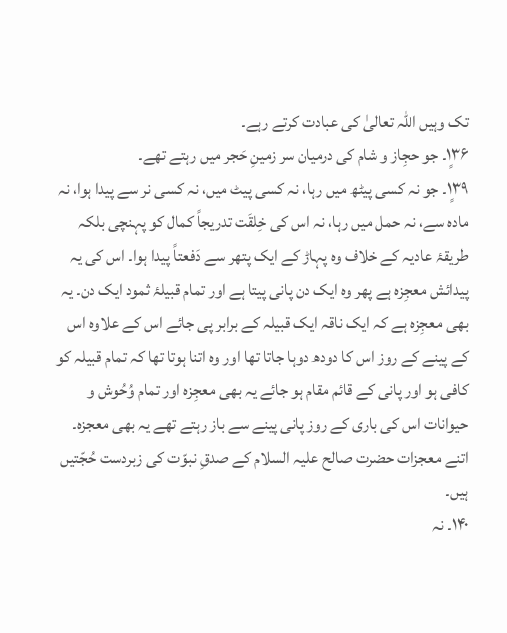تک وہیں اللّٰہ تعالیٰ کی عبادت کرتے رہے۔
۱ٍ۳۶۔ جو حجِاز و شام کی درمیان سر زمینِ حَجر میں رہتے تھے۔
۱ٍ۳۹۔ جو نہ کسی پیٹھ میں رہا، نہ کسی پیٹ میں، نہ کسی نر سے پیدا ہوا، نہ مادہ سے، نہ حمل میں رہا، نہ اس کی خِلقَت تدریجاً کمال کو پہنچی بلکہ طریقۂ عادیہ کے خلاف وہ پہاڑ کے ایک پتھر سے دَفعتاً پیدا ہوا۔ اس کی یہ پیدائش معجِزہ ہے پھر وہ ایک دن پانی پیتا ہے اور تمام قبیلۂ ثمود ایک دن۔ یہ بھی معجِزہ ہے کہ ایک ناقہ ایک قبیلہ کے برابر پی جائے اس کے علاوہ اس کے پینے کے روز اس کا دودھ دوہا جاتا تھا اور وہ اتنا ہوتا تھا کہ تمام قبیلہ کو کافی ہو اور پانی کے قائم مقام ہو جائے یہ بھی معجِزہ اور تمام وُحُوش و حیوانات اس کی باری کے روز پانی پینے سے باز رہتے تھے یہ بھی معجزہ۔ اتنے معجزات حضرت صالح علیہ السلام کے صدقِ نبوّت کی زبردست حُجّتیں ہیں۔
۱۴۰۔ نہ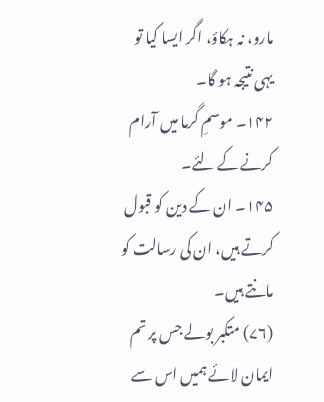مارو، نہ ہکاؤ، اگر ایسا کیا تو یہی نتیجہ ہو گا۔
۱۴۲۔ موسمِ گرما میں آرام کرنے کے لئے۔
۱۴۵۔ ان کے دین کو قبول کرتے ہیں، ان کی رسالت کو مانتے ہیں۔
(۷۶) متکبر بولے جس پر تم ایمان لائے ہمیں اس سے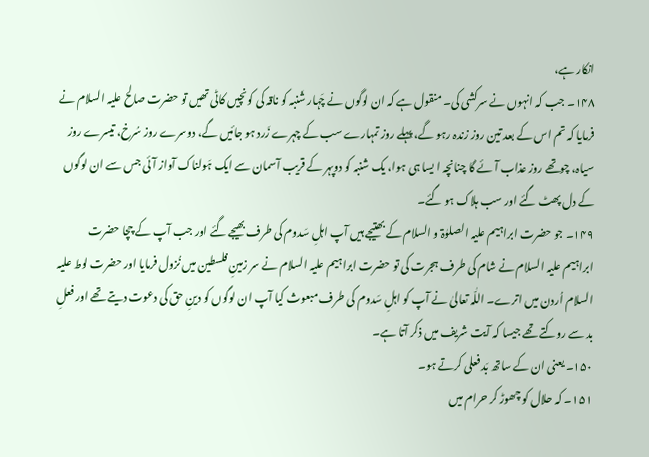انکار ہے،
۱۴۸۔ جب کہ انہوں نے سرکشی کی۔ منقول ہے کہ ان لوگوں نے چَہار شَنبہ کو ناقہ کی کونچیں کاٹی تھیں تو حضرت صالح علیہ السلام نے فرمایا کہ تم اس کے بعد تین روز زندہ رہو گے، پہلے روز تمہارے سب کے چہرے زَرد ہو جائیں گے، دوسرے روز سُرخ، تیسرے روز سیاہ، چوتھے روز عذاب آئے گا چنانچہ ا یسا ہی ہوا، یک شنبہ کو دوپہر کے قریب آسمان سے ایک ہَولناک آواز آئی جس سے ان لوگوں کے دل پھٹ گئے اور سب ہلاک ہو گئے۔
۱۴۹۔ جو حضرت ابراہیم علیہ الصلوٰۃ و السلام کے بھتیجے ہیں آپ اہلِ سَدوم کی طرف بھیجے گئے اور جب آپ کے چچا حضرت ابراہیم علیہ السلام نے شام کی طرف ہجرت کی تو حضرت ابراہیم علیہ السلام نے سر زمینِ فلسطین میں نُزول فرمایا اور حضرت لوط علیہ السلام اُردن میں اترے۔ اللّٰہ تعالیٰ نے آپ کو اہلِ سَدوم کی طرف مبعوث کیا آپ ان لوگوں کو دینِ حق کی دعوت دیتے تھے اور فعلِ بد سے روکتے تھے جیسا کہ آیت شریف میں ذکر آتا ہے۔
۱۵۰۔ یعنی ان کے ساتھ بَد فعلی کرتے ہو۔
۱۵۱۔ کہ حلال کو چھوڑ کر حرام میں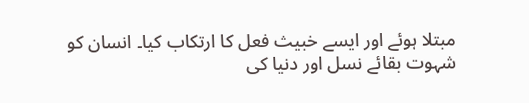مبتلا ہوئے اور ایسے خبیث فعل کا ارتکاب کیا۔ انسان کو شہوت بقائے نسل اور دنیا کی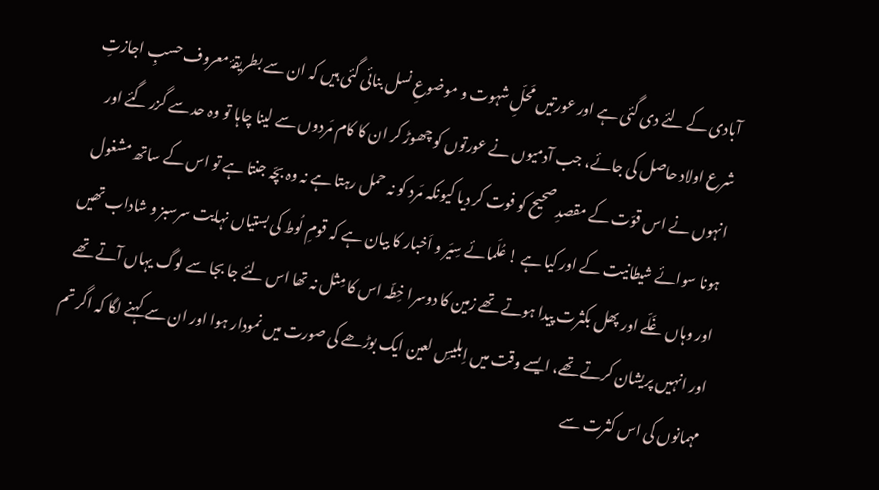آبادی کے لئے دی گئی ہے اور عورتیں مَحلِّ شہوت و موضوعِ نسل بنائی گئی ہیں کہ ان سے بطریقۂ معروف حسبِ اجازتِ شرع اولاد حاصل کی جائے، جب آدمیوں نے عورتوں کو چھوڑ کر ان کا کام مَردوں سے لینا چاہا تو وہ حد سے گزر گئے اور انہوں نے اس قوّت کے مقصدِ صحیح کو فوت کر دیا کیونکہ مَرد کو نہ حمل رہتا ہے نہ وہ بچّہ جنتا ہے تو اس کے ساتھ مشغول ہونا سوائے شیطانیت کے اور کیا ہے ! عُلَمائے سِیَر و اَخبار کا بیان ہے کہ قومِ لُوط کی بستیاں نہایت سرسبز و شاداب تھیں اور وہاں غَلّے اور پھل بکثرت پیدا ہوتے تھے زمین کا دوسرا خِطّہ اس کا مِثل نہ تھا اس لئے جا بجا سے لوگ یہاں آتے تھے اور انہیں پریشان کرتے تھے، ایسے وقت میں اِبلیسِ لعین ایک بوڑھے کی صورت میں نمودار ہوا اور ان سے کہنے لگا کہ اگر تم مہمانوں کی اس کثرت سے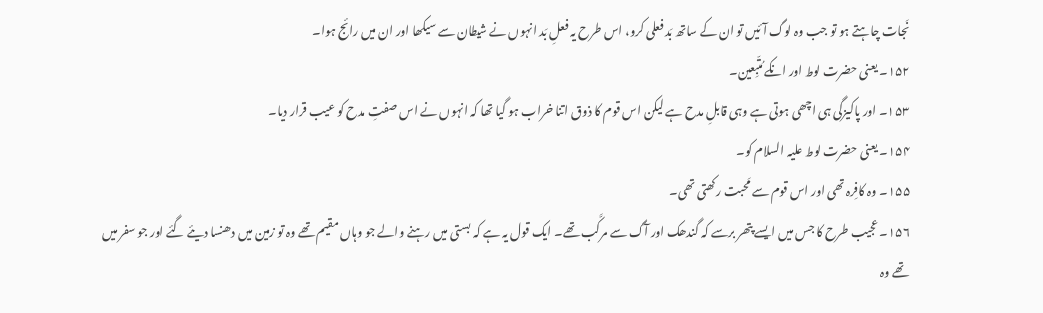نَجات چاہتے ہو تو جب وہ لوگ آئیں تو ان کے ساتھ بَد فعلی کرو، اس طرح یہ فعلِ بَد انہوں نے شیطان سے سیکھا اور ان میں رائج ہوا۔
۱۵۲۔ یعنی حضرت لوط اور انکے مُتّبِعین۔
۱۵۳۔ اور پاکیزگی ہی اچھی ہوتی ہے وہی قابلِ مدح ہے لیکن اس قوم کا ذوق اتنا خراب ہو گیا تھا کہ انہوں نے اس صفتِ مدح کو عیب قرار دیا۔
۱۵۴۔ یعنی حضرت لوط علیہ السلام کو۔
۱۵۵۔ وہ کافِرہ تھی اور اس قوم سے مَحبت رکھتی تھی۔
۱۵۶۔ عجیب طرح کا جس میں ایسے پتھر برسے کہ گندھک اور آگ سے مرکَّب تھے۔ ایک قول یہ ہے کہ بستی میں رہنے والے جو وہاں مقیم تھے وہ تو زمین میں دھنسا دیئے گئے اور جو سفر میں تھے وہ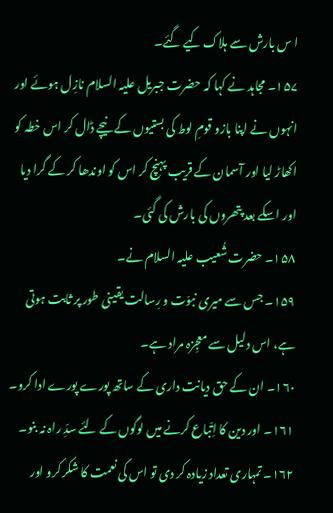ا س بارش سے ہلاک کیے گئے۔
۱۵۷۔ مجاہد نے کہا کہ حضرت جبریل علیہ السلام نازِل ہوئے اور انہوں نے اپنا بازو قومِ لوط کی بستیوں کے نیچے ڈال کر اس خطہ کو اکھاڑ لیا اور آسمان کے قریب پہنچ کر اس کو اوندھا کر کے گرا دیا اور اسکے بعد پتھروں کی بارش کی گئی۔
۱۵۸۔ حضرت شُعیب علیہ السلام نے۔
۱۵۹۔ جس سے میری نبوّت و رِسالت یقینی طور پر ثابت ہوتی ہے، اس دلیل سے معجِزہ مراد ہے۔
۱۶۰۔ ان کے حق دیانت داری کے ساتھ پورے پورے ادا کرو۔
۱۶۱۔ اور دین کا اِتّباع کرنے میں لوگوں کے لئے سدِّ راہ نہ بنو۔
۱۶۲۔ تمہاری تعداد زیادہ کر دی تو اس کی نعمت کا شکر کرو اور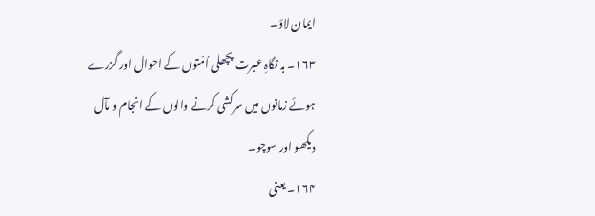ایمان لاؤ۔
۱۶۳۔ بہ نگاہِ عبرت پچھلی اُمّتوں کے احوال اور گزرے ہوئے زمانوں میں سرکشی کرنے والوں کے انجام و مآل دیکھو اور سوچو۔
۱۶۴۔ یعنی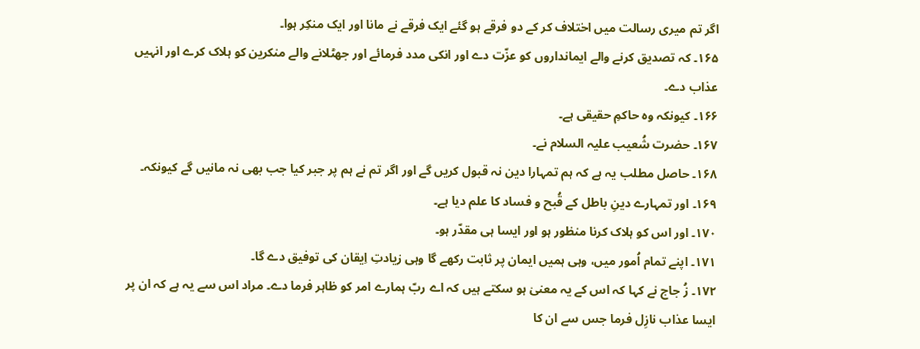اگر تم میری رسالت میں اختلاف کر کے دو فرقے ہو گئے ایک فرقے نے مانا اور ایک منکِر ہوا۔
۱۶۵۔ کہ تصدیق کرنے والے ایمانداروں کو عزّت دے اور انکی مدد فرمائے اور جھٹلانے والے منکرین کو ہلاک کرے اور انہیں عذاب دے۔
۱۶۶۔ کیونکہ وہ حاکمِ حقیقی ہے۔
۱۶۷۔ حضرت شُعیب علیہ السلام نے۔
۱۶۸۔ حاصل مطلب یہ ہے کہ ہم تمہارا دین نہ قبول کریں گے اور اگر تم نے ہم پر جبر کیا جب بھی نہ مانیں گے کیونکہ۔
۱۶۹۔ اور تمہارے دینِ باطل کے قُبح و فساد کا علم دیا ہے۔
۱۷۰۔ اور اس کو ہلاک کرنا منظور ہو اور ایسا ہی مقدّر ہو۔
۱۷۱۔ اپنے تمام اُمور میں، وہی ہمیں ایمان پر ثابت رکھے گا وہی زیادتِ اِیقان کی توفیق دے گا۔
۱۷۲۔ زُ جاج نے کہا کہ اس کے یہ معنیٰ ہو سکتے ہیں کہ اے ربّ ہمارے امر کو ظاہر فرما دے۔ مراد اس سے یہ ہے کہ ان پر ایسا عذاب نازِل فرما جس سے ان کا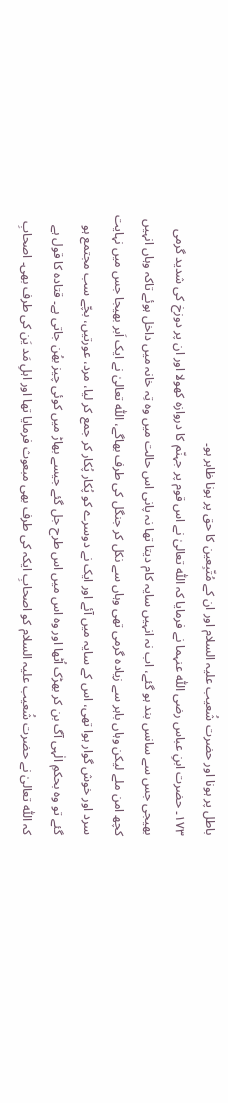باطل پر ہونا اور حضرت شُعیب علیہ السلام اور ان کے مُتّبِعین کا حق پر ہونا ظاہر ہو۔
۱۷۳۔ حضرت ابنِ عباس رضی اللّٰہ عنہما نے فرمایا کہ اللّٰہ تعالیٰ نے اس قوم پر جہنّم کا دروازہ کھولا اور ان پر دوزخ کی شدید گرمی بھیجی جس سے سانس بند ہو گئے، اب نہ انہیں سایہ کام دیتا تھا نہ پانی اس حالت میں وہ تِہ خانہ میں داخل ہوئے تاکہ وہاں انہیں کچھ امن ملے لیکن وہاں باہر سے زیادہ گرمی تھی وہاں سے نکل کر جنگل کی طرف بھاگے، اللّٰہ تعالیٰ نے ایک اَبر بھیجا جس میں نہایت سرد اور خوش گوار ہوا تھی، اس کے سایہ میں آئے اور ایک نے دوسرے کو پُکار پُکار کر جمع کر لیا، مرد، عورتیں، بچّے سب مجتمع ہو گئے تو وہ بحکمِ الٰہی آگ بن کر بھڑک اُٹھا اور وہ اس میں اس طرح جل گئے جیسے بھاڑ میں کوئی چیز بھُن جاتی ہے۔ قتادہ کا قول ہے کہ اللّٰہ تعالیٰ نے حضرت شُعیب علیہ السلام کو اصحابِ ایکہ کی طرف بھی مبعوث فرمایا تھا اور اہلِ مَد یَن کی طرف بھی۔ اصحابِ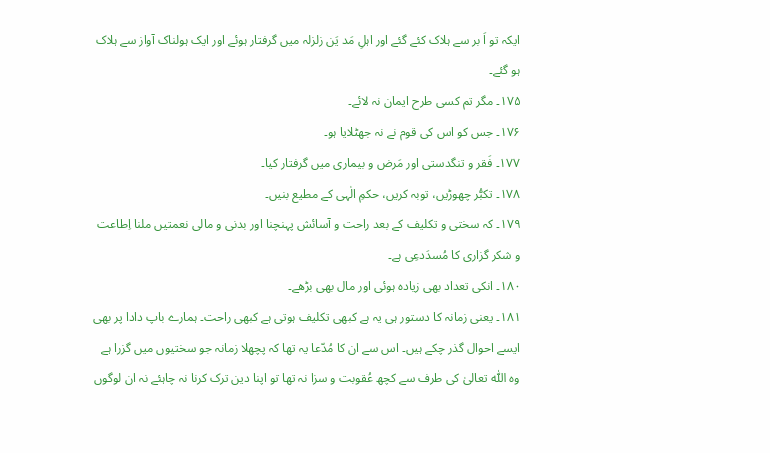ایکہ تو اَ بر سے ہلاک کئے گئے اور اہلِ مَد یَن زلزلہ میں گرفتار ہوئے اور ایک ہولناک آواز سے ہلاک ہو گئے۔
۱۷۵۔ مگر تم کسی طرح ایمان نہ لائے۔
۱۷۶۔ جس کو اس کی قوم نے نہ جھٹلایا ہو۔
۱۷۷۔ فَقر و تنگدستی اور مَرض و بیماری میں گرفتار کیا۔
۱۷۸۔ تکبُّر چھوڑیں، توبہ کریں، حکمِ الٰہی کے مطیع بنیں۔
۱۷۹۔ کہ سختی و تکلیف کے بعد راحت و آسائش پہنچنا اور بدنی و مالی نعمتیں ملنا اِطاعت و شکر گزاری کا مُسدَدعِی ہے۔
۱۸۰۔ انکی تعداد بھی زیادہ ہوئی اور مال بھی بڑھے۔
۱۸۱۔ یعنی زمانہ کا دستور ہی یہ ہے کبھی تکلیف ہوتی ہے کبھی راحت۔ ہمارے باپ دادا پر بھی ایسے احوال گذر چکے ہیں۔ اس سے ان کا مُدّعا یہ تھا کہ پچھلا زمانہ جو سختیوں میں گزرا ہے وہ اللّٰہ تعالیٰ کی طرف سے کچھ عُقوبت و سزا نہ تھا تو اپنا دین ترک کرنا نہ چاہئے نہ ان لوگوں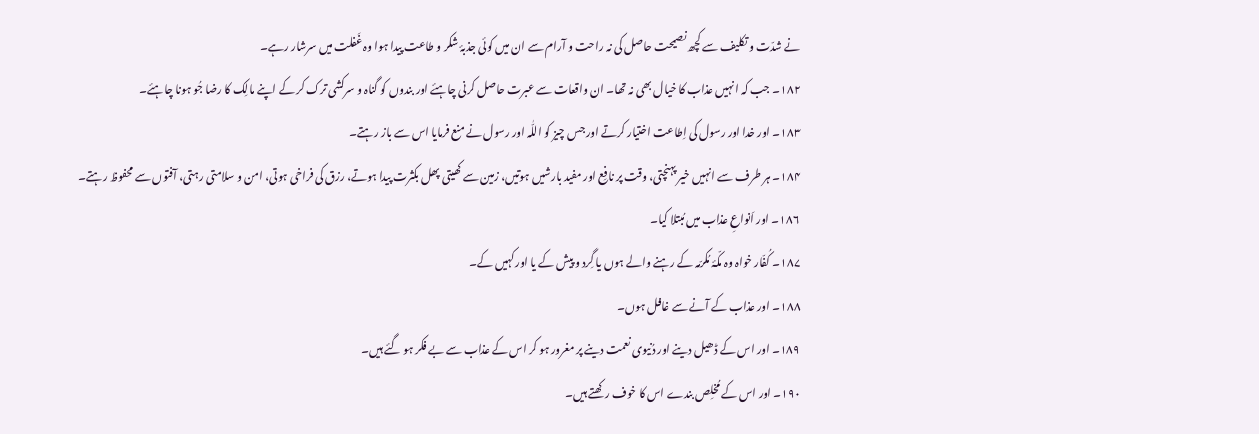نے شدّت و تکلیف سے کچھ نصیحت حاصل کی نہ راحت و آرام سے ان میں کوئی جذبۂ شکر و طاعت پیدا ہوا وہ غَفلت میں سرشار رہے۔
۱۸۲۔ جب کہ انہیں عذاب کا خیال بھی نہ تھا۔ ان واقعات سے عبرت حاصل کرنی چاہئے اور بندوں کو گناہ و سرکشی ترک کر کے اپنے مالِک کا رضا جُو ہونا چاہئے۔
۱۸۳۔ اور خدا اور رسول کی اِطاعت اختیار کرتے اور جس چیز کو اللّٰہ اور رسول نے منع فرمایا اس سے باز رہتے۔
۱۸۴۔ ہر طرف سے انہیں خیر پہنچتی، وقت پر نافِع اور مفید بارشیں ہوتیں، زمین سے کھیتی پھل بکثرت پیدا ہوتے، رزق کی فراخی ہوتی، امن و سلامتی رہتی، آفتوں سے محفوظ رہتے۔
۱۸۶۔ اور اَنواعِ عذاب میں مُبتلا کیا۔
۱۸۷۔ کُفّار خواہ وہ مکّۂ مُکرّمہ کے رہنے والے ہوں یا گِرد و پیش کے یا اور کہیں کے۔
۱۸۸۔ اور عذاب کے آنے سے غافل ہوں۔
۱۸۹۔ اور اس کے ڈھیل دینے اور دُنیوی نعمت دینے پر مغرور ہو کر اس کے عذاب سے بے فکر ہو گئے ہیں۔
۱۹۰۔ اور اس کے مُخلِص بندے اس کا خوف رکھتے ہیں۔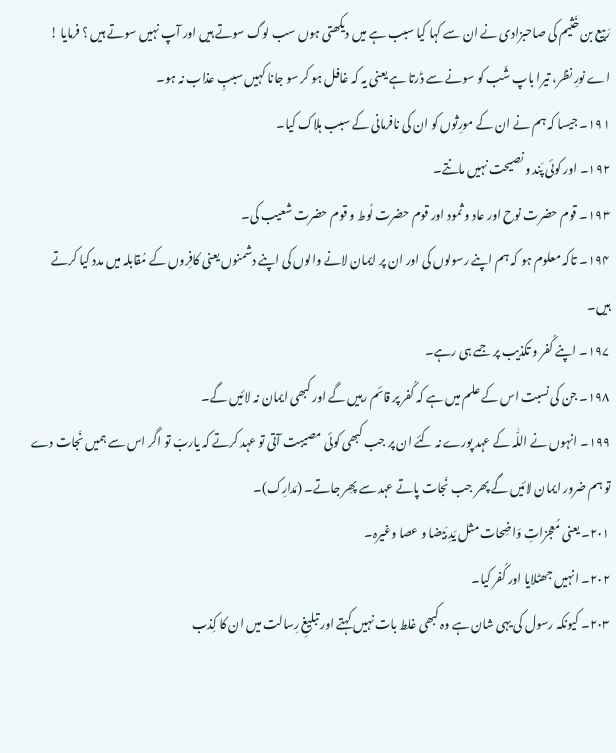رَبیع بن خَثیم کی صاحبزادی نے ان سے کہا کیا سبب ہے میں دیکھتی ہوں سب لوگ سوتے ہیں اور آپ نہیں سوتے ہیں ؟ فرمایا ! اے نورِ نظر، تیرا باپ شَب کو سونے سے ڈرتا ہے یعنی یہ کہ غافل ہو کر سو جانا کہیں سببِ عذاب نہ ہو۔
۱۹۱۔ جیسا کہ ہم نے ان کے مورِثوں کو ان کی نافرمانی کے سبب ہلاک کیا۔
۱۹۲۔ اور کوئی پَند و نصیحت نہیں مانتے۔
۱۹۳۔ قوم حضرت نوح اور عاد و ثمود اور قوم حضرت لُوط و قوم حضرت شعیب کی۔
۱۹۴۔ تاکہ معلوم ہو کہ ہم اپنے رسولوں کی اور ان پر ایمان لانے والوں کی اپنے دشمنوں یعنی کافِروں کے مُقابلہ میں مدد کیا کرتے ہیں۔
۱۹۷۔ اپنے کُفر و تکذیب پر جمے ہی رہے۔
۱۹۸۔ جن کی نسبت اس کے علم میں ہے کہ کُفر پر قائم رہیں گے اور کبھی ایمان نہ لائیں گے۔
۱۹۹۔ انہوں نے اللّٰہ کے عہد پورے نہ کئے ان پر جب کبھی کوئی مصیبت آتی تو عہد کرتے کہ یاربّ تو اگر اس سے ہمیں نَجات دے تو ہم ضرور ایمان لائیں گے پھر جب نَجات پاتے عہد سے پھِر جاتے۔ (مَدارِک)۔
۲۰۱۔ یعنی مُعجزاتِ وَاضِحات مثل یَدِ بَیضا و عصا وغیرہ۔
۲۰۲۔ انہیں جھٹلایا اور کُفر کیا۔
۲۰۳۔ کیونکہ رسول کی یہی شان ہے وہ کبھی غلط بات نہیں کہتے اور تبلیغِ رِسالت میں ان کا کِذب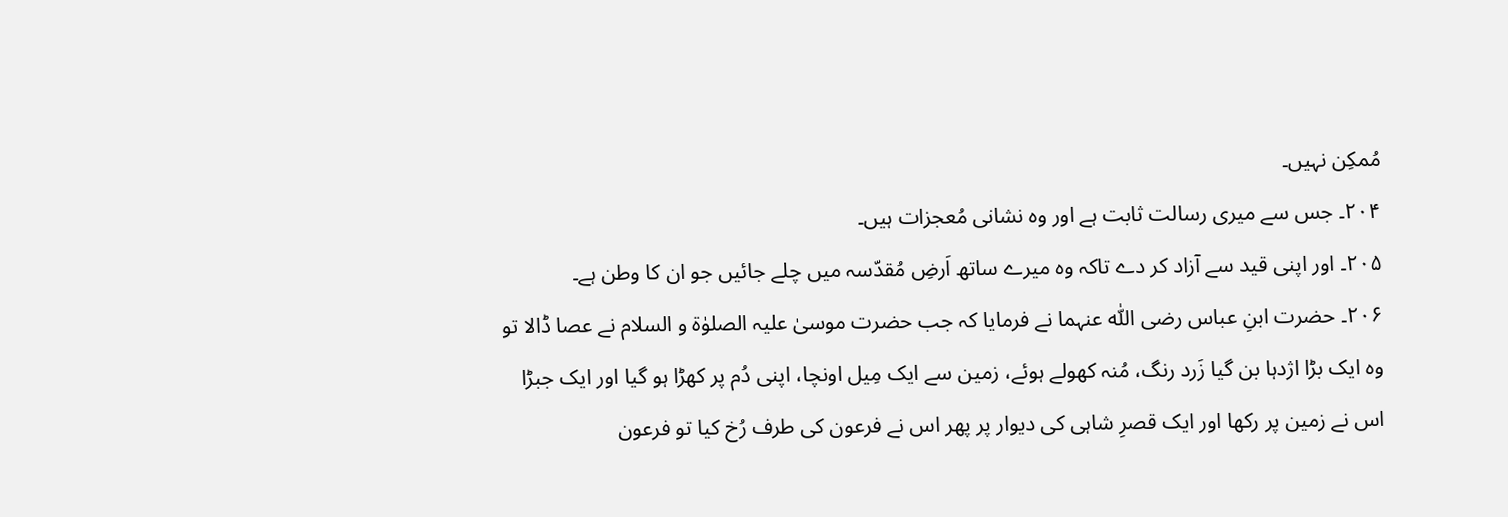مُمکِن نہیں۔
۲۰۴۔ جس سے میری رسالت ثابت ہے اور وہ نشانی مُعجزات ہیں۔
۲۰۵۔ اور اپنی قید سے آزاد کر دے تاکہ وہ میرے ساتھ اَرضِ مُقدّسہ میں چلے جائیں جو ان کا وطن ہے۔
۲۰۶۔ حضرت ابنِ عباس رضی اللّٰہ عنہما نے فرمایا کہ جب حضرت موسیٰ علیہ الصلوٰۃ و السلام نے عصا ڈالا تو وہ ایک بڑا اژدہا بن گیا زَرد رنگ، مُنہ کھولے ہوئے، زمین سے ایک مِیل اونچا، اپنی دُم پر کھڑا ہو گیا اور ایک جبڑا اس نے زمین پر رکھا اور ایک قصرِ شاہی کی دیوار پر پھر اس نے فرعون کی طرف رُخ کیا تو فرعون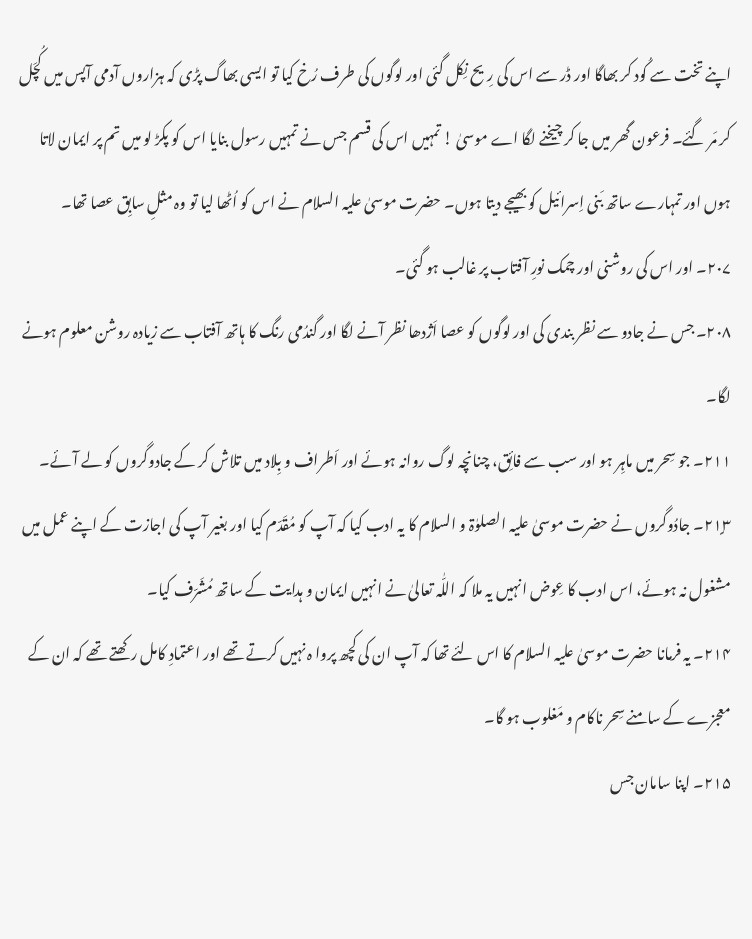اپنے تخت سے کُود کر بھاگا اور ڈر سے اس کی رِیح نِکل گئی اور لوگوں کی طرف رُخ کیا تو ایسی بھاگ پڑی کہ ہزاروں آدمی آپس میں کُچَل کر مَر گئے۔ فرعون گھر میں جا کر چیخنے لگا اے موسیٰ ! تمہیں اس کی قسم جس نے تمہیں رسول بنایا اس کو پکڑ لو میں تم پر ایمان لاتا ہوں اور تمہارے ساتھ بَنی اِسرائیل کو بھیجے دیتا ہوں۔ حضرت موسیٰ علیہ السلام نے اس کو اُٹھا لیا تو وہ مثلِ سابِق عصا تھا۔
۲۰۷۔ اور اس کی روشنی اور چمک نورِ آفتاب پر غالب ہو گئی۔
۲۰۸۔ جس نے جادو سے نظر بندی کی اور لوگوں کو عصا اَژدھا نظر آنے لگا اور گندُمی رنگ کا ہاتھ آفتاب سے زیادہ روشن معلوم ہونے لگا۔
۲۱۱۔ جو سِحر میں ماہِر ہو اور سب سے فائِق، چنانچہ لوگ روانہ ہوئے اور اَطراف و بِلاد میں تلاش کر کے جادوگروں کو لے آئے۔
۲۱ٍ۳۔ جادُوگروں نے حضرت موسیٰ علیہ الصلوٰۃ و السلام کا یہ ادب کیا کہ آپ کو مُقَدّم کیا اور بغیر آپ کی اجازت کے اپنے عمل میں مشغول نہ ہوئے، اس ادب کا عِوض انہیں یہ ملا کہ اللّٰہ تعالیٰ نے انہیں ایمان و ہدایت کے ساتھ مُشَرّف کیا۔
۲۱۴۔ یہ فرمانا حضرت موسیٰ علیہ السلام کا اس لئے تھا کہ آپ ان کی کچھ پروا ہ نہیں کرتے تھے اور اعتمادِ کامل رکھتے تھے کہ ان کے معجزے کے سامنے سِحر ناکام و مَغلوب ہو گا۔
۲۱۵۔ اپنا سامان جس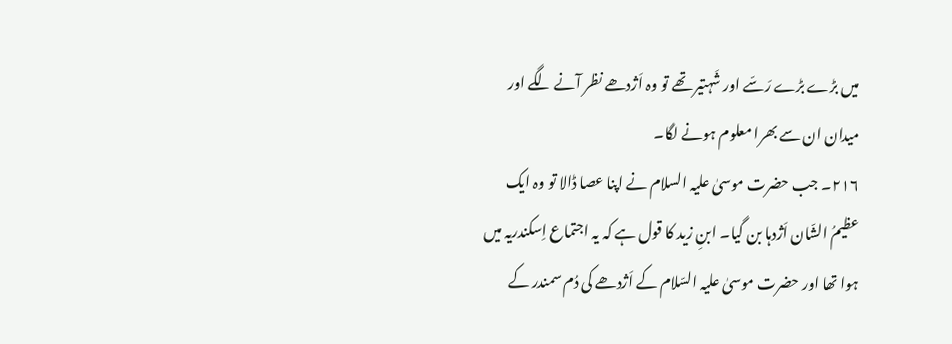میں بڑے بڑے رَسّے اور شَہتیر تھے تو وہ اَژدھے نظر آنے لگے اور میدان ان سے بھرا معلوم ہونے لگا۔
۲۱۶۔ جب حضرت موسیٰ علیہ السلام نے اپنا عصا ڈالا تو وہ ایک عظیمُ الشّان اَژدہا بن گیا۔ ابنِ زید کا قول ہے کہ یہ اجتماع اِسکندریہ میں ہوا تھا اور حضرت موسیٰ علیہ السّلام کے اَژدھے کی دُم سمندر کے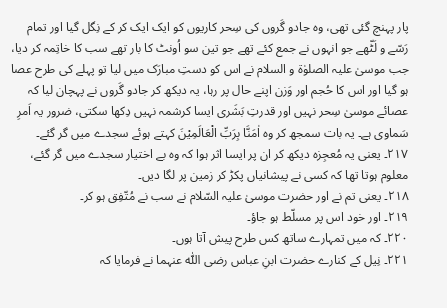پار پہنچ گئی تھی، وہ جادو گَروں کی سِحر کاریوں کو ایک ایک کر کے نِگل گیا اور تمام رَسّے و لَٹّھے جو انہوں نے جمع کئے تھے جو تین سو اُونٹ کا بار تھے سب کا خاتِمہ کر دیا، جب موسیٰ علیہ الصلوٰۃ و السلام نے اس کو دستِ مبارَک میں لیا تو پہلے کی طرح عصا ہو گیا اور اس کا حُجم اور وَزن اپنے حال پر رہا، یہ دیکھ کر جادو گَروں نے پہچان لیا کہ عصائے موسیٰ سِحر نہیں اور قدرتِ بَشَری ایسا کرشمہ نہیں دِکھا سکتی، ضرور یہ اَمرِ سَماوی ہے۔ یہ بات سمجھ کر وہ اٰمَنَّا بِرَبِّ الْعَالَمِیْنَ کہتے ہوئے سجدے میں گر گئے۔
۲۱۷۔ یعنی یہ مُعجِزہ دیکھ کر ان پر ایسا اثر ہوا کہ وہ بے اختیار سجدے میں گر گئے، معلوم ہوتا تھا کہ کسی نے پیشانیاں پکڑ کر زمین پر لگا دیں۔
۲۱۸۔ یعنی تم نے اور حضرت موسیٰ علیہ السّلام نے سب نے مُتّفِق ہو کر۔
۲۱۹۔ اور خود اس پر مسلّط ہو جاؤ۔
۲۲۰۔ کہ میں تمہارے ساتھ کس طرح پیش آتا ہوں۔
۲۲۱۔ نِیل کے کنارے حضرت ابنِ عباس رضی اللّٰہ عنہما نے فرمایا کہ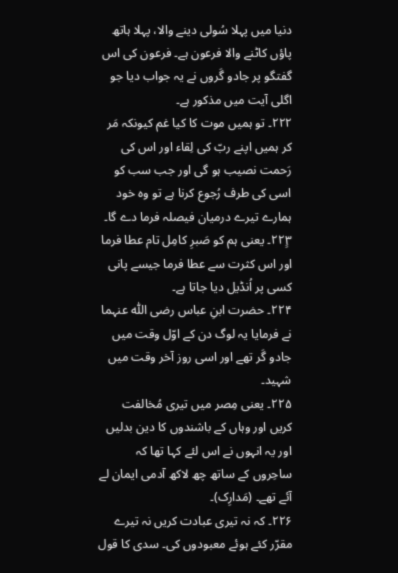دنیا میں پہلا سُولی دینے والا، پہلا ہاتھ پاؤں کاٹنے والا فرعون ہے۔ فرعون کی اس گفتگو پر جادو گَروں نے یہ جواب دیا جو اگلی آیت میں مذکور ہے۔
۲۲۲۔ تو ہمیں موت کا کیا غم کیونکہ مَر کر ہمیں اپنے ربّ کی لِقاء اور اس کی رَحمت نصیب ہو گی اور جب سب کو اسی کی طرف رُجوع کرنا ہے تو وہ خود ہمارے تیرے درمیان فیصلہ فرما دے گا۔
۲۲ٍ۳۔ یعنی ہم کو صَبرِ کامِل تام عطا فرما اور اس کثرت سے عطا فرما جیسے پانی کسی پر اُنڈیل دیا جاتا ہے۔
۲۲۴۔ حضرت ابنِ عباس رضی اللّٰہ عنہما نے فرمایا یہ لوگ دن کے اوّل وقت میں جادو گَر تھے اور اسی روز آخر وقت میں شہید۔
۲۲۵۔ یعنی مِصر میں تیری مُخالفت کریں اور وہاں کے باشندوں کا دین بدلیں اور یہ انہوں نے اس لئے کہا تھا کہ ساحِروں کے ساتھ چھ لاکھ آدمی ایمان لے آئے تھے۔ (مَدارِک)۔
۲۲۶۔ کہ نہ تیری عبادت کریں نہ تیرے مقرّر کئے ہوئے معبودوں کی۔ سدی کا قول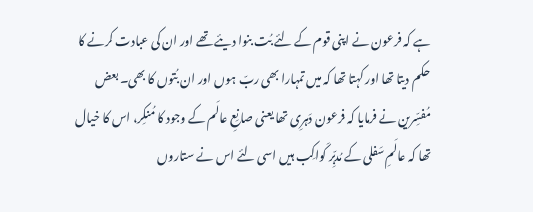ہے کہ فرعون نے اپنی قوم کے لئے بُت بنوا دیئے تھے اور ان کی عبادت کرنے کا حکم دیتا تھا اور کہتا تھا کہ میں تمہارا بھی ربّ ہوں اور ان بُتوں کا بھی۔ بعض مُفسِّرین نے فرمایا کہ فرعون دَہرِی تھا یعنی صانِعِ عالَم کے وجود کا مُنکِر، اس کا خیال تھا کہ عالَمِ سَفلی کے مُدبِّر کَواکِب ہیں اسی لئے اس نے ستاروں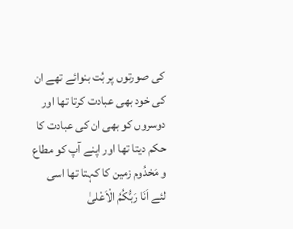کی صورتوں پر بُت بنوائے تھے ان کی خود بھی عبادت کرتا تھا اور دوسروں کو بھی ان کی عبادت کا حکم دیتا تھا اور اپنے آپ کو مطاع و مَخدُوم زمین کا کہتا تھا اسی لئے اَنَا رَبُّکُمُ الْاَعْلیٰ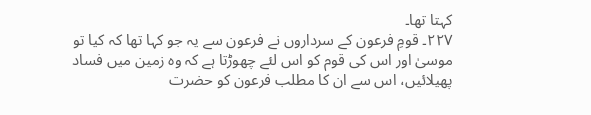کہتا تھا۔
۲۲۷۔ قومِ فرعون کے سرداروں نے فرعون سے یہ جو کہا تھا کہ کیا تو موسیٰ اور اس کی قوم کو اس لئے چھوڑتا ہے کہ وہ زمین میں فساد پھیلائیں، اس سے ان کا مطلب فرعون کو حضرت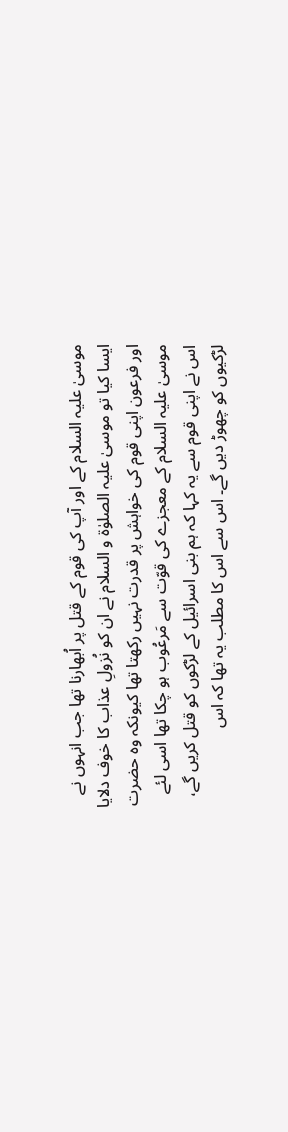موسیٰ علیہ السلام کے اور آپ کی قوم کے قتل پر اُبھارنا تھا جب انہوں نے ایسا کیا تو موسیٰ علیہ الصلوٰۃ و السلام نے ان کو نُزولِ عذاب کا خوف دلایا اور فرعون اپنی قوم کی خواہش پر قدرت نہیں رکھتا تھا کیونکہ وہ حضرت موسیٰ علیہ السلام کے معجزے کی قوّت سے مَرعُوب ہو چکا تھا اسی لئے اس نے اپنی قوم سے یہ کہا کہ ہم بنی اسرائیل کے لڑکوں کو قتل کریں گے، لڑکیوں کو چھوڑ دیں گے۔ اس سے اس کا مطلب یہ تھا کہ اس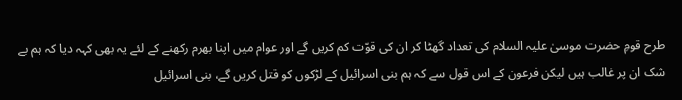طرح قومِ حضرت موسیٰ علیہ السلام کی تعداد گھٹا کر ان کی قوّت کم کریں گے اور عوام میں اپنا بھرم رکھنے کے لئے یہ بھی کہہ دیا کہ ہم بے شک ان پر غالب ہیں لیکن فرعون کے اس قول سے کہ ہم بنی اسرائیل کے لڑکوں کو قتل کریں گے، بنی اسرائیل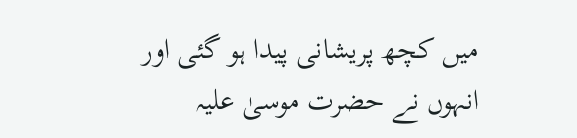میں کچھ پریشانی پیدا ہو گئی اور انہوں نے حضرت موسیٰ علیہ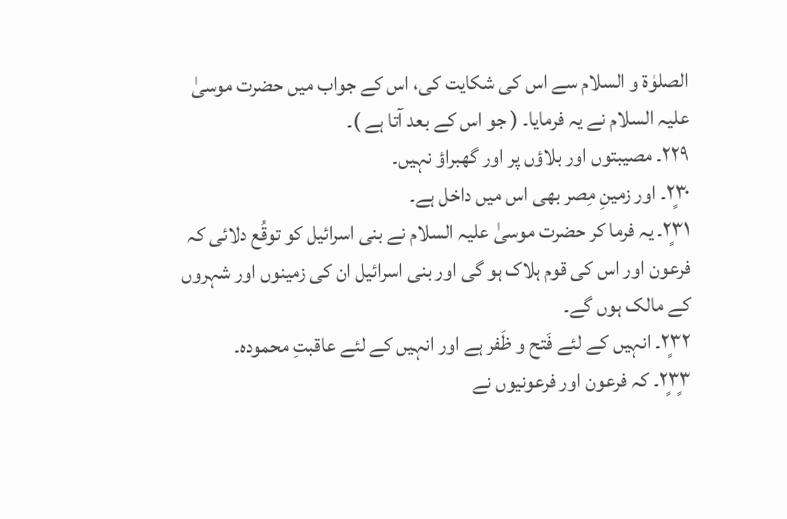الصلوٰۃ و السلام سے اس کی شکایت کی، اس کے جواب میں حضرت موسیٰ علیہ السلام نے یہ فرمایا۔ ( جو اس کے بعد آتا ہے )۔
۲۲۹۔ مصیبتوں اور بلاؤں پر اور گھبراؤ نہیں۔
۲ٍ۳۰۔ اور زمینِ مِصر بھی اس میں داخل ہے۔
۲ٍ۳۱۔ یہ فرما کر حضرت موسیٰ علیہ السلام نے بنی اسرائیل کو توقُع دلائی کہ فرعون اور اس کی قوم ہلاک ہو گی اور بنی اسرائیل ان کی زمینوں اور شہروں کے مالک ہوں گے۔
۲ٍ۳۲۔ انہیں کے لئے فَتح و ظَفر ہے اور انہیں کے لئے عاقبتِ محمودہ۔
۲ٍ۳ٍ۳۔ کہ فرعون اور فرعونیوں نے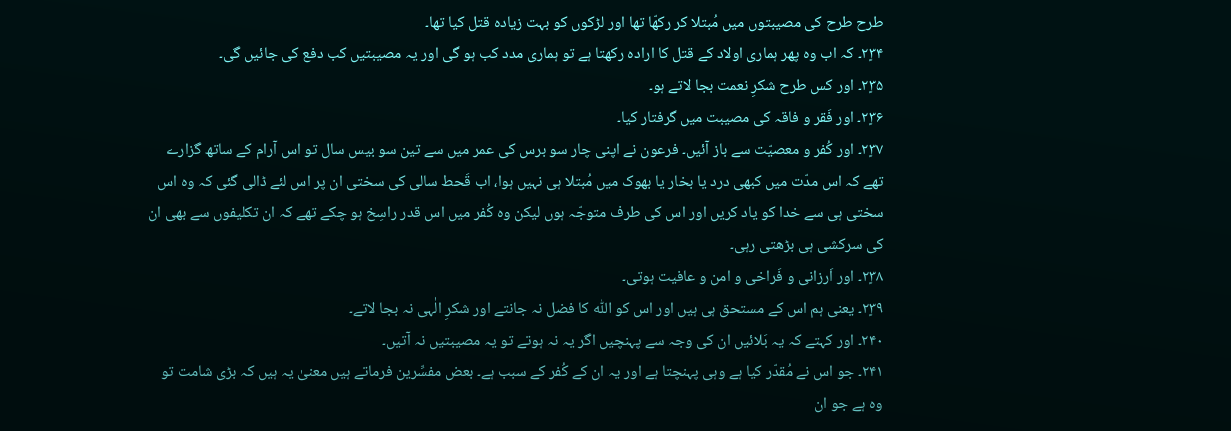طرح طرح کی مصیبتوں میں مُبتلا کر رکھّا تھا اور لڑکوں کو بہت زیادہ قتل کیا تھا۔
۲ٍ۳۴۔ کہ اب وہ پھر ہماری اولاد کے قتل کا ارادہ رکھتا ہے تو ہماری مدد کب ہو گی اور یہ مصیبتیں کب دفع کی جائیں گی۔
۲ٍ۳۵۔ اور کس طرح شکرِ نعمت بجا لاتے ہو۔
۲ٍ۳۶۔ اور فَقر و فاقہ کی مصیبت میں گرفتار کیا۔
۲ٍ۳۷۔ اور کُفر و معصیّت سے باز آئیں۔ فرعون نے اپنی چار سو برس کی عمر میں سے تین سو بیس سال تو اس آرام کے ساتھ گزارے تھے کہ اس مدّت میں کبھی درد یا بخار یا بھوک میں مُبتلا ہی نہیں ہوا، اب قَحط سالی کی سختی ان پر اس لئے ڈالی گئی کہ وہ اس سختی ہی سے خدا کو یاد کریں اور اس کی طرف متوجّہ ہوں لیکن وہ کُفر میں اس قدر راسِخ ہو چکے تھے کہ ان تکلیفوں سے بھی ان کی سرکشی ہی بڑھتی رہی۔
۲ٍ۳۸۔ اور اَرزانی و فَراخی و امن و عافیت ہوتی۔
۲ٍ۳۹۔ یعنی ہم اس کے مستحق ہی ہیں اور اس کو اللّٰہ کا فضل نہ جانتے اور شکرِ الٰہی نہ بجا لاتے۔
۲۴۰۔ اور کہتے کہ یہ بَلائیں ان کی وجہ سے پہنچیں اگر یہ نہ ہوتے تو یہ مصیبتیں نہ آتیں۔
۲۴۱۔ جو اس نے مُقدّر کیا ہے وہی پہنچتا ہے اور یہ ان کے کُفر کے سبب ہے۔ بعض مفسِّرین فرماتے ہیں معنیٰ یہ ہیں کہ بڑی شامت تو وہ ہے جو ان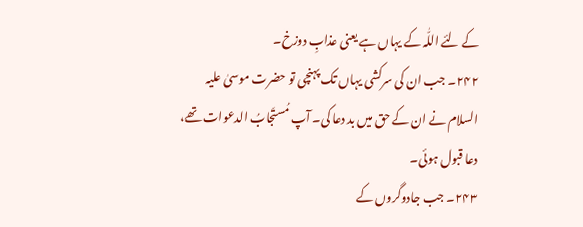کے لئے اللّٰہ کے یہاں ہے یعنی عذابِ دوزخ۔
۲۴۲۔ جب ان کی سرکشی یہاں تک پہنچی تو حضرت موسیٰ علیہ السلام نے ان کے حق میں بد دعا کی۔ آپ مُستَجابُ الدعوات تھے، دعا قبول ہوئی۔
۲۴۳۔ جب جادوگروں کے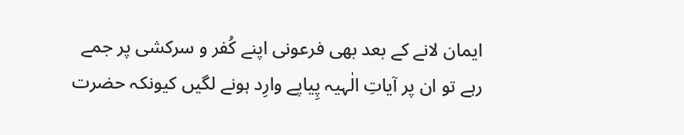ایمان لانے کے بعد بھی فرعونی اپنے کُفر و سرکشی پر جمے رہے تو ان پر آیاتِ الٰہیہ پِیاپے وارِد ہونے لگیں کیونکہ حضرت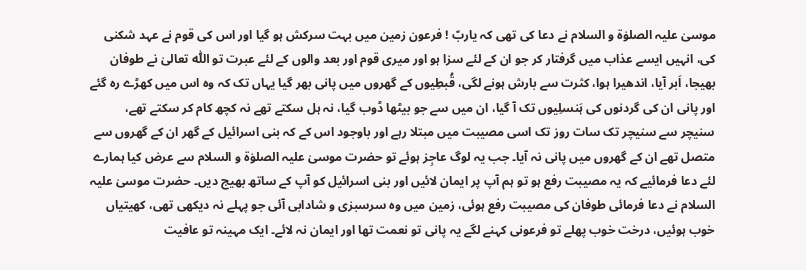موسیٰ علیہ الصلوٰۃ و السلام نے دعا کی تھی کہ یاربّ ! فرعون زمین میں بہت سرکش ہو گیا اور اس کی قوم نے عہد شکنی کی، انہیں ایسے عذاب میں گرفتار کر جو ان کے لئے سزا ہو اور میری قوم اور بعد والوں کے لئے عبرت تو اللّٰہ تعالیٰ نے طوفان بھیجا، اَبر آیا، اندھیرا ہوا، کثرت سے بارش ہونے لگی، قُبطِیوں کے گھروں میں پانی بھر گیا یہاں تک کہ وہ اس میں کھڑے رہ گئے اور پانی ان کی گردنوں کی ہَنسلِیوں تک آ گیا، ان میں سے جو بیٹھا ڈوب گیا، نہ ہل سکتے تھے نہ کچھ کام کر سکتے تھے، سنیچر سے سنیچر تک سات روز تک اسی مصیبت میں مبتلا رہے اور باوجود اس کے کہ بنی اسرائیل کے گھر ان کے گھروں سے متصل تھے ان کے گھروں میں پانی نہ آیا۔ جب یہ لوگ عاجِز ہوئے تو حضرت موسیٰ علیہ الصلوٰۃ و السلام سے عرض کیا ہمارے لئے دعا فرمائیے کہ یہ مصیبت رفع ہو تو ہم آپ پر ایمان لائیں اور بنی اسرائیل کو آپ کے ساتھ بھیج دیں۔ حضرت موسیٰ علیہ السلام نے دعا فرمائی طوفان کی مصیبت رفع ہوئی، زمین میں وہ سرسبزی و شادابی آئی جو پہلے نہ دیکھی تھی، کھیتیاں خوب ہوئیں، درخت خوب پھلے تو فرعونی کہنے لگے یہ پانی تو نعمت تھا اور ایمان نہ لائے۔ ایک مہینہ تو عافیت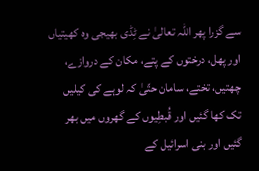سے گزرا پھر اللّٰہ تعالیٰ نے ٹِڈی بھیجی وہ کھیتیاں اور پھل، درختوں کے پتے، مکان کے دروازے، چھتیں، تختے، سامان حتّیٰ کہ لوہے کی کیلیں تک کھا گئیں اور قُبطِیوں کے گھروں میں بھر گئیں اور بنی اسرائیل کے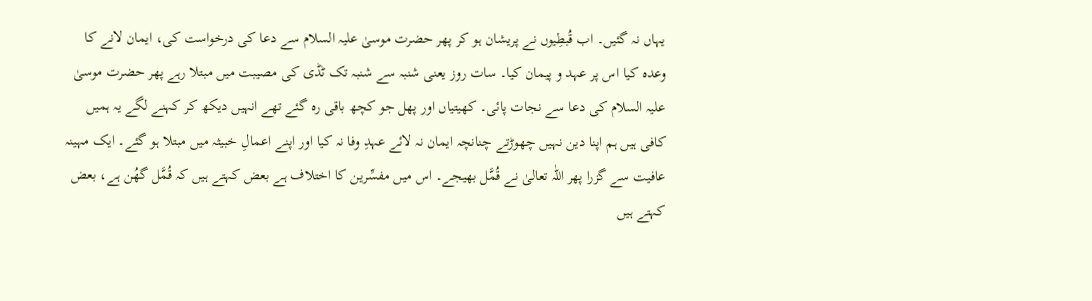یہاں نہ گئیں۔ اب قُبطِیوں نے پریشان ہو کر پھر حضرت موسیٰ علیہ السلام سے دعا کی درخواست کی، ایمان لانے کا وعدہ کیا اس پر عہد و پیمان کیا۔ سات روز یعنی شنبہ سے شنبہ تک ٹڈی کی مصیبت میں مبتلا رہے پھر حضرت موسیٰ علیہ السلام کی دعا سے نجات پائی۔ کھیتیاں اور پھل جو کچھ باقی رہ گئے تھے انہیں دیکھ کر کہنے لگے یہ ہمیں کافی ہیں ہم اپنا دین نہیں چھوڑتے چنانچہ ایمان نہ لائے عہدِ وفا نہ کیا اور اپنے اعمالِ خبیثہ میں مبتلا ہو گئے۔ ایک مہینہ عافیت سے گزرا پھر اللّٰہ تعالیٰ نے قُمَّل بھیجے۔ اس میں مفسِّرین کا اختلاف ہے بعض کہتے ہیں کہ قُمَّل گھُن ہے، بعض کہتے ہیں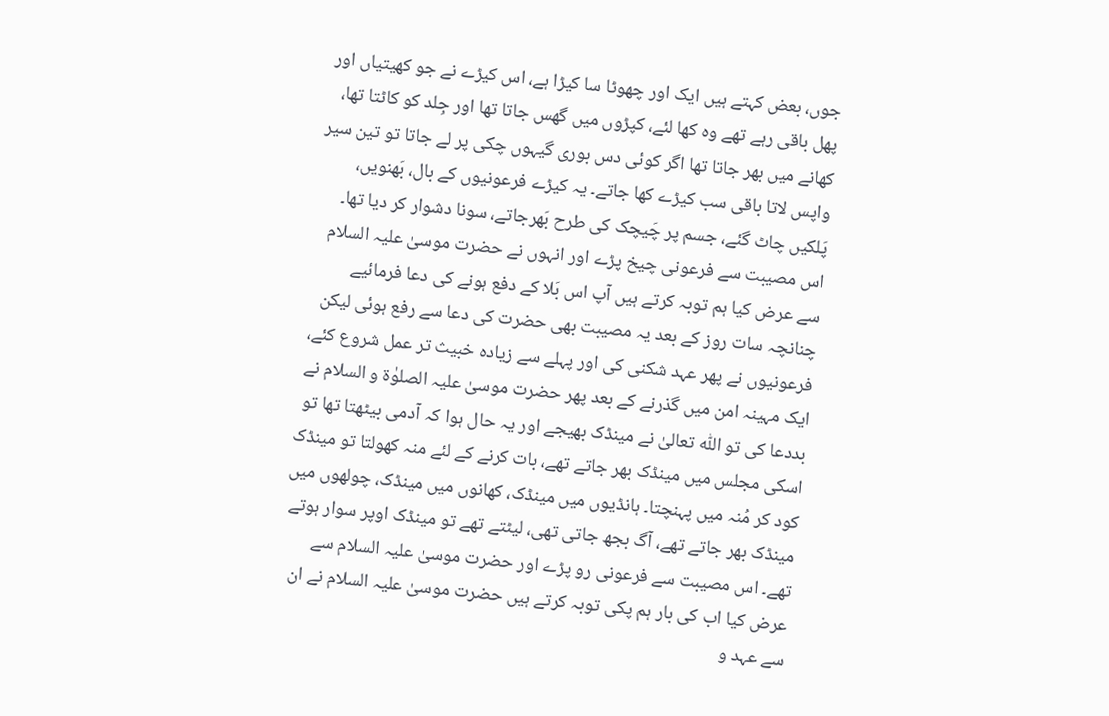جوں، بعض کہتے ہیں ایک اور چھوٹا سا کیڑا ہے، اس کیڑے نے جو کھیتیاں اور پھل باقی رہے تھے وہ کھا لئے، کپڑوں میں گھس جاتا تھا اور جِلد کو کاٹتا تھا، کھانے میں بھر جاتا تھا اگر کوئی دس بوری گیہوں چکی پر لے جاتا تو تین سیر واپس لاتا باقی سب کیڑے کھا جاتے۔ یہ کیڑے فرعونیوں کے بال، بَھنویں، پَلکیں چاٹ گئے، جسم پر چَیچک کی طرح بَھرجاتے، سونا دشوار کر دیا تھا۔ اس مصیبت سے فرعونی چیخ پڑے اور انہوں نے حضرت موسیٰ علیہ السلام سے عرض کیا ہم توبہ کرتے ہیں آپ اس بَلا کے دفع ہونے کی دعا فرمائیے چنانچہ سات روز کے بعد یہ مصیبت بھی حضرت کی دعا سے رفع ہوئی لیکن فرعونیوں نے پھر عہد شکنی کی اور پہلے سے زیادہ خبیث تر عمل شروع کئے، ایک مہینہ امن میں گذرنے کے بعد پھر حضرت موسیٰ علیہ الصلوٰۃ و السلام نے بددعا کی تو اللّٰہ تعالیٰ نے مینڈک بھیجے اور یہ حال ہوا کہ آدمی بیٹھتا تھا تو اسکی مجلس میں مینڈک بھر جاتے تھے، بات کرنے کے لئے منہ کھولتا تو مینڈک کود کر مُنہ میں پہنچتا۔ ہانڈیوں میں مینڈک، کھانوں میں مینڈک، چولھوں میں مینڈک بھر جاتے تھے، آگ بجھ جاتی تھی، لیٹتے تھے تو مینڈک اوپر سوار ہوتے تھے۔ اس مصیبت سے فرعونی رو پڑے اور حضرت موسیٰ علیہ السلام سے عرض کیا اب کی بار ہم پکی توبہ کرتے ہیں حضرت موسیٰ علیہ السلام نے ان سے عہد و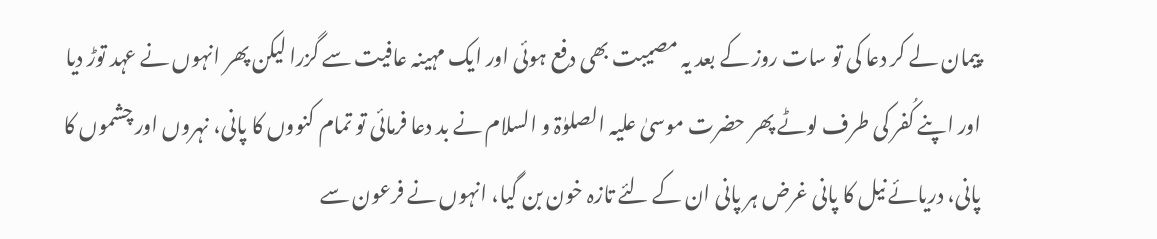پیمان لے کر دعا کی تو سات روز کے بعد یہ مصیبت بھی دفع ہوئی اور ایک مہینہ عافیت سے گزرا لیکن پھر انہوں نے عہد توڑ دیا اور اپنے کُفر کی طرف لوٹے پھر حضرت موسیٰ علیہ الصلوٰۃ و السلام نے بد دعا فرمائی تو تمام کنووں کا پانی، نہروں اور چشموں کا پانی، دریائے نیل کا پانی غرض ہر پانی ان کے لئے تازہ خون بن گیا، انہوں نے فرعون سے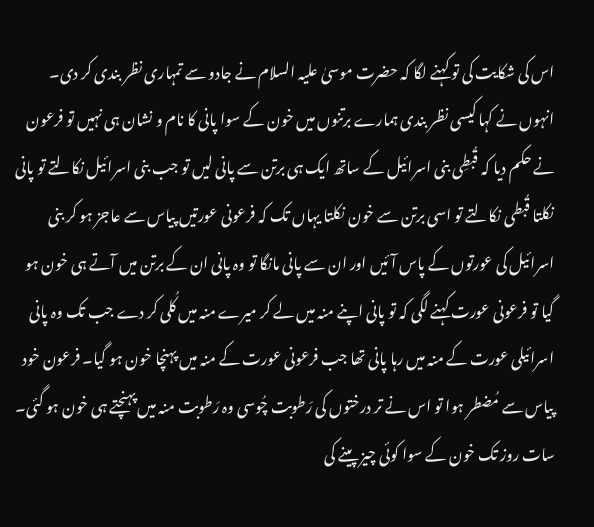اس کی شکایت کی تو کہنے لگا کہ حضرت موسیٰ علیہ السلام نے جادو سے تمہاری نظر بندی کر دی۔ انہوں نے کہا کیسی نظر بندی ہمارے برتنوں میں خون کے سوا پانی کا نام و نشان ہی نہیں تو فرعون نے حکم دیا کہ قُبطِی بنی اسرائیل کے ساتھ ایک ہی برتن سے پانی لیں تو جب بنی اسرائیل نکالتے تو پانی نکلتا قُبطی نکالتے تو اسی برتن سے خون نکلتا یہاں تک کہ فرعونی عورتیں پیاس سے عاجز ہو کر بنی اسرائیل کی عورتوں کے پاس آئیں اور ان سے پانی مانگا تو وہ پانی ان کے برتن میں آتے ہی خون ہو گیا تو فرعونی عورت کہنے لگی کہ تو پانی اپنے منہ میں لے کر میرے منہ میں کُلی کر دے جب تک وہ پانی اسرائیلی عورت کے منہ میں رہا پانی تھا جب فرعونی عورت کے منہ میں پہنچا خون ہو گیا۔ فرعون خود پیاس سے مُضطر ہوا تو اس نے تر درختوں کی رَطوبت چُوسی وہ رَطوبت منہ میں پہنچتے ہی خون ہو گئی۔ سات روز تک خون کے سوا کوئی چیز پینے کی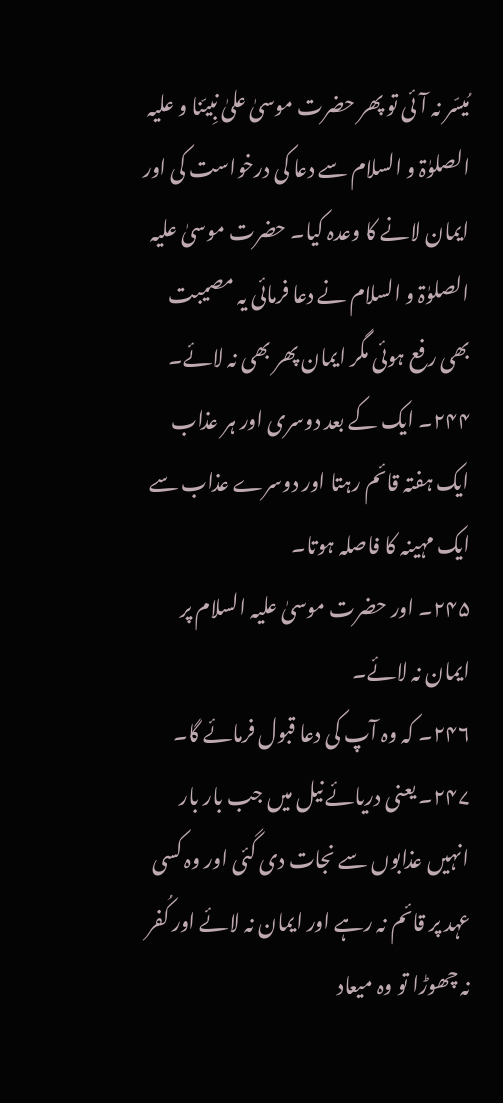مُیسّر نہ آئی تو پھر حضرت موسیٰ علیٰ نبِیّنا و علیہ الصلوٰۃ و السلام سے دعا کی درخواست کی اور ایمان لانے کا وعدہ کیا۔ حضرت موسیٰ علیہ الصلوٰۃ و السلام نے دعا فرمائی یہ مصیبت بھی رفع ہوئی مگر ایمان پھر بھی نہ لائے۔
۲۴۴۔ ایک کے بعد دوسری اور ہر عذاب ایک ہفتہ قائم رہتا اور دوسرے عذاب سے ایک مہینہ کا فاصلہ ہوتا۔
۲۴۵۔ اور حضرت موسیٰ علیہ السلام پر ایمان نہ لائے۔
۲۴۶۔ کہ وہ آپ کی دعا قبول فرمائے گا۔
۲۴۷۔ یعنی دریائے نیل میں جب بار بار انہیں عذابوں سے نجات دی گئی اور وہ کسی عہد پر قائم نہ رہے اور ایمان نہ لائے اور کُفر نہ چھوڑا تو وہ میعاد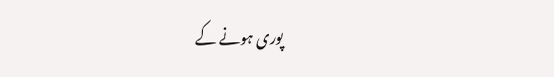پوری ہونے کے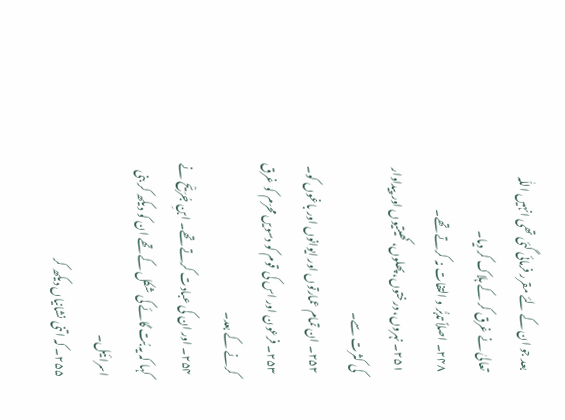بعد جو ان کے لئے مقرر فرمائی گئی تھی انہیں اللّٰہ تعالیٰ نے غرق کر کے ہلاک کر دیا۔
۲۴۸۔ اصلاً تدبُّر و التفات نہ کرتے تھے۔
۲۵۱۔ نہروں، درختوں، پھلوں، کھیتیوں اور پیداوار کی کثرت سے۔
۲۵۲۔ ان تمام عمارتوں اور ایوانوں اور باغوں کو۔
۲۵۳۔ فرعون اور اس کی قوم کو دسویں محرّم کو غرق کرنے کے بعد۔
۲۵۴۔ اور ان کی عبادت کرتے تھے۔ ابنِ جُرَیْح نے کہا کہ یہ بُت گائے کی شکل کے تھے ان کو دیکھ کر بنی اسرائیل۔
۲۵۵۔ کہ اتنی نشانیاں دیکھ کر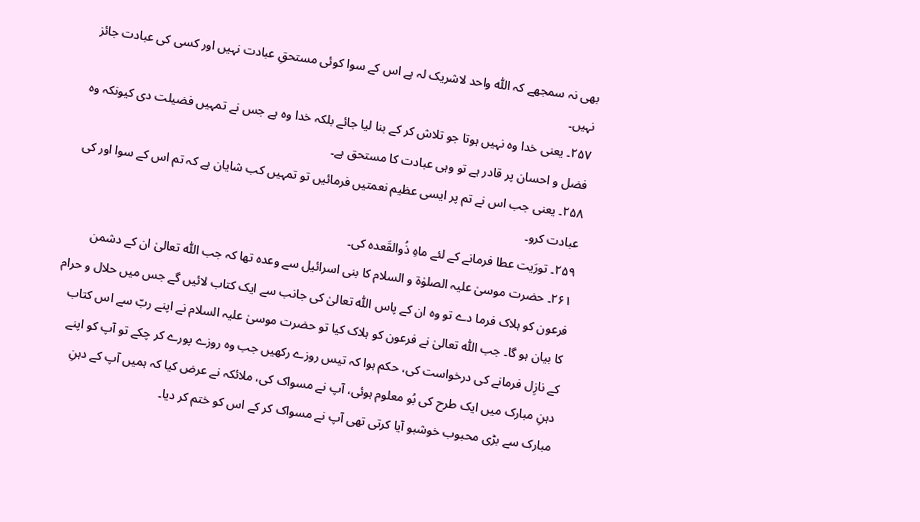بھی نہ سمجھے کہ اللّٰہ واحد لاشریک لہ ہے اس کے سوا کوئی مستحقِ عبادت نہیں اور کسی کی عبادت جائز نہیں۔
۲۵۷۔ یعنی خدا وہ نہیں ہوتا جو تلاش کر کے بنا لیا جائے بلکہ خدا وہ ہے جس نے تمہیں فضیلت دی کیونکہ وہ فضل و احسان پر قادر ہے تو وہی عبادت کا مستحق ہے۔
۲۵۸۔ یعنی جب اس نے تم پر ایسی عظیم نعمتیں فرمائیں تو تمہیں کب شایان ہے کہ تم اس کے سوا اور کی عبادت کرو۔
۲۵۹۔ تورَیت عطا فرمانے کے لئے ماہِ ذُوالقَعدہ کی۔
۲۶۱۔ حضرت موسیٰ علیہ الصلوٰۃ و السلام کا بنی اسرائیل سے وعدہ تھا کہ جب اللّٰہ تعالیٰ ان کے دشمن فرعون کو ہلاک فرما دے تو وہ ان کے پاس اللّٰہ تعالیٰ کی جانب سے ایک کتاب لائیں گے جس میں حلال و حرام کا بیان ہو گا۔ جب اللّٰہ تعالیٰ نے فرعون کو ہلاک کیا تو حضرت موسیٰ علیہ السلام نے اپنے ربّ سے اس کتاب کے نازِل فرمانے کی درخواست کی، حکم ہوا کہ تیس روزے رکھیں جب وہ روزے پورے کر چکے تو آپ کو اپنے دہنِ مبارک میں ایک طرح کی بُو معلوم ہوئی، آپ نے مسواک کی، ملائکہ نے عرض کیا کہ ہمیں آپ کے دہنِ مبارک سے بڑی محبوب خوشبو آیا کرتی تھی آپ نے مسواک کر کے اس کو ختم کر دیا۔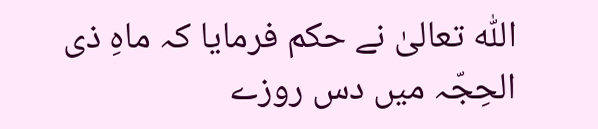اللّٰہ تعالیٰ نے حکم فرمایا کہ ماہِ ذی الحِجّہ میں دس روزے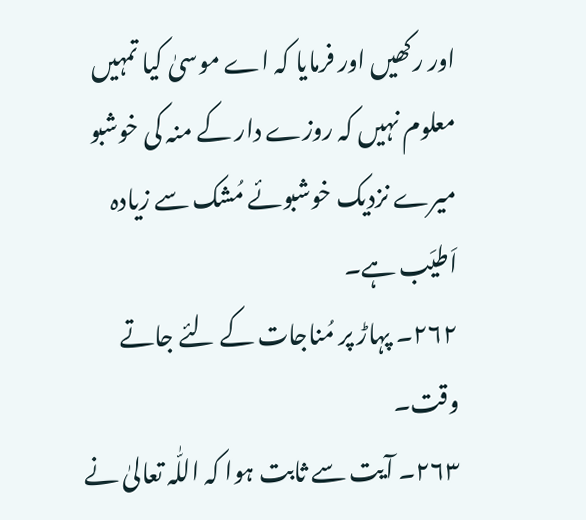اور رکھیں اور فرمایا کہ اے موسیٰ کیا تمہیں معلوم نہیں کہ روزے دار کے منہ کی خوشبو میرے نزدیک خوشبوئے مُشک سے زیادہ اَطیَب ہے۔
۲۶۲۔ پہاڑ پر مُناجات کے لئے جاتے وقت۔
۲۶۳۔ آیت سے ثابت ہوا کہ اللّٰہ تعالیٰ نے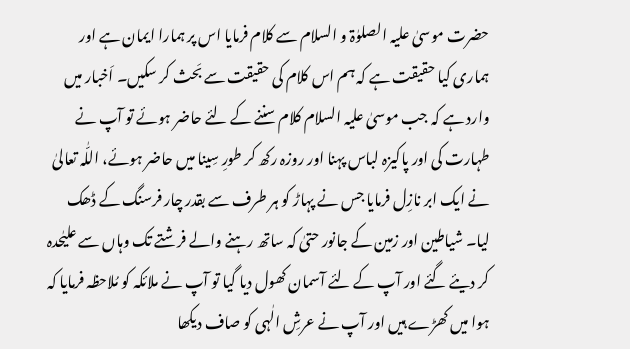حضرت موسیٰ علیہ الصلوٰۃ و السلام سے کلام فرمایا اس پر ہمارا ایمان ہے اور ہماری کیا حقیقت ہے کہ ہم اس کلام کی حقیقت سے بَحث کر سکیں۔ اَخبار میں وارد ہے کہ جب موسیٰ علیہ السلام کلام سننے کے لئے حاضر ہوئے تو آپ نے طہارت کی اور پاکیزہ لباس پہنا اور روزہ رکھ کر طورِ سِینا میں حاضر ہوئے، اللّٰہ تعالیٰ نے ایک ابر نازِل فرمایا جس نے پہاڑ کو ہر طرف سے بقدر چار فرسنگ کے ڈھک لیا۔ شیاطین اور زمین کے جانور حتیٰ کہ ساتھ رہنے والے فرشتے تک وہاں سے علیٰحدہ کر دیئے گئے اور آپ کے لئے آسمان کھول دیا گیا تو آپ نے ملائکہ کو مُلاحظہ فرمایا کہ ہوا میں کھڑے ہیں اور آپ نے عرشِ الٰہی کو صاف دیکھا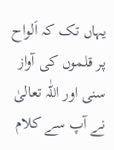یہاں تک کہ اَلواح پر قلموں کی آواز سنی اور اللّٰہ تعالیٰ نے آپ سے کلام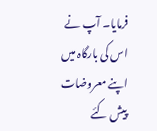فرمایا۔ آپ نے اس کی بارگاہ میں اپنے معروضات پیش کئے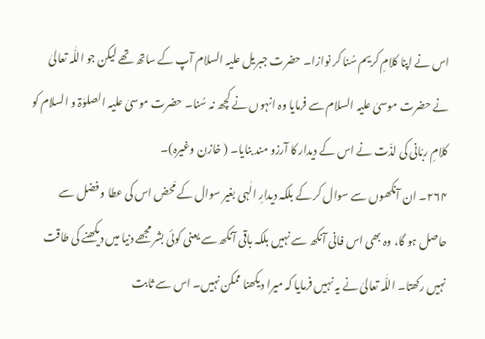اس نے اپنا کلامِ کریم سُنا کر نوازا۔ حضرت جبریل علیہ السلام آپ کے ساتھ تھے لیکن جو اللّٰہ تعالیٰ نے حضرت موسیٰ علیہ السلام سے فرمایا وہ انہوں نے کچھ نہ سُنا۔ حضرت موسیٰ علیہ الصلوٰۃ و السلام کو کلامِ ربّانی کی لذّت نے اس کے دیدار کا آرزو مند بنایا۔ ( خازن وغیرہ)۔
۲۶۴۔ ان آنکھوں سے سوال کر کے بلکہ دیدارِ الٰہی بغیر سوال کے مَحض اس کی عطا و فضل سے حاصل ہو گا، وہ بھی اس فانی آنکھ سے نہیں بلکہ باقی آنکھ سے یعنی کوئی بشر مجھے دنیا میں دیکھنے کی طاقت نہیں رکھتا۔ اللّٰہ تعالیٰ نے یہ نہیں فرمایا کہ میرا دیکھنا ممکن نہیں۔ اس سے ثابت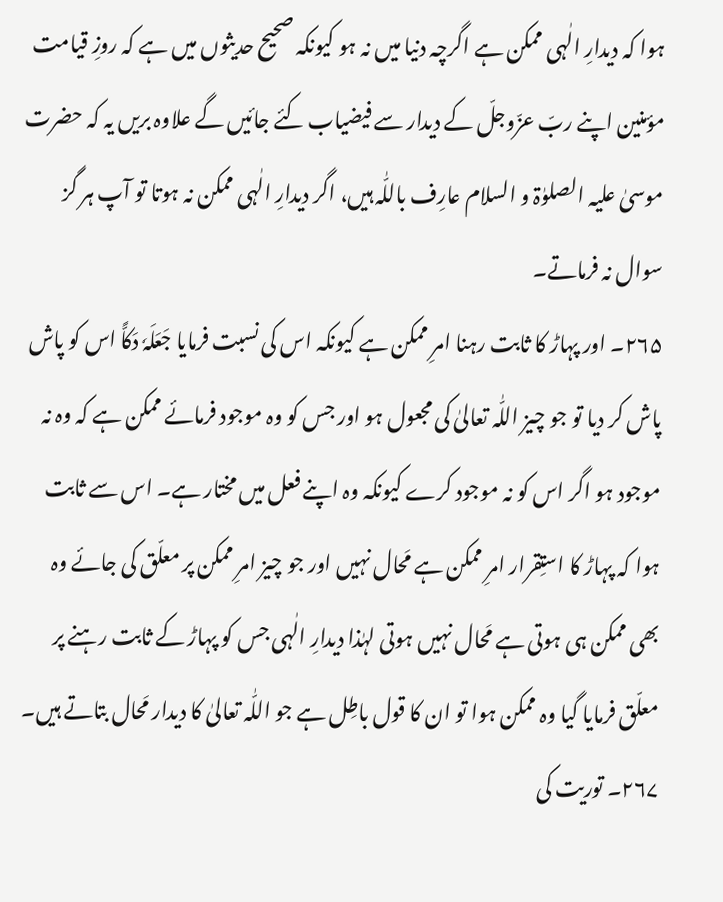ہوا کہ دیدارِ الٰہی ممکن ہے اگرچہ دنیا میں نہ ہو کیونکہ صحیح حدیثوں میں ہے کہ روزِ قیامت مؤمنین اپنے ربّ عزّوجلّ کے دیدار سے فیضیاب کئے جائیں گے علاوہ بریں یہ کہ حضرت موسیٰ علیہ الصلوٰۃ و السلام عارِف باللّٰہ ہیں، اگر دیدارِ الٰہی ممکن نہ ہوتا تو آپ ہر گز سوال نہ فرماتے۔
۲۶۵۔ اور پہاڑ کا ثابت رہنا امرِ ممکن ہے کیونکہ اس کی نسبت فرمایا جَعَلَہٗ دَکاًّ اس کو پاش پاش کر دیا تو جو چیز اللّٰہ تعالیٰ کی مجعول ہو اور جس کو وہ موجود فرمائے ممکن ہے کہ وہ نہ موجود ہو اگر اس کو نہ موجود کرے کیونکہ وہ اپنے فعل میں مختار ہے۔ اس سے ثابت ہوا کہ پہاڑ کا استِقرار امرِ ممکن ہے مَحال نہیں اور جو چیز امرِ ممکن پر معلّق کی جائے وہ بھی ممکن ہی ہوتی ہے مَحال نہیں ہوتی لہٰذا دیدارِ الٰہی جس کو پہاڑ کے ثابت رہنے پر معلّق فرمایا گیا وہ ممکن ہوا تو ان کا قول باطِل ہے جو اللّٰہ تعالیٰ کا دیدار مَحال بتاتے ہیں۔
۲۶۷۔ توریت کی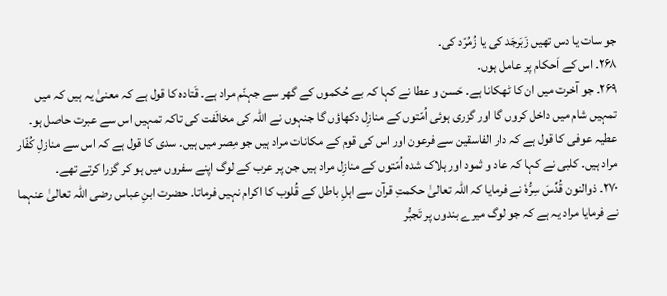جو سات یا دس تھیں زَبَرجَد کی یا زُمُرّد کی۔
۲۶۸۔ اس کے اَحکام پر عامل ہوں۔
۲۶۹۔ جو آخرت میں ان کا ٹھکانا ہے۔ حَسن و عطا نے کہا کہ بے حُکموں کے گھر سے جہنّم مراد ہے۔ قَتادہ کا قول ہے کہ معنیٰ یہ ہیں کہ میں تمہیں شام میں داخل کروں گا اور گزری ہوئی اُمّتوں کے منازِل دکھاؤں گا جنہوں نے اللّٰہ کی مخالَفت کی تاکہ تمہیں اس سے عبرت حاصل ہو۔ عطیہ عوفی کا قول ہے کہ دار الفاسقین سے فرعون اور اس کی قوم کے مکانات مراد ہیں جو مِصر میں ہیں۔ سدی کا قول ہے کہ اس سے منازلِ کُفّار مراد ہیں۔ کلبی نے کہا کہ عاد و ثمود اور ہلاک شدہ اُمّتوں کے منازِل مراد ہیں جن پر عرب کے لوگ اپنے سفروں میں ہو کر گزرا کرتے تھے۔
۲۷۰۔ ذوالنون قُدِّسَ سِرُّہٗ نے فرمایا کہ اللّٰہ تعالیٰ حکمتِ قرآن سے اہلِ باطل کے قُلوب کا اکرام نہیں فرماتا۔ حضرت ابنِ عباس رضی اللّٰہ تعالیٰ عنہما نے فرمایا مراد یہ ہے کہ جو لوگ میرے بندوں پر تَجبُّر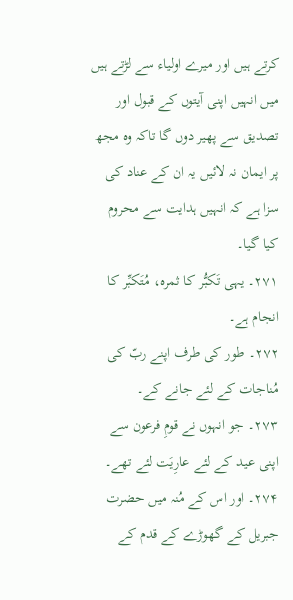کرتے ہیں اور میرے اولیاء سے لڑتے ہیں میں انہیں اپنی آیتوں کے قبول اور تصدیق سے پھیر دوں گا تاکہ وہ مجھ پر ایمان نہ لائیں یہ ان کے عناد کی سزا ہے کہ انہیں ہدایت سے محروم کیا گیا۔
۲۷۱۔ یہی تَکبُّر کا ثمرہ، مُتَکبِّر کا انجام ہے۔
۲۷۲۔ طور کی طرف اپنے ربّ کی مُناجات کے لئے جانے کے۔
۲۷۳۔ جو انہوں نے قومِ فرعون سے اپنی عید کے لئے عارِیَت لئے تھے۔
۲۷۴۔ اور اس کے مُنہ میں حضرت جبریل کے گھوڑے کے قدم کے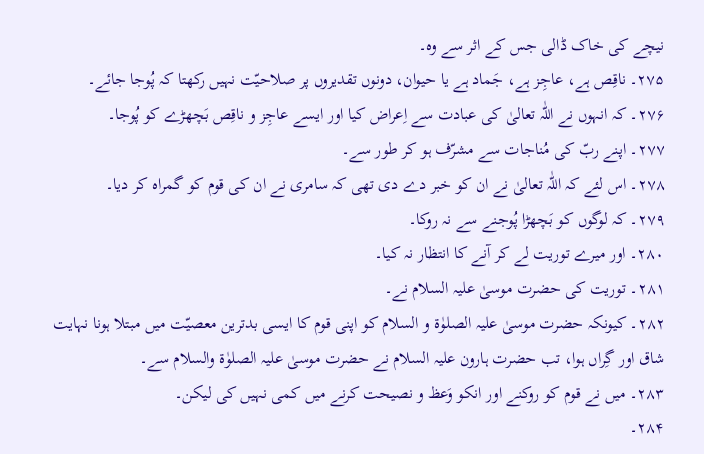نیچے کی خاک ڈالی جس کے اثر سے وہ۔
۲۷۵۔ ناقِص ہے، عاجِز ہے، جَماد ہے یا حیوان، دونوں تقدیروں پر صلاحیّت نہیں رکھتا کہ پُوجا جائے۔
۲۷۶۔ کہ انہوں نے اللّٰہ تعالیٰ کی عبادت سے اِعراض کیا اور ایسے عاجِز و ناقِص بَچھڑے کو پُوجا۔
۲۷۷۔ اپنے ربّ کی مُناجات سے مشرّف ہو کر طور سے۔
۲۷۸۔ اس لئے کہ اللّٰہ تعالیٰ نے ان کو خبر دے دی تھی کہ سامری نے ان کی قوم کو گمراہ کر دیا۔
۲۷۹۔ کہ لوگوں کو بَچھڑا پُوجنے سے نہ روکا۔
۲۸۰۔ اور میرے توریت لے کر آنے کا انتظار نہ کیا۔
۲۸۱۔ توریت کی حضرت موسیٰ علیہ السلام نے۔
۲۸۲۔ کیونکہ حضرت موسیٰ علیہ الصلوٰۃ و السلام کو اپنی قوم کا ایسی بدترین معصیّت میں مبتلا ہونا نہایت شاق اور گِراں ہوا، تب حضرت ہارون علیہ السلام نے حضرت موسیٰ علیہ الصلوٰۃ والسلام سے۔
۲۸۳۔ میں نے قوم کو روکنے اور انکو وَعظ و نصیحت کرنے میں کمی نہیں کی لیکن۔
۲۸۴۔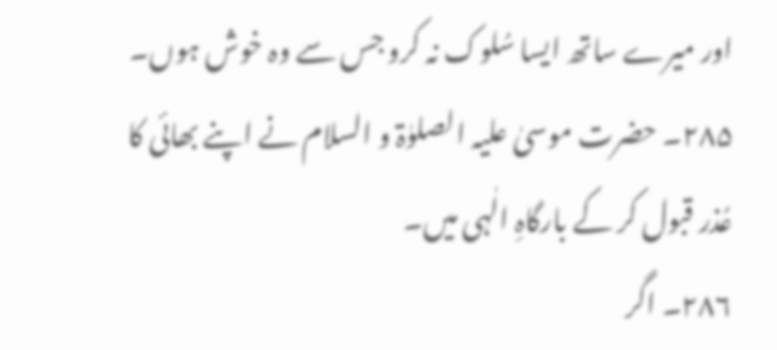اور میرے ساتھ ایسا سُلوک نہ کرو جس سے وہ خوش ہوں۔
۲۸۵۔ حضرت موسیٰ علیہ الصلوٰۃ و السلام نے اپنے بھائی کا عُذر قبول کر کے بارگاہِ الٰہی میں۔
۲۸۶۔ اگر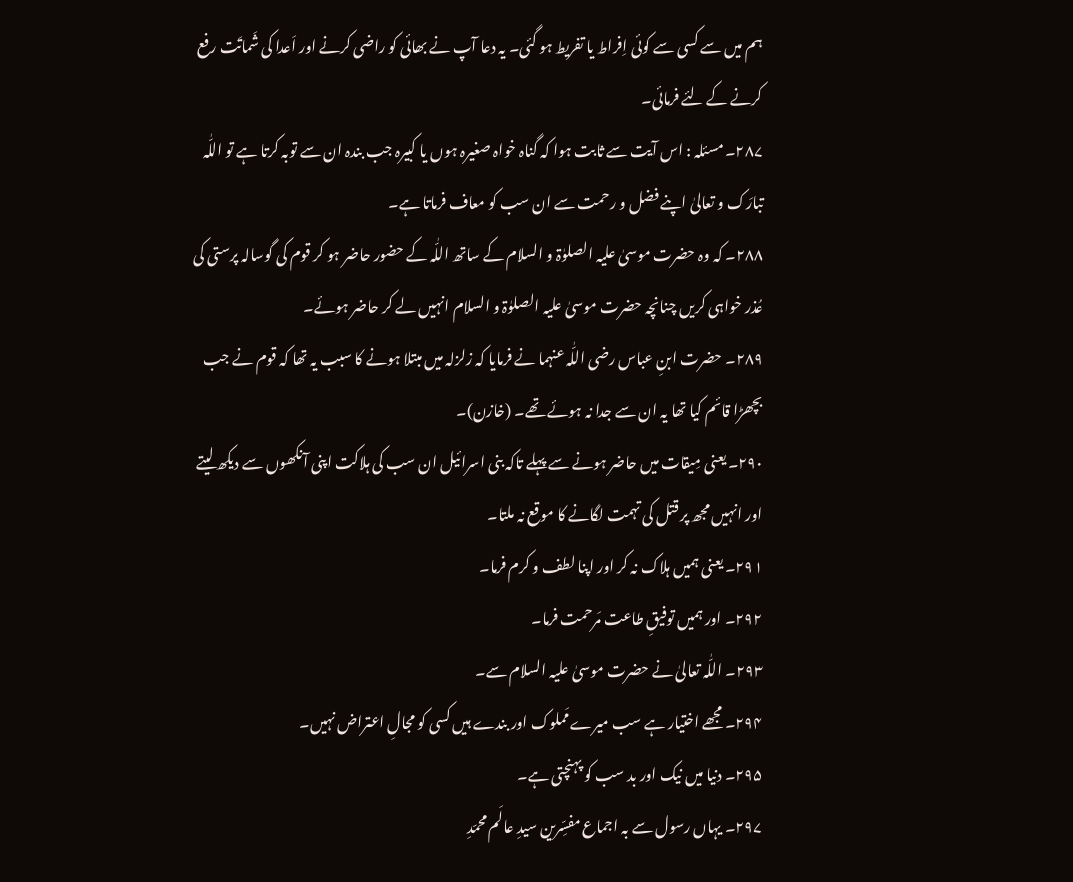ہم میں سے کسی سے کوئی اِفراط یا تفریط ہو گئی۔ یہ دعا آپ نے بھائی کو راضی کرنے اور اَعدا کی شَماتَت رفع کرنے کے لئے فرمائی۔
۲۸۷۔ مسئلہ : اس آیت سے ثابت ہوا کہ گناہ خواہ صغیرہ ہوں یا کبیرہ جب بندہ ان سے توبہ کرتا ہے تو اللّٰہ تبارَک و تعالیٰ اپنے فضل و رحمت سے ان سب کو معاف فرماتا ہے۔
۲۸۸۔ کہ وہ حضرت موسیٰ علیہ الصلوٰۃ و السلام کے ساتھ اللّٰہ کے حضور حاضر ہو کر قوم کی گوسالہ پرستی کی عُذر خواہی کریں چنانچہ حضرت موسیٰ علیہ الصلوٰۃ و السلام انہیں لے کر حاضر ہوئے۔
۲۸۹۔ حضرت ابنِ عباس رضی اللّٰہ عنہما نے فرمایا کہ زلزلہ میں مبتلا ہونے کا سبب یہ تھا کہ قوم نے جب بچھڑا قائم کیا تھا یہ ان سے جدا نہ ہوئے تھے۔ (خازن)۔
۲۹۰۔ یعنی مِیقات میں حاضر ہونے سے پہلے تاکہ بنی اسرائیل ان سب کی ہلاکت اپنی آنکھوں سے دیکھ لیتے اور انہیں مجھ پر قتل کی تہمت لگانے کا موقع نہ ملتا۔
۲۹۱۔ یعنی ہمیں ہلاک نہ کر اور اپنا لطف و کرم فرما۔
۲۹۲۔ اور ہمیں توفیقِ طاعت مَرحمت فرما۔
۲۹۳۔ اللّٰہ تعالیٰ نے حضرت موسیٰ علیہ السلام سے۔
۲۹۴۔ مجھے اختیار ہے سب میرے مَملوک اور بندے ہیں کسی کو مجالِ اعتراض نہیں۔
۲۹۵۔ دنیا میں نیک اور بد سب کو پہنچتی ہے۔
۲۹۷۔ یہاں رسول سے بہ اجماع مفسِّرین سیدِ عالَم محمّدِ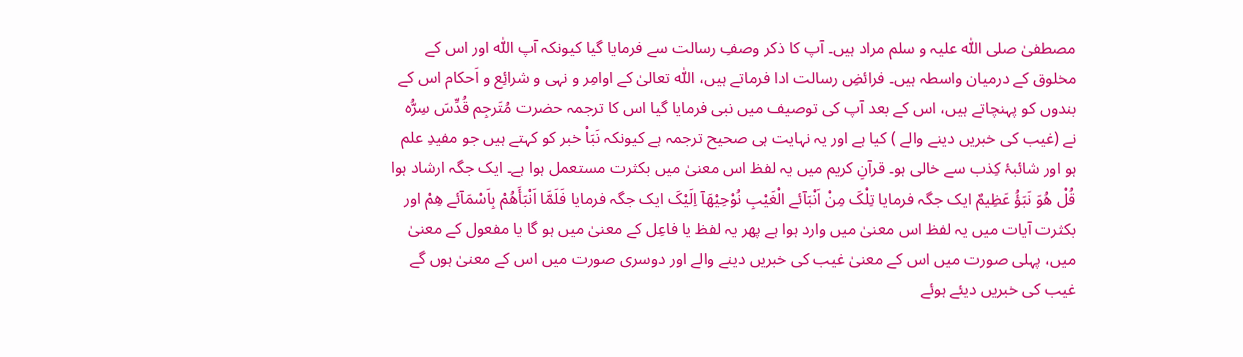مصطفیٰ صلی اللّٰہ علیہ و سلم مراد ہیں۔ آپ کا ذکر وصفِ رسالت سے فرمایا گیا کیونکہ آپ اللّٰہ اور اس کے مخلوق کے درمیان واسطہ ہیں۔ فرائضِ رسالت ادا فرماتے ہیں، اللّٰہ تعالیٰ کے اوامِر و نہی و شرائِع و اَحکام اس کے بندوں کو پہنچاتے ہیں، اس کے بعد آپ کی توصیف میں نبی فرمایا گیا اس کا ترجمہ حضرت مُتَرجِم قُدِّسَ سِرُّہ نے (غیب کی خبریں دینے والے ) کیا ہے اور یہ نہایت ہی صحیح ترجمہ ہے کیونکہ نَبَاْ خبر کو کہتے ہیں جو مفیدِ علم ہو اور شائبۂ کِذب سے خالی ہو۔ قرآنِ کریم میں یہ لفظ اس معنیٰ میں بکثرت مستعمل ہوا ہے۔ ایک جگہ ارشاد ہوا قُلْ ھُوَ نَبَؤُ عَظِیمٌ ایک جگہ فرمایا تِلْکَ مِنْ اَنْبَآئے الْغَیْبِ نُوْحِیْھَآ اِلَیْکَ ایک جگہ فرمایا فَلَمَّا اَنْبَأَھُمْ بِاَسْمَآئے ھِمْ اور بکثرت آیات میں یہ لفظ اس معنیٰ میں وارد ہوا ہے پھر یہ لفظ یا فاعِل کے معنیٰ میں ہو گا یا مفعول کے معنیٰ میں، پہلی صورت میں اس کے معنیٰ غیب کی خبریں دینے والے اور دوسری صورت میں اس کے معنیٰ ہوں گے غیب کی خبریں دیئے ہوئے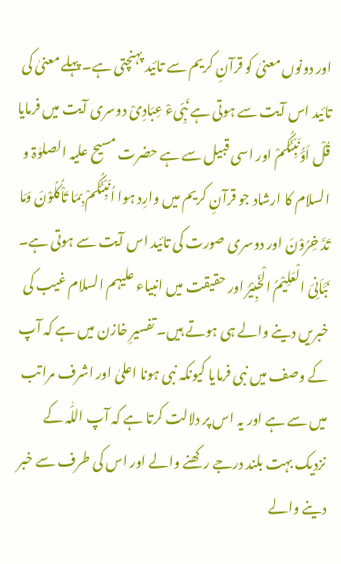اور دونوں معنیٰ کو قرآنِ کریم سے تائید پہنچتی ہے۔ پہلے معنیٰ کی تائید اس آیت سے ہوتی ہے نَبِّیءْ عِبَادِیْ دوسری آیت میں فرمایا قُلْ اَؤُنَبِّئُکُمْ اور اسی قبیل سے ہے حضرت مسیح علیہ الصلوٰۃ و السلام کا ارشاد جو قرآنِ کریم میں وارِد ہوا اُنَبِّئُکُمْ بِمَا تَاْکُلُوْنَ وَمَا تَدَّ خِرُوْنَ اور دوسری صورت کی تائید اس آیت سے ہوتی ہے۔ نَبَّاَنِیَ الْعَلِیْمُ الْخَبِیْرُ اور حقیقت میں انبیاء علیہم السلام غیب کی خبریں دینے والے ہی ہوتے ہیں۔ تفسیرِ خازن میں ہے کہ آپ کے وصف میں نبی فرمایا کیونکہ نبی ہونا اعلیٰ اور اشرف مراتب میں سے ہے اور یہ اس پر دلالت کرتا ہے کہ آپ اللّٰہ کے نزدیک بہت بلند درجے رکھنے والے اور اس کی طرف سے خبر دینے والے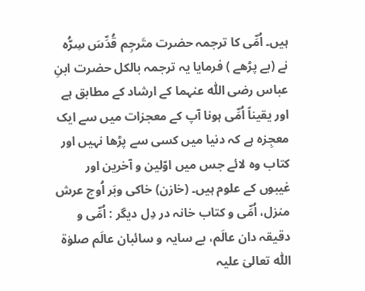ہیں۔ اُمِّی کا ترجمہ حضرت متَرجِم قُدِّسَ سِرُّہ نے (بے پڑھے ) فرمایا یہ ترجمہ بالکل حضرت ابنِ عباس رضی اللّٰہ عنہما کے ارشاد کے مطابق ہے اور یقیناً اُمِّی ہونا آپ کے معجزات میں سے ایک معجِزہ ہے کہ دنیا میں کسی سے پڑھا نہیں اور کتاب وہ لائے جس میں اوّلین و آخرین اور غیبوں کے علوم ہیں۔ (خازن) خاکی وبَر اُوج عرش منزل، اُمِّی و کتاب خانہ در دِل دیگر : اُمِّی و دقیقہ دان عالَم، بے سایہ و سائبان عالَم صلوٰۃ اللّٰہ تعالیٰ علیہ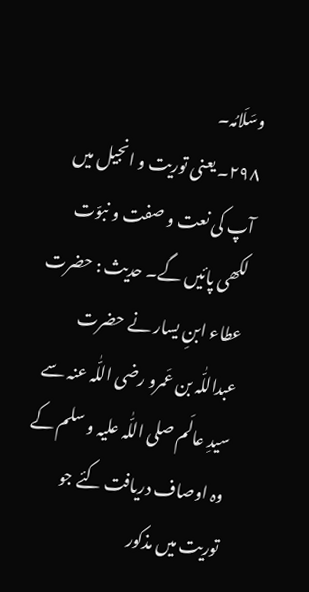وسَلَامُہ۔
۲۹۸۔ یعنی توریت و انجیل میں آپ کی نعت و صفت و نبوّت لکھی پائیں گے۔ حدیث : حضرت عطاء ابنِ یسار نے حضرت عبداللّٰہ بن عَمرو رضی اللّٰہ عنہ سے سیدِ عالَم صلی اللّٰہ علیہ و سلم کے وہ اوصاف دریافت کئے جو توریت میں مذکور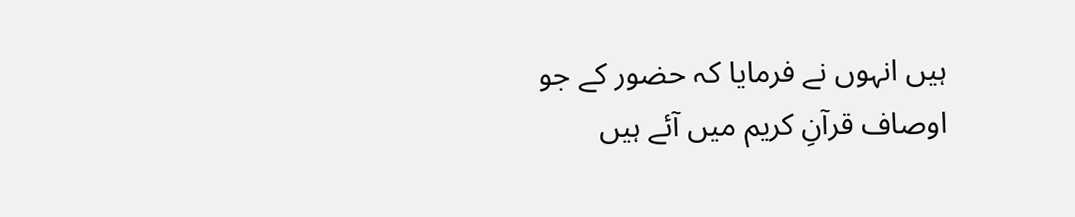ہیں انہوں نے فرمایا کہ حضور کے جو اوصاف قرآنِ کریم میں آئے ہیں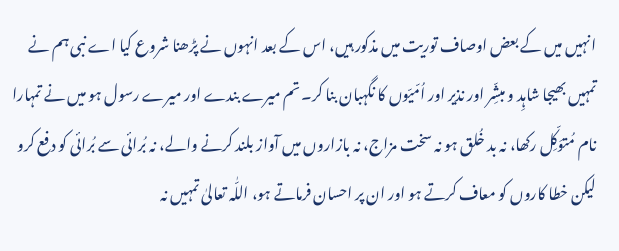انہیں میں کے بعض اوصاف توریت میں مذکور ہیں، اس کے بعد انہوں نے پڑھنا شروع کیا اے نبی ہم نے تمہیں بھیجا شاہِد و مبشِّر اور نذیر اور اُمّیّوں کا نگہبان بنا کر۔ تم میرے بندے اور میرے رسول ہو میں نے تمہارا نام مُتوَکِّل رکھا، نہ بد خُلق ہو نہ سخت مزاج، نہ بازاروں میں آواز بلند کرنے والے، نہ بُرائی سے بُرائی کو دفع کرو لیکن خطا کاروں کو معاف کرتے ہو اور ان پر احسان فرماتے ہو، اللّٰہ تعالیٰ تمہیں نہ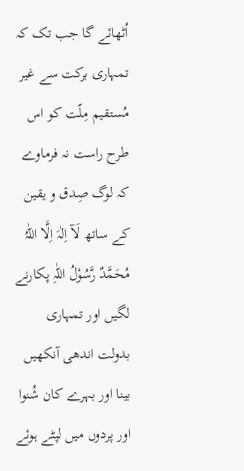اُٹھائے گا جب تک کہ تمہاری برکت سے غیر مُستقیم مِلّت کو اس طرح راست نہ فرماوے کہ لوگ صِدق و یقین کے ساتھ لَآ اِلٰہَ اِلَّا اللّٰہُ مُحَمَّدٌ رَّسُوْلُ اللّٰہِ پکارنے لگیں اور تمہاری بدولت اندھی آنکھیں بینا اور بہرے کان شُنوا اور پردوں میں لپٹے ہوئے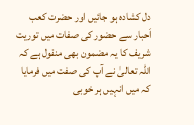دل کشادہ ہو جائیں اور حضرت کعب اَحبار سے حضور کی صفات میں توریت شریف کا یہ مضمون بھی منقول ہے کہ اللّٰہ تعالیٰ نے آپ کی صفت میں فرمایا کہ میں انہیں ہر خوبی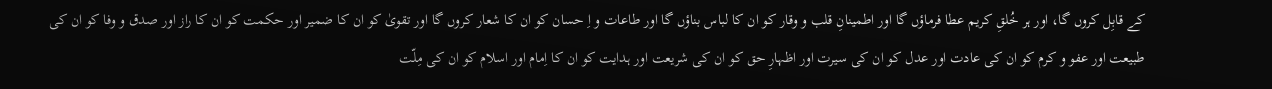کے قابِل کروں گا، اور ہر خُلقِ کریم عطا فرماؤں گا اور اطمینانِ قلب و وقار کو ان کا لباس بناؤں گا اور طاعات و اِ حسان کو ان کا شعار کروں گا اور تقویٰ کو ان کا ضمیر اور حکمت کو ان کا راز اور صدق و وفا کو ان کی طبیعت اور عفو و کرم کو ان کی عادت اور عدل کو ان کی سیرت اور اظہارِ حق کو ان کی شریعت اور ہدایت کو ان کا اِمام اور اسلام کو ان کی مِلّت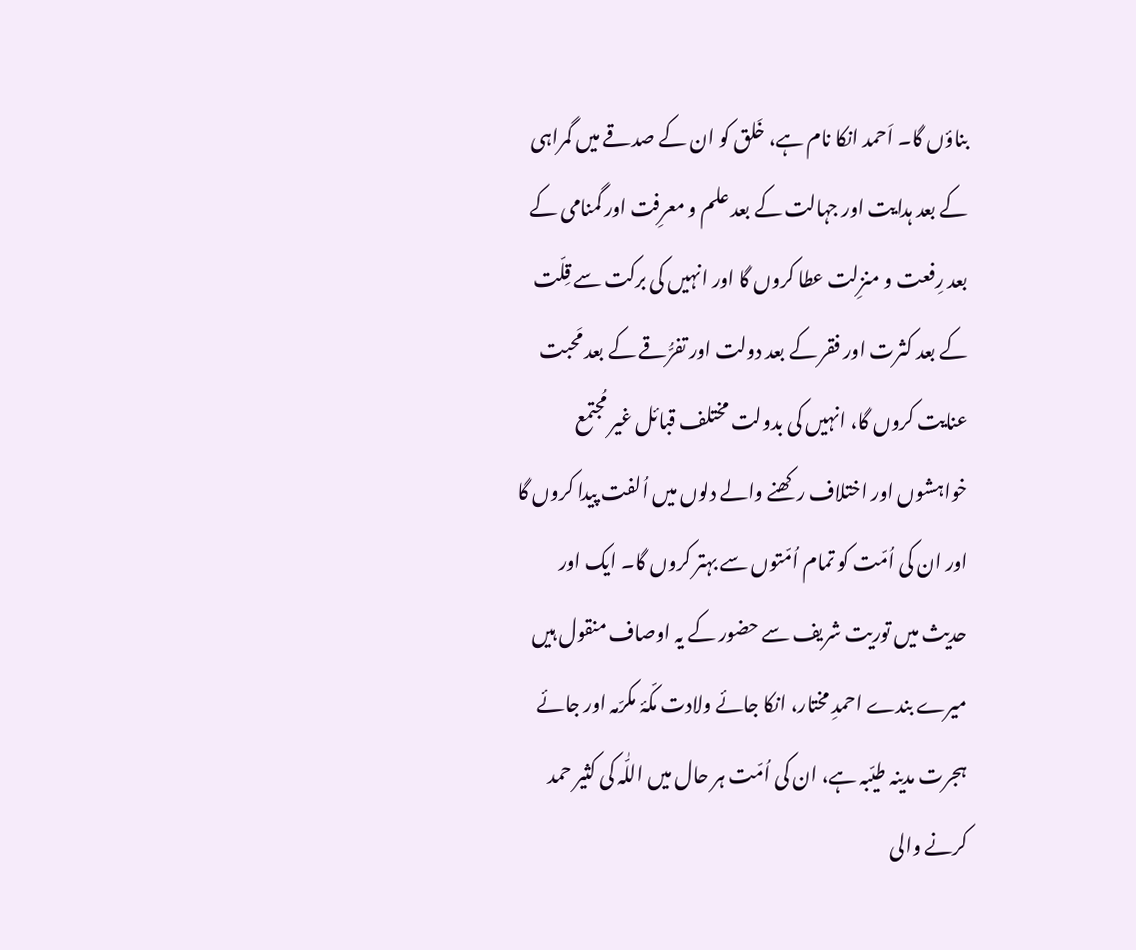بناؤں گا۔ اَحمد انکا نام ہے، خَلق کو ان کے صدقے میں گمراہی کے بعد ہدایت اور جہالت کے بعد علم و معرِفت اور گمنامی کے بعد رِفعت و منزِلت عطا کروں گا اور انہیں کی برکت سے قِلّت کے بعد کثرت اور فقر کے بعد دولت اور تفرُّقے کے بعد مَحبت عنایت کروں گا، انہیں کی بدولت مختلف قبائل غیر مُجتمع خواہشوں اور اختلاف رکھنے والے دلوں میں اُلفت پیدا کروں گا اور ان کی اُمّت کو تمام اُمّتوں سے بہتر کروں گا۔ ایک اور حدیث میں توریت شریف سے حضور کے یہ اوصاف منقول ہیں میرے بندے احمدِ مختار، انکا جائے ولادت مکّۂ مکرّمہ اور جائے ہجرت مدینہ طیّبہ ہے، ان کی اُمّت ہر حال میں اللّٰہ کی کثیر حمد کرنے والی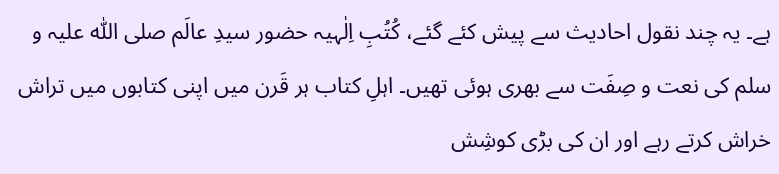ہے۔ یہ چند نقول احادیث سے پیش کئے گئے، کُتُبِ اِلٰہیہ حضور سیدِ عالَم صلی اللّٰہ علیہ و سلم کی نعت و صِفَت سے بھری ہوئی تھیں۔ اہلِ کتاب ہر قَرن میں اپنی کتابوں میں تراش خراش کرتے رہے اور ان کی بڑی کوشِش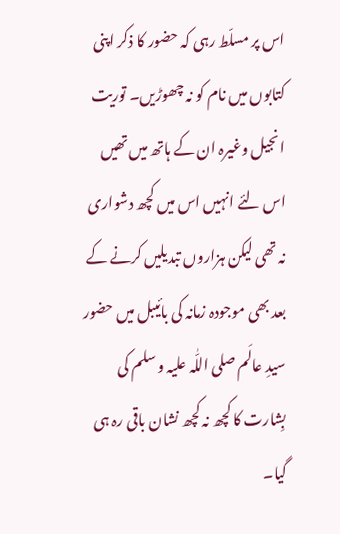اس پر مسلّط رہی کہ حضور کا ذکر اپنی کتابوں میں نام کو نہ چھوڑیں۔ توریت انجیل وغیرہ ان کے ہاتھ میں تھیں اس لئے انہیں اس میں کچھ دشواری نہ تھی لیکن ہزاروں تبدیلیں کرنے کے بعد بھی موجودہ زمانہ کی بائیبل میں حضور سیدِ عالَم صلی اللّٰہ علیہ و سلم کی بِشارت کا کچھ نہ کچھ نشان باقی رہ ہی گیا۔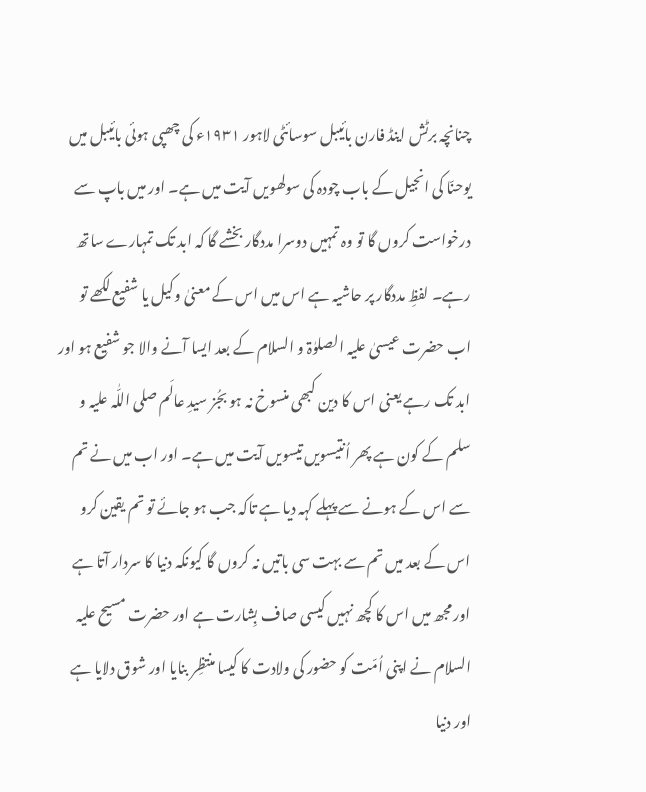چنانچہ برٹش اینڈ فارن بائیبل سوسائٹی لاہور ۱۹۳۱ء کی چھپی ہوئی بائیبل میں یوحنّا کی انجیل کے باب چودہ کی سولھویں آیت میں ہے۔ اور میں باپ سے درخواست کروں گا تو وہ تمہیں دوسرا مددگار بخشے گا کہ ابد تک تمہارے ساتھ رہے۔ لفظِ مددگار پر حاشیہ ہے اس میں اس کے معنیٰ وکیل یا شفیع لکھے تو اب حضرت عیسیٰ علیہ الصلوٰۃ و السلام کے بعد ایسا آنے والا جو شفیع ہو اور ابد تک رہے یعنی اس کا دین کبھی منسوخ نہ ہو بجُز سیدِ عالَم صلی اللّٰہ علیہ و سلم کے کون ہے پھر اُنتیسویں تیسویں آیت میں ہے۔ اور اب میں نے تم سے اس کے ہونے سے پہلے کہہ دیا ہے تاکہ جب ہو جائے تو تم یقین کرو اس کے بعد میں تم سے بہت سی باتیں نہ کروں گا کیونکہ دنیا کا سردار آتا ہے اور مجھ میں اس کا کچھ نہیں کیسی صاف بِشارت ہے اور حضرت مسیح علیہ السلام نے اپنی اُمّت کو حضور کی ولادت کا کیسا منتظِر بنایا اور شوق دلایا ہے اور دنیا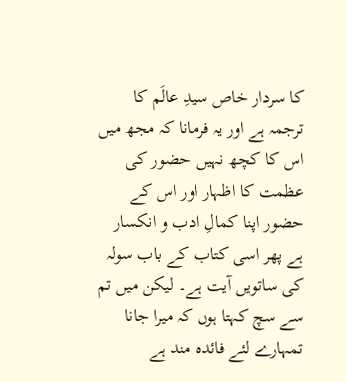کا سردار خاص سیدِ عالَم کا ترجمہ ہے اور یہ فرمانا کہ مجھ میں اس کا کچھ نہیں حضور کی عظمت کا اظہار اور اس کے حضور اپنا کمالِ ادب و انکسار ہے پھر اسی کتاب کے باب سولہ کی ساتویں آیت ہے۔ لیکن میں تم سے سچ کہتا ہوں کہ میرا جانا تمہارے لئے فائدہ مند ہے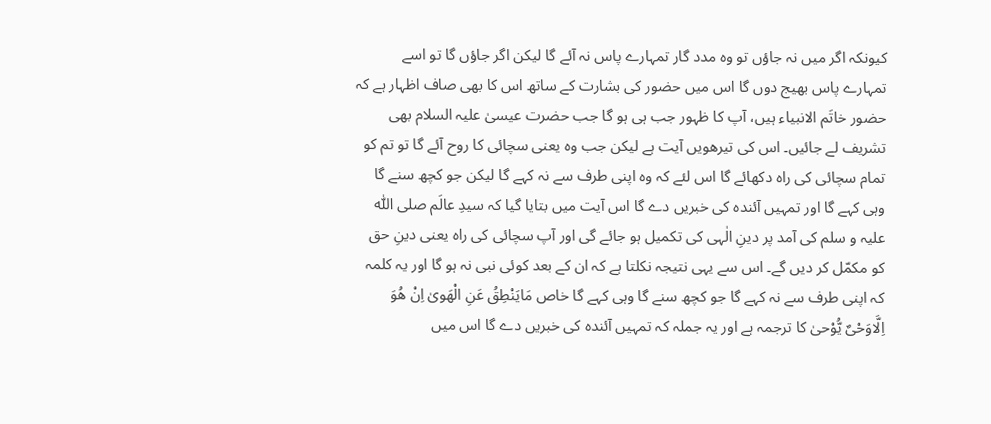کیونکہ اگر میں نہ جاؤں تو وہ مدد گار تمہارے پاس نہ آئے گا لیکن اگر جاؤں گا تو اسے تمہارے پاس بھیج دوں گا اس میں حضور کی بشارت کے ساتھ اس کا بھی صاف اظہار ہے کہ حضور خاتَم الانبیاء ہیں، آپ کا ظہور جب ہی ہو گا جب حضرت عیسیٰ علیہ السلام بھی تشریف لے جائیں۔ اس کی تیرھویں آیت ہے لیکن جب وہ یعنی سچائی کا روح آئے گا تو تم کو تمام سچائی کی راہ دکھائے گا اس لئے کہ وہ اپنی طرف سے نہ کہے گا لیکن جو کچھ سنے گا وہی کہے گا اور تمہیں آئندہ کی خبریں دے گا اس آیت میں بتایا گیا کہ سیدِ عالَم صلی اللّٰہ علیہ و سلم کی آمد پر دینِ الٰہی کی تکمیل ہو جائے گی اور آپ سچائی کی راہ یعنی دینِ حق کو مکمّل کر دیں گے۔ اس سے یہی نتیجہ نکلتا ہے کہ ان کے بعد کوئی نبی نہ ہو گا اور یہ کلمہ کہ اپنی طرف سے نہ کہے گا جو کچھ سنے گا وہی کہے گا خاص مَایَنْطِقُ عَنِ الْھَویٰ اِنْ ھُوَ اِلَّاوَحْیٌ یُّوْحیٰ کا ترجمہ ہے اور یہ جملہ کہ تمہیں آئندہ کی خبریں دے گا اس میں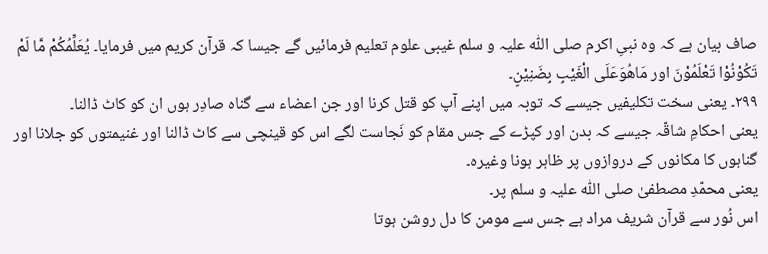صاف بیان ہے کہ وہ نبیِ اکرم صلی اللّٰہ علیہ و سلم غیبی علوم تعلیم فرمائیں گے جیسا کہ قرآن کریم میں فرمایا۔ یُعَلِّمُکُمْ مَّا لَمْ تَکُوْنُوْا تَعْلَمُوْنَ اور مَاھُوَعَلَی الْغَیْبِ بِضَنِیْنٍ۔
۲۹۹۔ یعنی سخت تکلیفیں جیسے کہ توبہ میں اپنے آپ کو قتل کرنا اور جن اعضاء سے گناہ صادِر ہوں ان کو کاٹ ڈالنا۔
یعنی احکامِ شاقّہ جیسے کہ بدن اور کپڑے کے جس مقام کو نَجاست لگے اس کو قینچی سے کاٹ ڈالنا اور غنیمتوں کو جلانا اور گناہوں کا مکانوں کے دروازوں پر ظاہر ہونا وغیرہ۔
یعنی محمّدِ مصطفیٰ صلی اللّٰہ علیہ و سلم پر۔
اس نُور سے قرآن شریف مراد ہے جس سے مومن کا دل روشن ہوتا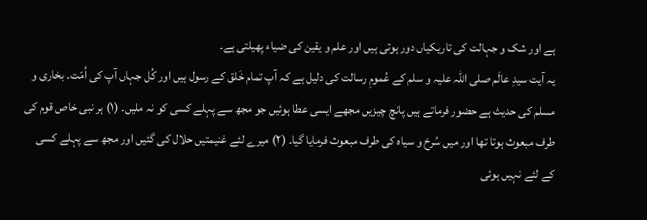ہے اور شک و جہالت کی تاریکیاں دور ہوتی ہیں اور علم و یقین کی ضیاء پھیلتی ہے۔
یہ آیت سیدِ عالَم صلی اللّٰہ علیہ و سلم کے عُمومِ رسالت کی دلیل ہے کہ آپ تمام خَلق کے رسول ہیں اور کُل جہاں آپ کی اُمّت۔ بخاری و مسلم کی حدیث ہے حضور فرماتے ہیں پانچ چیزیں مجھے ایسی عطا ہوئیں جو مجھ سے پہلے کسی کو نہ ملیں۔ (۱) ہر نبی خاص قوم کی طرف مبعوث ہوتا تھا اور میں سُرخ و سیاہ کی طرف مبعوث فرمایا گیا۔ (۲) میرے لئے غنیمتیں حلال کی گئیں اور مجھ سے پہلے کسی کے لئے نہیں ہوئی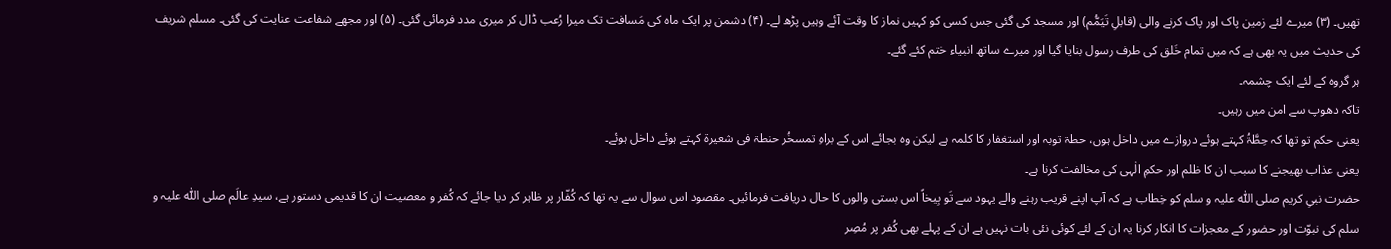تھیں۔ (۳) میرے لئے زمین پاک اور پاک کرنے والی (قابلِ تَیَمُّم) اور مسجد کی گئی جس کسی کو کہیں نماز کا وقت آئے وہیں پڑھ لے۔ (۴) دشمن پر ایک ماہ کی مَسافت تک میرا رُعب ڈال کر میری مدد فرمائی گئی۔ (۵) اور مجھے شفاعت عنایت کی گئی۔ مسلم شریف کی حدیث میں یہ بھی ہے کہ میں تمام خَلق کی طرف رسول بنایا گیا اور میرے ساتھ انبیاء ختم کئے گئے۔
ہر گروہ کے لئے ایک چشمہ۔
تاکہ دھوپ سے امن میں رہیں۔
یعنی حکم تو تھا کہ حِطَّۃُ کہتے ہوئے دروازے میں داخل ہوں، حطۃ توبہ اور استغفار کا کلمہ ہے لیکن وہ بجائے اس کے براہِ تمسخُر حنطۃ فی شعیرۃ کہتے ہوئے داخل ہوئے۔
یعنی عذاب بھیجنے کا سبب ان کا ظلم اور حکمِ الٰہی کی مخالفت کرنا ہے۔
حضرت نبیِ کریم صلی اللّٰہ علیہ و سلم کو خِطاب ہے کہ آپ اپنے قریب رہنے والے یہود سے تَو بِیخاً اس بستی والوں کا حال دریافت فرمائیں۔ مقصود اس سوال سے یہ تھا کہ کُفّار پر ظاہر کر دیا جائے کہ کُفر و معصیت ان کا قدیمی دستور ہے، سیدِ عالَم صلی اللّٰہ علیہ و سلم کی نبوّت اور حضور کے معجزات کا انکار کرنا یہ ان کے لئے کوئی نئی بات نہیں ہے ان کے پہلے بھی کُفر پر مُصِر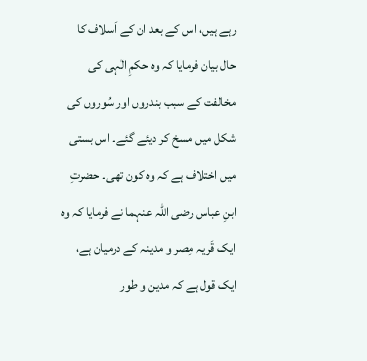رہے ہیں، اس کے بعد ان کے اَسلاف کا حال بیان فرمایا کہ وہ حکمِ الٰہی کی مخالفت کے سبب بندروں اور سُوروں کی شکل میں مسخ کر دیئے گئے۔ اس بستی میں اختلاف ہے کہ وہ کون تھی۔ حضرتِ ابنِ عباس رضی اللّٰہ عنہما نے فرمایا کہ وہ ایک قَریہ مِصر و مدینہ کے درمیان ہے، ایک قول ہے کہ مدین و طور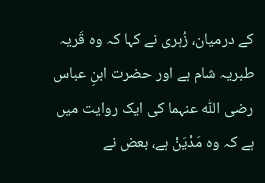کے درمیان، زُہری نے کہا کہ وہ قَریہ طبریہ شام ہے اور حضرت ابنِ عباس رضی اللّٰہ عنہما کی ایک روایت میں ہے کہ وہ مَدْیَنْ ہے، بعض نے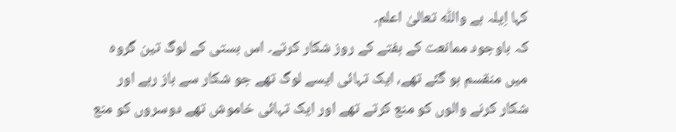کہا اِیلہ ہے واللّٰہ تعالیٰ اعلم۔
کہ باوجود ممانعت کے ہفتے کے روز شکار کرتے۔ اس بستی کے لوگ تین گروہ میں منقسم ہو گئے تھے، ایک تہائی ایسے لوگ تھے جو شکار سے باز رہے اور شکار کرنے والوں کو منع کرتے تھے اور ایک تہائی خاموش تھے دوسروں کو منع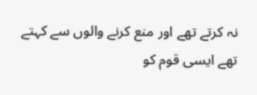نہ کرتے تھے اور منع کرنے والوں سے کہتے تھے ایسی قوم کو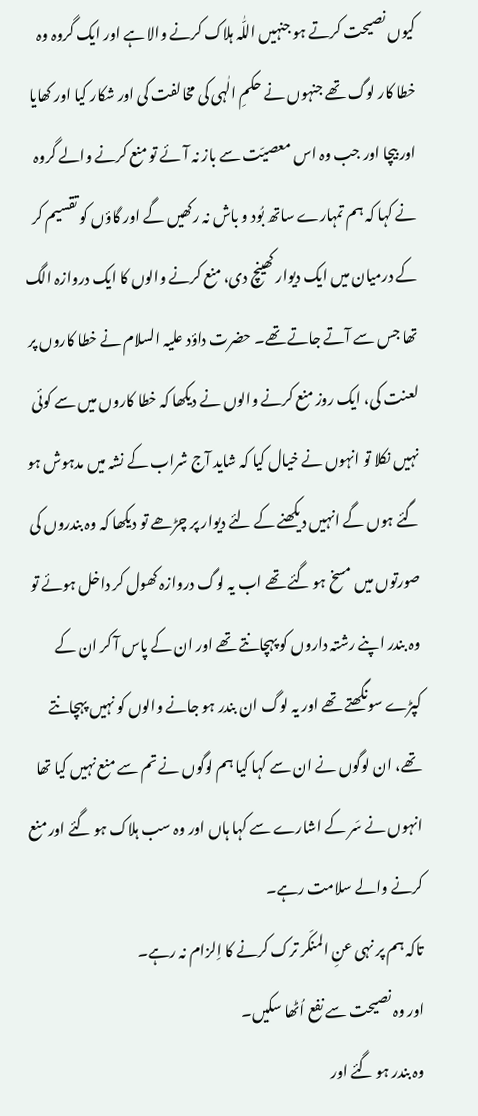کیوں نصیحت کرتے ہو جنہیں اللّٰہ ہلاک کرنے والا ہے اور ایک گروہ وہ خطا کار لوگ تھے جنہوں نے حکمِ الٰہی کی مخالفت کی اور شکار کیا اور کھایا اور بیچا اور جب وہ اس معصیّت سے باز نہ آئے تو منع کرنے والے گروہ نے کہا کہ ہم تمہارے ساتھ بُود و باش نہ رکھیں گے اور گاؤں کو تقسیم کر کے درمیان میں ایک دیوار کھینچ دی، منع کرنے والوں کا ایک دروازہ الگ تھا جس سے آتے جاتے تھے۔ حضرت داؤد علیہ السلام نے خطا کاروں پر لعنت کی، ایک روز منع کرنے والوں نے دیکھا کہ خطا کاروں میں سے کوئی نہیں نکلا تو انہوں نے خیال کیا کہ شاید آج شراب کے نشہ میں مدہوش ہو گئے ہوں گے انہیں دیکھنے کے لئے دیوار پر چڑھے تو دیکھا کہ وہ بندروں کی صورتوں میں مسخ ہو گئے تھے اب یہ لوگ دروازہ کھول کر داخل ہوئے تو وہ بندر اپنے رشتہ داروں کو پہچانتے تھے اور ان کے پاس آ کر ان کے کپڑے سونگھتے تھے اور یہ لوگ ان بندر ہو جانے والوں کو نہیں پہچانتے تھے، ان لوگوں نے ان سے کہا کیا ہم لوگوں نے تم سے منع نہیں کیا تھا انہوں نے سَر کے اشارے سے کہا ہاں اور وہ سب ہلاک ہو گئے اور منع کرنے والے سلامت رہے۔
تاکہ ہم پر نہی عنِ المنکَر ترک کرنے کا اِلزام نہ رہے۔
اور وہ نصیحت سے نفع اُٹھا سکیں۔
وہ بندر ہو گئے اور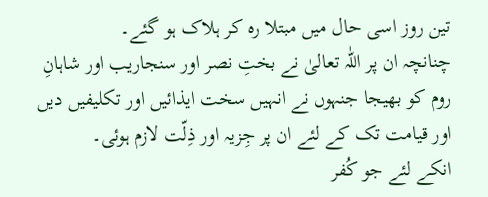تین روز اسی حال میں مبتلا رہ کر ہلاک ہو گئے۔
چنانچہ ان پر اللّٰہ تعالیٰ نے بختِ نصر اور سنجاریب اور شاہانِ روم کو بھیجا جنہوں نے انہیں سخت ایذائیں اور تکلیفیں دیں اور قیامت تک کے لئے ان پر جِزیہ اور ذِلّت لازم ہوئی۔
انکے لئے جو کُفر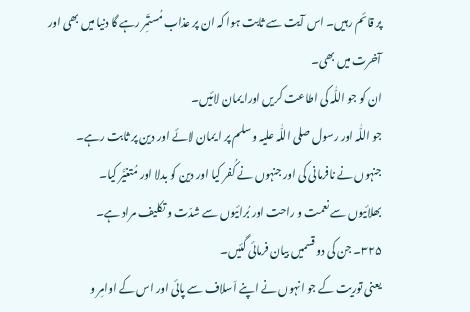پر قائم رہیں۔ اس آیت سے ثابت ہوا کہ ان پر عذاب مُستَمِر رہے گا دنیا میں بھی اور آخرت میں بھی۔
ان کو جو اللّٰہ کی اطاعت کریں اورا یمان لائیں۔
جو اللّٰہ اور رسول صلی اللّٰہ علیہ و سلم پر ا یمان لائے اور دین پر ثابت رہے۔
جنہوں نے نافرمانی کی اور جنہوں نے کُفر کیا اور دین کو بدلا اور مُتغیَّر کیا۔
بھلائیوں سے نعمت و راحت اور بُرائیوں سے شدّت و تکلیف مراد ہے۔
۳۲۵۔ جن کی دو قسمیں بیان فرمائی گئیں۔
یعنی توریت کے جو انہوں نے اپنے اَسلاف سے پائی اور اس کے اوامِر و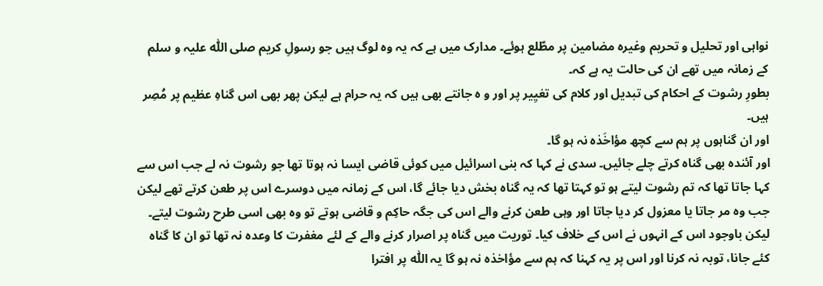نواہی اور تحلیل و تحریم وغیرہ مضامین پر مطّلع ہوئے۔ مدارک میں ہے کہ یہ وہ لوگ ہیں جو رسولِ کریم صلی اللّٰہ علیہ و سلم کے زمانہ میں تھے ان کی حالت یہ ہے کہ۔
بطورِ رشوت کے احکام کی تبدیل اور کلام کی تغیِیر پر اور و ہ جانتے بھی ہیں کہ یہ حرام ہے لیکن پھر بھی اس گناہِ عظیم پر مُصِر ہیں۔
اور ان گناہوں پر ہم سے کچھ مؤاخَذہ نہ ہو گا۔
اور آئندہ بھی گناہ کرتے چلے جائیں۔ سدی نے کہا کہ بنی اسرائیل میں کوئی قاضی ایسا نہ ہوتا تھا جو رشوت نہ لے جب اس سے کہا جاتا تھا کہ تم رشوت لیتے ہو تو کہتا تھا کہ یہ گناہ بخش دیا جائے گا، اس کے زمانہ میں دوسرے اس پر طعن کرتے تھے لیکن جب وہ مر جاتا یا معزول کر دیا جاتا اور وہی طعن کرنے والے اس کی جگہ حاکِم و قاضی ہوتے تو وہ بھی اسی طرح رشوت لیتے۔
لیکن باوجود اس کے انہوں نے اس کے خلاف کیا۔ توریت میں گناہ پر اصرار کرنے والے کے لئے مغفرت کا وعدہ نہ تھا تو ان کا گناہ کئے جانا، توبہ نہ کرنا اور اس پر یہ کہنا کہ ہم سے مؤاخذہ نہ ہو گا یہ اللّٰہ پر افترا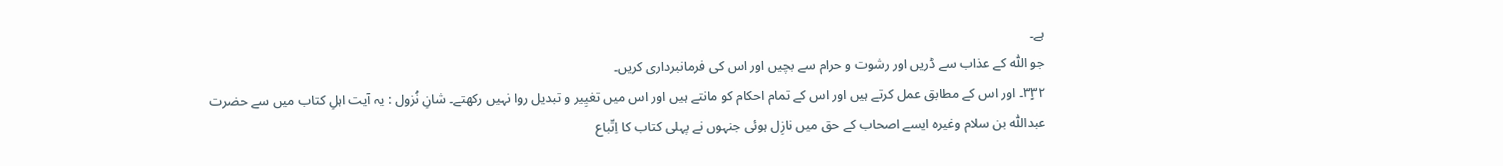ہے۔
جو اللّٰہ کے عذاب سے ڈریں اور رشوت و حرام سے بچیں اور اس کی فرمانبرداری کریں۔
۳ٍ۳۲۔ اور اس کے مطابق عمل کرتے ہیں اور اس کے تمام احکام کو مانتے ہیں اور اس میں تغیِیر و تبدیل روا نہیں رکھتے۔ شانِ نُزول : یہ آیت اہلِ کتاب میں سے حضرت عبداللّٰہ بن سلام وغیرہ ایسے اصحاب کے حق میں نازِل ہوئی جنہوں نے پہلی کتاب کا اِتّباع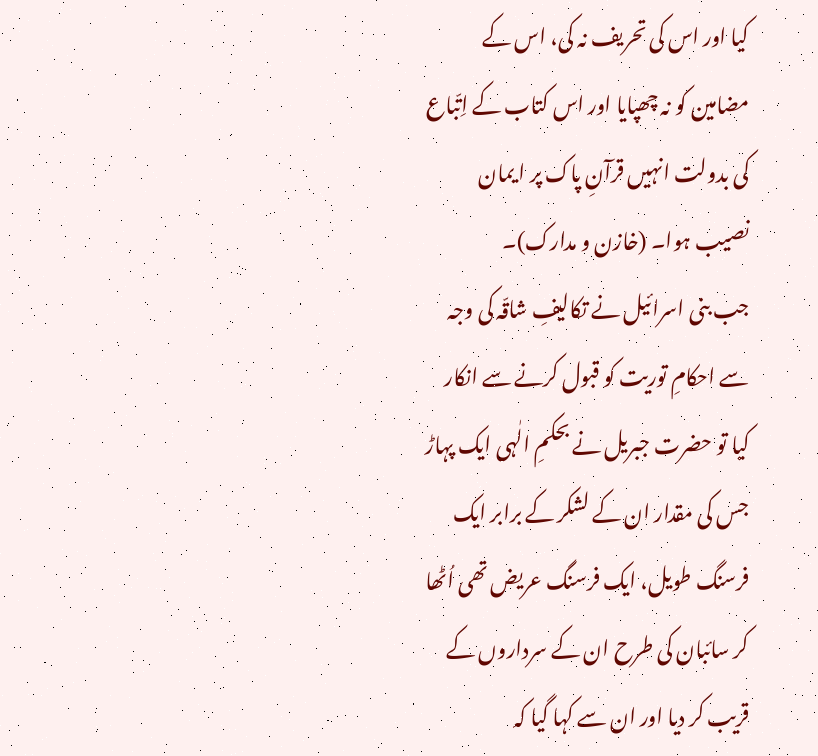کیا اور اس کی تحریف نہ کی، اس کے مضامین کو نہ چھپایا اور اس کتاب کے اِتّباع کی بدولت انہیں قرآنِ پاک پر ا یمان نصیب ہوا۔ (خازن و مدارک)۔
جب بنی اسرائیل نے تکالیفِ شاقّہ کی وجہ سے احکامِ توریت کو قبول کرنے سے انکار کیا تو حضرت جبریل نے بحکمِ الٰہی ایک پہاڑ جس کی مقدار ان کے لشکر کے برابر ایک فرسنگ طویل، ایک فرسنگ عریض تھی اُٹھا کر سائبان کی طرح ان کے سرداروں کے قریب کر دیا اور ان سے کہا گیا کہ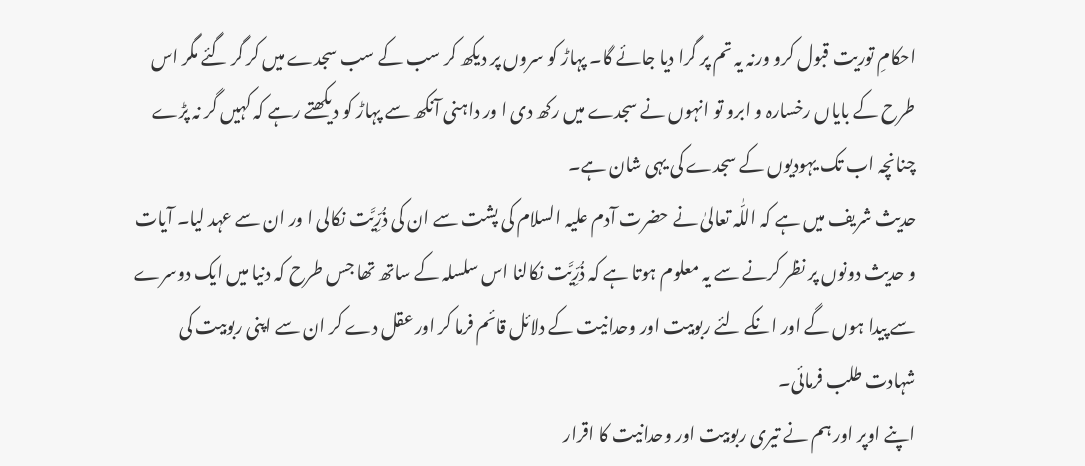احکامِ توریت قبول کرو ورنہ یہ تم پر گرا دیا جائے گا۔ پہاڑ کو سروں پر دیکھ کر سب کے سب سجدے میں کر گر گئے مگر اس طرح کے بایاں رخسارہ و ابرو تو انہوں نے سجدے میں رکھ دی ا ور داہنی آنکھ سے پہاڑ کو دیکھتے رہے کہ کہیں گر نہ پڑے چنانچہ اب تک یہودیوں کے سجدے کی یہی شان ہے۔
حدیث شریف میں ہے کہ اللّٰہ تعالیٰ نے حضرت آدم علیہ السلام کی پشت سے ان کی ذُرِّیَّت نکالی ا ور ان سے عہد لیا۔ آیات و حدیث دونوں پر نظر کرنے سے یہ معلوم ہوتا ہے کہ ذُرِّیَّت نکالنا اس سلسلہ کے ساتھ تھا جس طرح کہ دنیا میں ایک دوسرے سے پیدا ہوں گے اور انکے لئے ربوبیت اور وحدانیت کے دلائل قائم فرما کر اور عقل دے کر ان سے اپنی ربوبیت کی شہادت طلب فرمائی۔
اپنے اوپر اور ہم نے تیری ربوبیت اور وحدانیت کا اقرار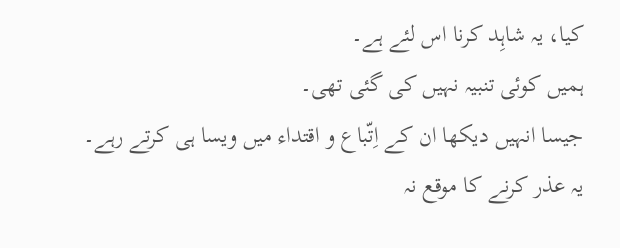کیا، یہ شاہِد کرنا اس لئے ہے۔
ہمیں کوئی تنبیہ نہیں کی گئی تھی۔
جیسا انہیں دیکھا ان کے اِتّباع و اقتداء میں ویسا ہی کرتے رہے۔
یہ عذر کرنے کا موقع نہ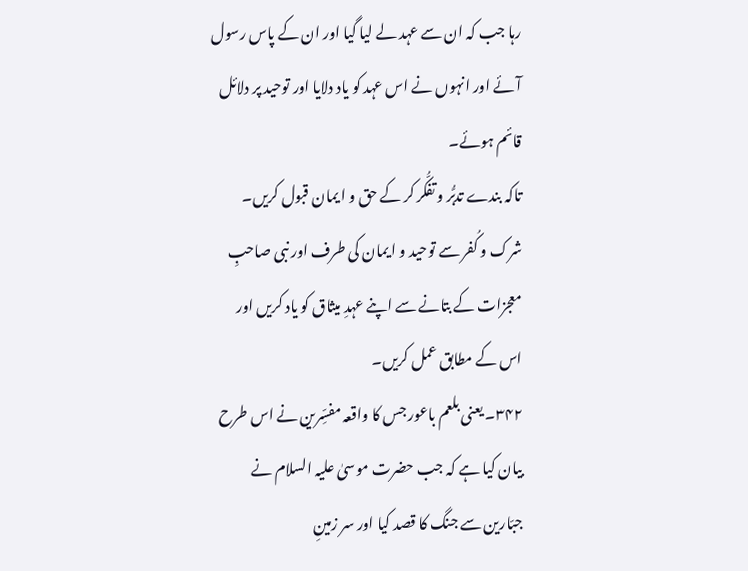رہا جب کہ ان سے عہد لے لیا گیا اور ان کے پاس رسول آئے اور انہوں نے اس عہد کو یاد دلایا اور توحید پر دلائل قائم ہوئے۔
تاکہ بندے تدبُّر و تفکُّر کر کے حق و ا یمان قبول کریں۔
شرک و کُفر سے توحید و ا یمان کی طرف اور نبی صاحبِ معجزات کے بتانے سے اپنے عہدِ میثاق کو یاد کریں اور اس کے مطابق عمل کریں۔
۳۴۲۔ یعنی بلعم باعور جس کا واقعہ مفسِّرین نے اس طرح بیان کیا ہے کہ جب حضرت موسیٰ علیہ السلام نے جبّارین سے جنگ کا قصد کیا اور سر زمینِ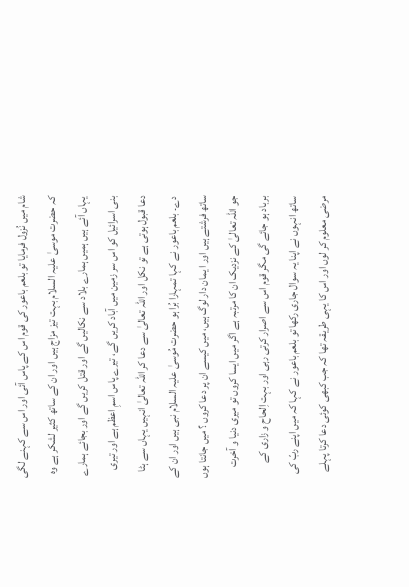شام میں نُزول فرمایا تو بلعم باعور کی قوم اس کے پاس آئی اور اس سے کہنے لگی کہ حضرت موسیٰ علیہ السلام بہت تیز مزاج ہیں اور ان کے ساتھ کثیر لشکر ہے وہ یہاں آئے ہیں ہمیں ہمارے بلاد سے نکالیں گے اور قتل کریں گے اور بجائے ہمارے بنی اسرائیل کو اس سر زمین میں آباد کریں گے، تیرے پاس اسمِ اعظم ہے اور تیری دعا قبول ہوتی ہے تو نکل اور اللّٰہ تعالیٰ سے دعا کر اللّٰہ تعالیٰ انہیں یہاں سے ہٹا دے۔ بلعم باعور نے کہا تمہارا بُرا ہو حضرت مُوسیٰ علیہ السلام نبی ہیں اور ان کے ساتھ فرشتے ہیں اور ا یمان دار لوگ ہیں، میں کیسے ان پر دعا کروں ؟ میں جانتا ہوں جو اللّٰہ تعالیٰ کے نزدیک ان کا مرتبہ ہے اگر میں ایسا کروں تو میری دنیا و آخرت برباد ہو جائے گی مگر قوم اس سے اصرار کرتی رہی اور بہت اِلحاح و زاری کے ساتھ انہوں نے اپنا یہ سوال جاری رکھا تو بلعم باعور نے کہا کہ میں اپنے ربّ کی مرضی معلوم کر لوں اور اس کا یہی طریقہ تھا کہ جب کبھی کوئی دعا کرتا پہلے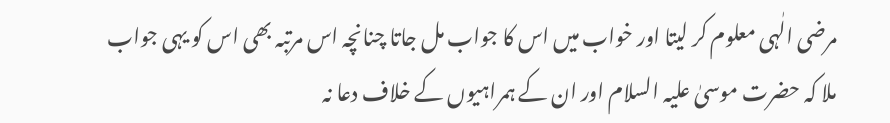مرضی الٰہی معلوم کر لیتا اور خواب میں اس کا جواب مل جاتا چنانچہ اس مرتبہ بھی اس کو یہی جواب ملا کہ حضرت موسیٰ علیہ السلام اور ان کے ہمراہیوں کے خلاف دعا نہ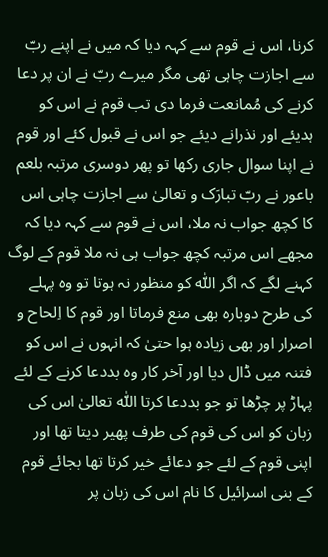کرنا، اس نے قوم سے کہہ دیا کہ میں نے اپنے ربّ سے اجازت چاہی تھی مگر میرے ربّ نے ان پر دعا کرنے کی مُمانعت فرما دی تب قوم نے اس کو ہدیئے اور نذرانے دیئے جو اس نے قبول کئے اور قوم نے اپنا سوال جاری رکھا تو پھر دوسری مرتبہ بلعم باعور نے ربّ تبارَک و تعالیٰ سے اجازت چاہی اس کا کچھ جواب نہ ملا، اس نے قوم سے کہہ دیا کہ مجھے اس مرتبہ کچھ جواب ہی نہ ملا قوم کے لوگ کہنے لگے کہ اگر اللّٰہ کو منظور نہ ہوتا تو وہ پہلے کی طرح دوبارہ بھی منع فرماتا اور قوم کا اِلحاح و اصرار اور بھی زیادہ ہوا حتیٰ کہ انہوں نے اس کو فتنہ میں ڈال دیا اور آخر کار وہ بددعا کرنے کے لئے پہاڑ پر چڑھا تو جو بددعا کرتا اللّٰہ تعالیٰ اس کی زبان کو اس کی قوم کی طرف پھیر دیتا تھا اور اپنی قوم کے لئے جو دعائے خیر کرتا تھا بجائے قوم کے بنی اسرائیل کا نام اس کی زبان پر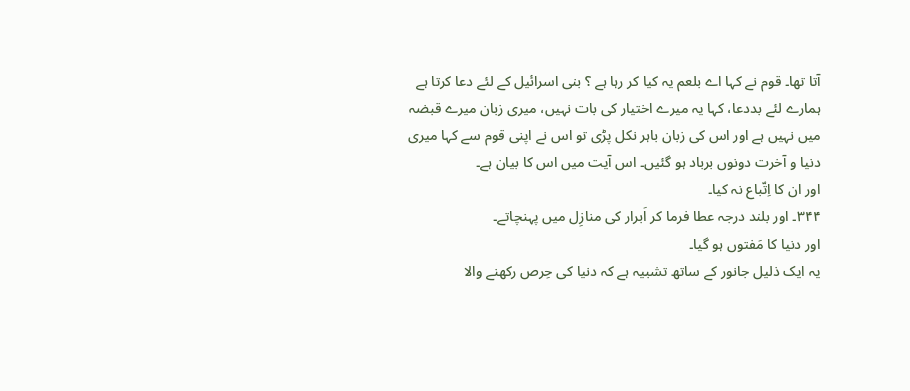آتا تھا۔ قوم نے کہا اے بلعم یہ کیا کر رہا ہے ؟ بنی اسرائیل کے لئے دعا کرتا ہے ہمارے لئے بددعا، کہا یہ میرے اختیار کی بات نہیں، میری زبان میرے قبضہ میں نہیں ہے اور اس کی زبان باہر نکل پڑی تو اس نے اپنی قوم سے کہا میری دنیا و آخرت دونوں برباد ہو گئیں۔ اس آیت میں اس کا بیان ہے۔
اور ان کا اِتّباع نہ کیا۔
۳۴۴۔ اور بلند درجہ عطا فرما کر اَبرار کی منازِل میں پہنچاتے۔
اور دنیا کا مَفتوں ہو گیا۔
یہ ایک ذلیل جانور کے ساتھ تشبیہ ہے کہ دنیا کی حِرص رکھنے والا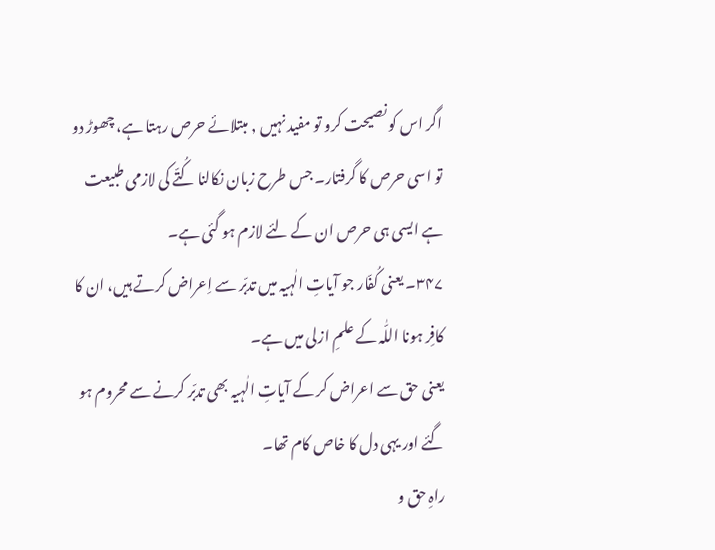اگر اس کو نصیحت کرو تو مفید نہیں , مبتلائے حرص رہتا ہے، چھوڑ دو تو اسی حرص کا گرفتار۔ جس طرح زبان نکالنا کُتّے کی لازمی طبیعت ہے ایسی ہی حرص ان کے لئے لازم ہو گئی ہے۔
۳۴۷۔ یعنی کُفّار جو آیاتِ الٰہیہ میں تدبّر سے اِعراض کرتے ہیں، ان کا کافِر ہونا اللّٰہ کے علمِ ازلی میں ہے۔
یعنی حق سے اعراض کر کے آیاتِ الٰہیہ بھی تدبّر کرنے سے محروم ہو گئے اور یہی دل کا خاص کام تھا۔
راہِ حق و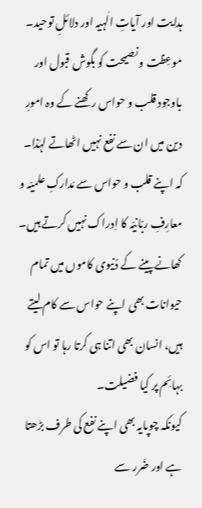ہدایت اور آیاتِ الٰہیہ اور دلائلِ توحید۔
موعِظت و نصیحت کو بگوش قبول اور باوجود قلب و حواس رکھنے کے وہ امورِ دین میں ان سے نفع نہیں اٹھاتے لہٰذا۔
کہ اپنے قلب و حواس سے مَدارکِ علمیّہ و معارِفِ ربّانیّہ کا اِدراک نہیں کرتے ہیں۔ کھانے پینے کے دُنیوی کاموں میں تمام حیوانات بھی اپنے حواس سے کام لیتے ہیں، انسان بھی اتنا ہی کرتا رہا تو اس کو بہائِم پر کیا فضیلت۔
کیونکہ چوپایہ بھی اپنے نفع کی طرف بڑھتا ہے اور ضَرر سے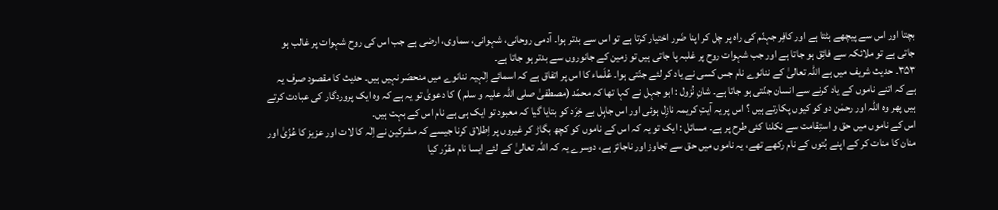بچتا اور اس سے پیچھے ہٹتا ہے اور کافِر جہنّم کی راہ پر چل کر اپنا ضَرر اختیار کرتا ہے تو اس سے بدتر ہوا۔ آدمی روحانی، شہوانی، سماوی، ارضی ہے جب اس کی روح شہوات پر غالب ہو جاتی ہے تو ملائکہ سے فائِق ہو جاتا ہے اور جب شہوات روح پر غلبہ پا جاتی ہیں تو زمین کے جانوروں سے بدتر ہو جاتا ہے۔
۳۵۳۔ حدیث شریف میں ہے اللّٰہ تعالیٰ کے ننانوے نام جس کسی نے یاد کر لئے جنّتی ہوا۔ عُلَماء کا اس پر اتفاق ہے کہ اسمائے اِلٰہیہ ننانوے میں منحصَر نہیں ہیں۔ حدیث کا مقصود صرف یہ ہے کہ اتنے ناموں کے یاد کرنے سے انسان جنّتی ہو جاتا ہے۔ شانِ نُزول : ابو جہل نے کہا تھا کہ محمّد (مصطفیٰ صلی اللّٰہ علیہ و سلم ) کا دعویٰ تو یہ ہے کہ وہ ایک پروردگار کی عبادت کرتے ہیں پھر وہ اللّٰہ اور رحمٰن دو کو کیوں پکارتے ہیں ؟ اس پر یہ آیتِ کریمہ نازِل ہوئی اور اس جاہِل بے خِرَد کو بتایا گیا کہ معبود تو ایک ہی ہے نام اس کے بہت ہیں۔
اس کے ناموں میں حق و استِقامت سے نکلنا کئی طرح پر ہے۔ مسائل : ایک تو یہ کہ اس کے ناموں کو کچھ بگاڑ کر غیروں پر اِطلاق کرنا جیسے کہ مشرکین نے اِلٰہ کا لات اور عزیز کا عُزّیٰ اور منان کا منات کر کے اپنے بُتوں کے نام رکھے تھے، یہ ناموں میں حق سے تجاوز اور ناجائز ہے، دوسرے یہ کہ اللّٰہ تعالیٰ کے لئے ایسا نام مقرّر کیا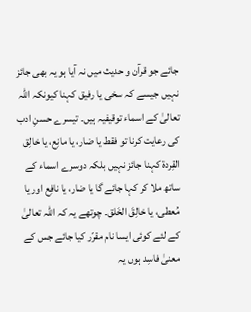جائے جو قرآن و حدیث میں نہ آیا ہو یہ بھی جائز نہیں جیسے کہ سخی یا رفیق کہنا کیونکہ اللّٰہ تعالیٰ کے اسماء توقیفیہ ہیں۔ تیسرے حسنِ ادب کی رعایت کرنا تو فقط یا ضار، یا مانِع، یا خالِق القِردۃ کہنا جائز نہیں بلکہ دوسرے اسماء کے ساتھ ملا کر کہا جائے گا یا ضار، یا نافِع اور یا مُعطی، یا خالِقَ الخَلق۔ چوتھے یہ کہ اللّٰہ تعالیٰ کے لئے کوئی ایسا نام مقرّر کیا جائے جس کے معنیٰ فاسِد ہوں یہ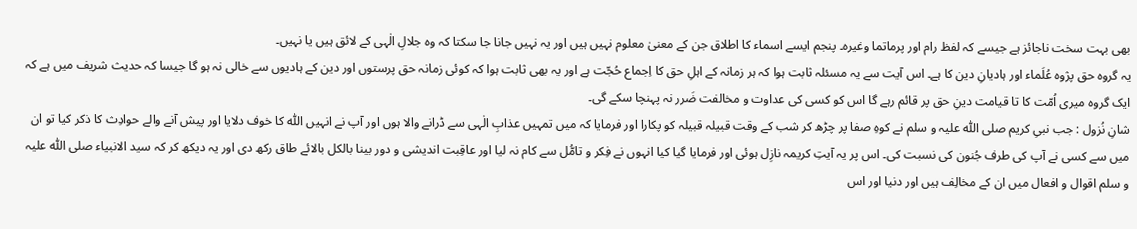بھی بہت سخت ناجائز ہے جیسے کہ لفظ رام اور پرماتما وغیرہ۔ پنجم ایسے اسماء کا اطلاق جن کے معنیٰ معلوم نہیں ہیں اور یہ نہیں جانا جا سکتا کہ وہ جلالِ الٰہی کے لائق ہیں یا نہیں۔
یہ گروہ حق پژوہ عُلَماء اور ہادیانِ دین کا ہے۔ اس آیت سے یہ مسئلہ ثابت ہوا کہ ہر زمانہ کے اہلِ حق کا اِجماع حُجّت ہے اور یہ بھی ثابت ہوا کہ کوئی زمانہ حق پرستوں اور دین کے ہادیوں سے خالی نہ ہو گا جیسا کہ حدیث شریف میں ہے کہ ایک گروہ میری اُمّت کا تا قیامت دینِ حق پر قائم رہے گا اس کو کسی کی عداوت و مخالفت ضَرر نہ پہنچا سکے گی۔
شانِ نُزول : جب نبیِ کریم صلی اللّٰہ علیہ و سلم نے کوہِ صفا پر چڑھ کر شب کے وقت قبیلہ قبیلہ کو پکارا اور فرمایا کہ میں تمہیں عذابِ الٰہی سے ڈرانے والا ہوں اور آپ نے انہیں اللّٰہ کا خوف دلایا اور پیش آنے والے حوادِث کا ذکر کیا تو ان میں سے کسی نے آپ کی طرف جُنون کی نسبت کی۔ اس پر یہ آیتِ کریمہ نازِل ہوئی اور فرمایا گیا کیا انہوں نے فِکر و تامُّل سے کام نہ لیا اور عاقِبت اندیشی و دور بینا بالکل بالائے طاق رکھ دی اور یہ دیکھ کر کہ سید الانبیاء صلی اللّٰہ علیہ و سلم اقوال و افعال میں ان کے مخالِف ہیں اور دنیا اور اس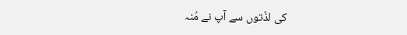کی لذّتوں سے آپ نے مُنہ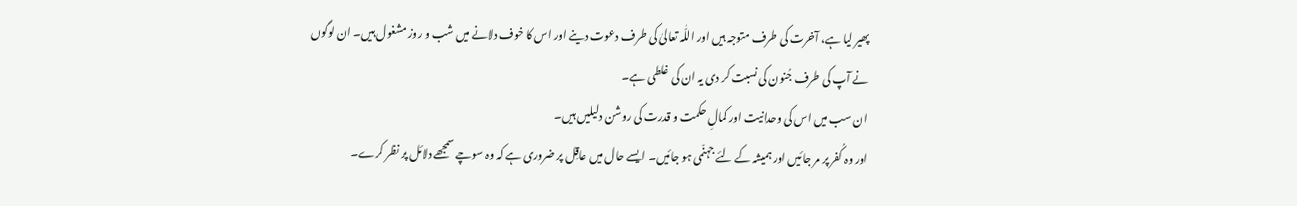پھیر لیا ہے، آخرت کی طرف متوجہ ہیں اور اللّٰہ تعالیٰ کی طرف دعوت دینے اور اس کا خوف دلانے میں شب و روز مشغول ہیں۔ ان لوگوں نے آپ کی طرف جُنون کی نسبت کر دی یہ ان کی غلطی ہے۔
ان سب میں اس کی وحدانیت اور کمالِ حکمت و قدرت کی روشن دلیلیں ہیں۔
اور وہ کُفر پر مر جائیں اور ہمیشہ کے لئے جہنّمی ہو جائیں۔ ایسے حال میں عاقِل پر ضروری ہے کہ وہ سوچے سمجھے دلائل پر نظر کرے۔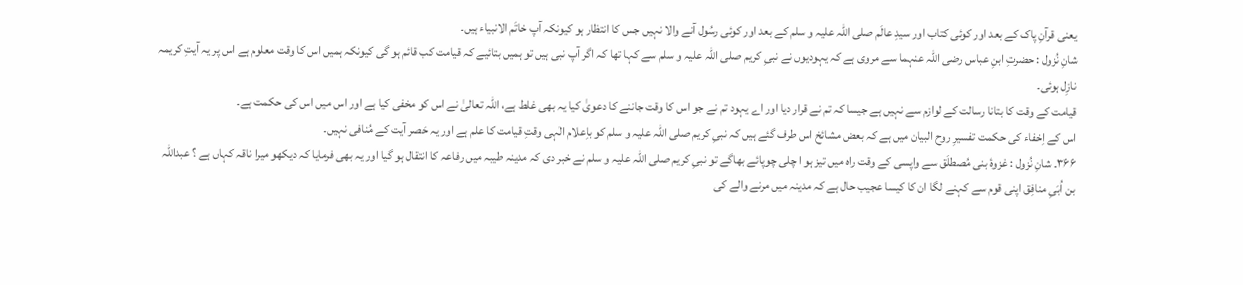یعنی قرآنِ پاک کے بعد اور کوئی کتاب اور سیدِ عالَم صلی اللّٰہ علیہ و سلم کے بعد اور کوئی رسُول آنے والا نہیں جس کا انتظار ہو کیونکہ آپ خاتَم الانبیاء ہیں۔
شانِ نُزول : حضرتِ ابنِ عباس رضی اللّٰہ عنہما سے مروی ہے کہ یہودیوں نے نبیِ کریم صلی اللّٰہ علیہ و سلم سے کہا تھا کہ اگر آپ نبی ہیں تو ہمیں بتائیے کہ قیامت کب قائم ہو گی کیونکہ ہمیں اس کا وقت معلوم ہے اس پر یہ آیتِ کریمہ نازِل ہوئی۔
قیامت کے وقت کا بتانا رسالت کے لوازم سے نہیں ہے جیسا کہ تم نے قرار دیا اور اے یہود تم نے جو اس کا وقت جاننے کا دعویٰ کیا یہ بھی غلط ہے، اللّٰہ تعالیٰ نے اس کو مخفی کیا ہے اور اس میں اس کی حکمت ہے۔
اس کے اِخفاء کی حکمت تفسیرِ روح البیان میں ہے کہ بعض مشائخ اس طرف گئے ہیں کہ نبیِ کریم صلی اللّٰہ علیہ و سلم کو باِعلام الٰہی وقتِ قیامت کا علم ہے اور یہ حَصر آیت کے مُنافی نہیں۔
۳۶۶۔ شانِ نُزول : غزوۂ بنی مُصطلَق سے واپسی کے وقت راہ میں تیز ہو ا چلی چوپائے بھاگے تو نبیِ کریم صلی اللّٰہ علیہ و سلم نے خبر دی کہ مدینہ طیبہ میں رفاعہ کا انتقال ہو گیا اور یہ بھی فرمایا کہ دیکھو میرا ناقہ کہاں ہے ؟ عبداللّٰہ بن اُبَیِ منافِق اپنی قوم سے کہنے لگا ان کا کیسا عجیب حال ہے کہ مدینہ میں مرنے والے کی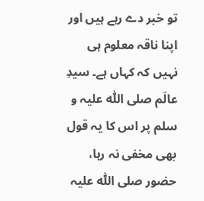تو خبر دے رہے ہیں اور اپنا ناقہ معلوم ہی نہیں کہ کہاں ہے۔ سیدِ عالَم صلی اللّٰہ علیہ و سلم پر اس کا یہ قول بھی مخفی نہ رہا، حضور صلی اللّٰہ علیہ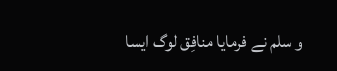و سلم نے فرمایا منافِق لوگ ایسا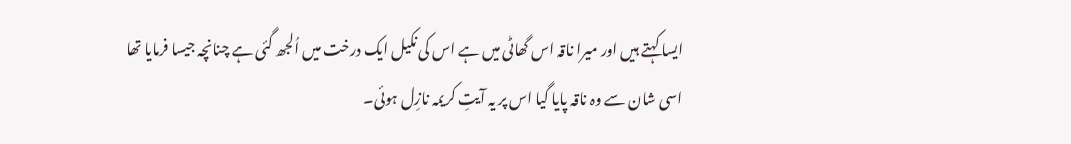ایسا کہتے ہیں اور میرا ناقہ اس گھاٹی میں ہے اس کی نکیل ایک درخت میں اُلجھ گئی ہے چنانچہ جیسا فرمایا تھا اسی شان سے وہ ناقہ پایا گیا اس پر یہ آیتِ کریمہ نازِل ہوئی۔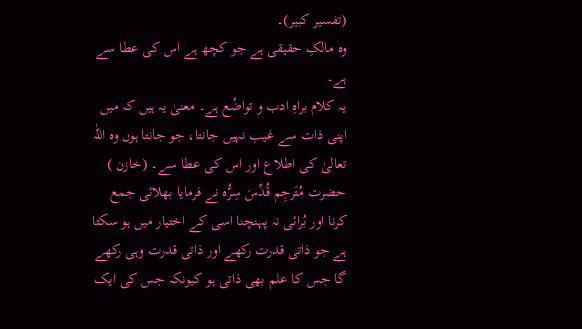(تفسیر کبیر)۔
وہ مالکِ حقیقی ہے جو کچھ ہے اس کی عطا سے ہے۔
یہ کلام براہِ ادب و تواضُع ہے۔ معنیٰ یہ ہیں کہ میں اپنی ذات سے غیب نہیں جانتا، جو جانتا ہوں وہ اللّٰہ تعالیٰ کی اطلاع اور اس کی عطا سے۔ (خازن ) حضرت مُتَرجِم قُدِّسَ سِرُّہ نے فرمایا بھلائی جمع کرنا اور بُرائی نہ پہنچنا اسی کے اختیار میں ہو سکتا ہے جو ذاتی قدرت رکھے اور ذاتی قدرت وہی رکھے گا جس کا علم بھی ذاتی ہو کیونکہ جس کی ایک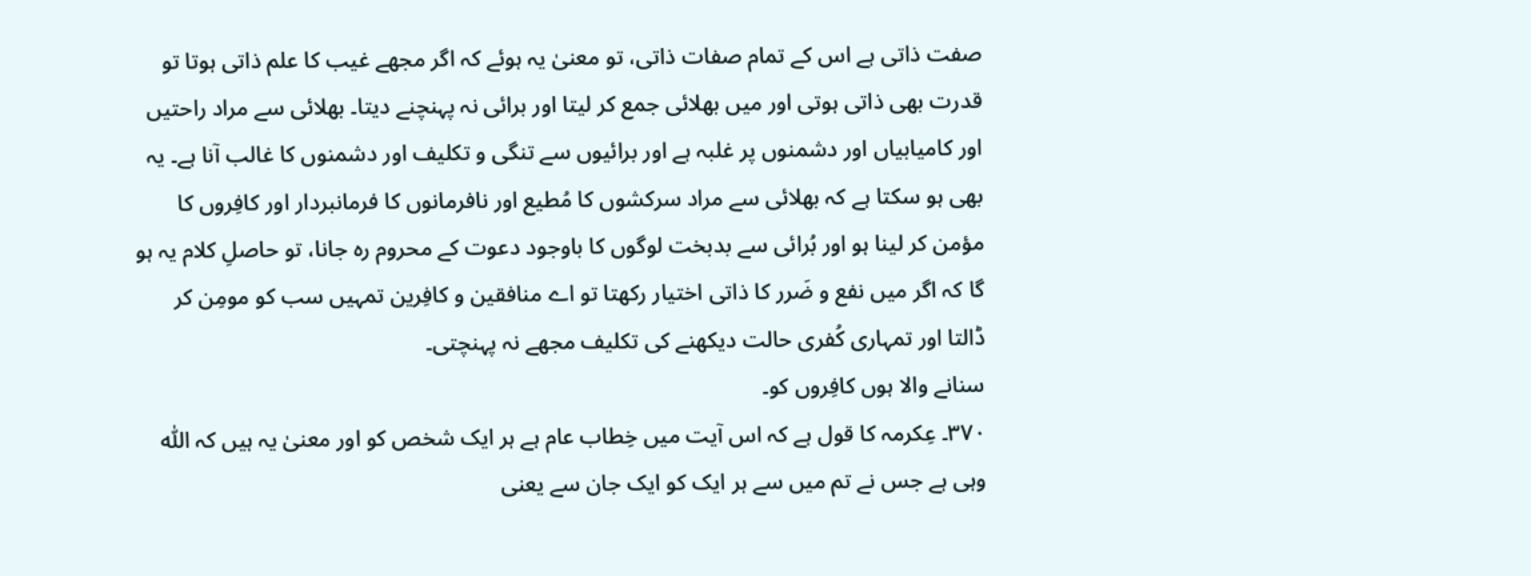صفت ذاتی ہے اس کے تمام صفات ذاتی، تو معنیٰ یہ ہوئے کہ اگر مجھے غیب کا علم ذاتی ہوتا تو قدرت بھی ذاتی ہوتی اور میں بھلائی جمع کر لیتا اور برائی نہ پہنچنے دیتا۔ بھلائی سے مراد راحتیں اور کامیابیاں اور دشمنوں پر غلبہ ہے اور برائیوں سے تنگی و تکلیف اور دشمنوں کا غالب آنا ہے۔ یہ بھی ہو سکتا ہے کہ بھلائی سے مراد سرکشوں کا مُطیع اور نافرمانوں کا فرمانبردار اور کافِروں کا مؤمن کر لینا ہو اور بُرائی سے بدبخت لوگوں کا باوجود دعوت کے محروم رہ جانا، تو حاصلِ کلام یہ ہو گا کہ اگر میں نفع و ضَرر کا ذاتی اختیار رکھتا تو اے منافقین و کافِرین تمہیں سب کو مومِن کر ڈالتا اور تمہاری کُفری حالت دیکھنے کی تکلیف مجھے نہ پہنچتی۔
سنانے والا ہوں کافِروں کو۔
۳۷۰۔ عِکرمہ کا قول ہے کہ اس آیت میں خِطاب عام ہے ہر ایک شخص کو اور معنیٰ یہ ہیں کہ اللّٰہ وہی ہے جس نے تم میں سے ہر ایک کو ایک جان سے یعنی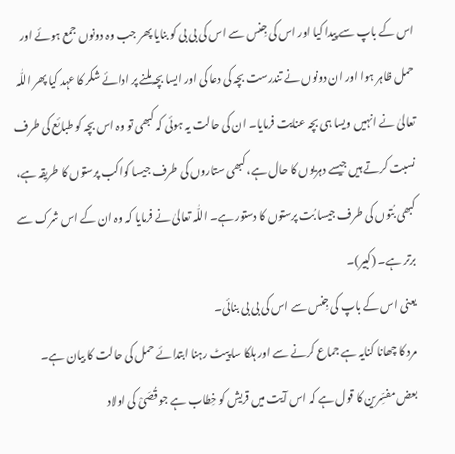اس کے باپ سے پیدا کیا اور اس کی جِنس سے اس کی بی بی کو بنایا پھر جب وہ دونوں جمع ہوئے اور حمل ظاہر ہوا اور ان دونوں نے تندرست بچہ کی دعا کی اور ایسا بچہ ملنے پر ادائے شکر کا عہد کیا پھر اللّٰہ تعالیٰ نے انہیں ویسا ہی بچہ عنایت فرمایا۔ ان کی حالت یہ ہوئی کہ کبھی تو وہ اس بچہ کو طبائع کی طرف نسبت کرتے ہیں جیسے دہریوں کا حال ہے، کبھی ستاروں کی طرف جیسا کواکب پرستوں کا طریقہ ہے، کبھی بُتوں کی طرف جیسا بُت پرستوں کا دستور ہے۔ اللّٰہ تعالیٰ نے فرمایا کہ وہ ان کے اس شرک سے برتر ہے۔ (کبیر)۔
یعنی اس کے باپ کی جِنس سے اس کی بی بی بنائی۔
مرد کا چھانا کنایہ ہے جماع کرنے سے اور ہلکا سا پیٹ رہنا ابتدائے حمل کی حالت کا بیان ہے۔
بعض مفسِّرین کا قول ہے کہ اس آیت میں قریش کو خِطاب ہے جو قُصَیْ کی اولاد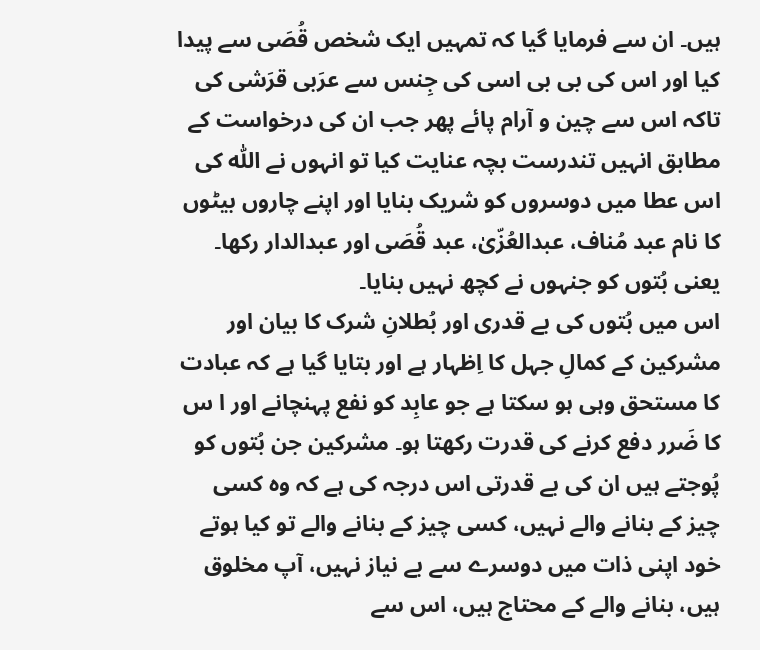ہیں۔ ان سے فرمایا گیا کہ تمہیں ایک شخص قُصَی سے پیدا کیا اور اس کی بی بی اسی کی جِنس سے عرَبی قرَشی کی تاکہ اس سے چین و آرام پائے پھر جب ان کی درخواست کے مطابق انہیں تندرست بچہ عنایت کیا تو انہوں نے اللّٰہ کی اس عطا میں دوسروں کو شریک بنایا اور اپنے چاروں بیٹوں کا نام عبد مُناف، عبدالعُزّیٰ، عبد قُصَی اور عبدالدار رکھا۔
یعنی بُتوں کو جنہوں نے کچھ نہیں بنایا۔
اس میں بُتوں کی بے قدری اور بُطلانِ شرک کا بیان اور مشرکین کے کمالِ جہل کا اِظہار ہے اور بتایا گیا ہے کہ عبادت کا مستحق وہی ہو سکتا ہے جو عابِد کو نفع پہنچانے اور ا س کا ضَرر دفع کرنے کی قدرت رکھتا ہو۔ مشرکین جن بُتوں کو پُوجتے ہیں ان کی بے قدرتی اس درجہ کی ہے کہ وہ کسی چیز کے بنانے والے نہیں، کسی چیز کے بنانے والے تو کیا ہوتے خود اپنی ذات میں دوسرے سے بے نیاز نہیں، آپ مخلوق ہیں، بنانے والے کے محتاج ہیں، اس سے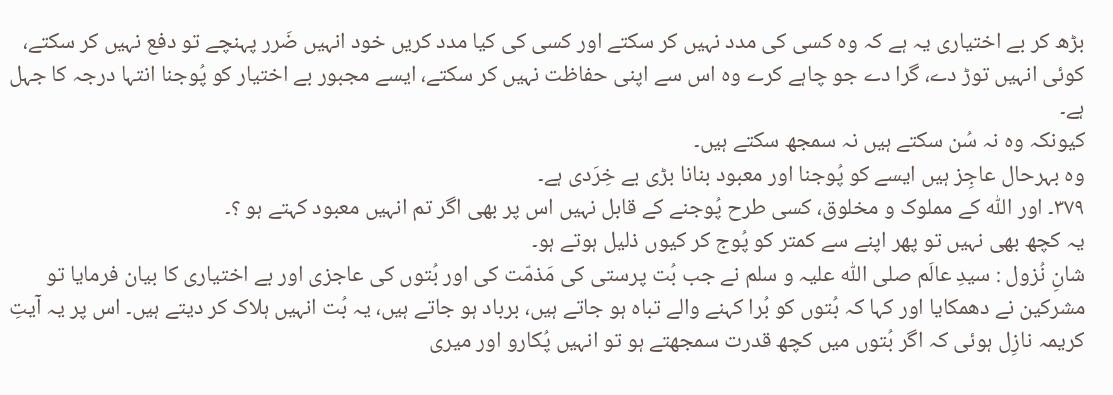بڑھ کر بے اختیاری یہ ہے کہ وہ کسی کی مدد نہیں کر سکتے اور کسی کی کیا مدد کریں خود انہیں ضَرر پہنچے تو دفع نہیں کر سکتے، کوئی انہیں توڑ دے، گرا دے جو چاہے کرے وہ اس سے اپنی حفاظت نہیں کر سکتے، ایسے مجبور بے اختیار کو پُوجنا انتہا درجہ کا جہل ہے۔
کیونکہ وہ نہ سُن سکتے ہیں نہ سمجھ سکتے ہیں۔
وہ بہرحال عاجِز ہیں ایسے کو پُوجنا اور معبود بنانا بڑی بے خِرَدی ہے۔
۳۷۹۔ اور اللّٰہ کے مملوک و مخلوق، کسی طرح پُوجنے کے قابل نہیں اس پر بھی اگر تم انہیں معبود کہتے ہو ؟۔
یہ کچھ بھی نہیں تو پھر اپنے سے کمتر کو پُوج کر کیوں ذلیل ہوتے ہو۔
شانِ نُزول : سیدِ عالَم صلی اللّٰہ علیہ و سلم نے جب بُت پرستی کی مَذمّت کی اور بُتوں کی عاجزی اور بے اختیاری کا بیان فرمایا تو مشرکین نے دھمکایا اور کہا کہ بُتوں کو بُرا کہنے والے تباہ ہو جاتے ہیں، برباد ہو جاتے ہیں، یہ بُت انہیں ہلاک کر دیتے ہیں۔ اس پر یہ آیتِ کریمہ نازِل ہوئی کہ اگر بُتوں میں کچھ قدرت سمجھتے ہو تو انہیں پُکارو اور میری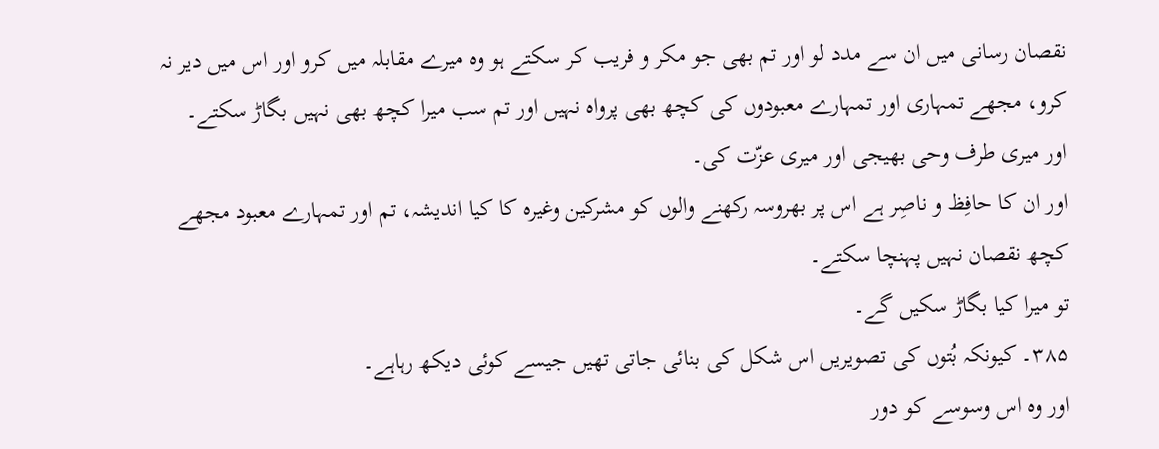نقصان رسانی میں ان سے مدد لو اور تم بھی جو مکر و فریب کر سکتے ہو وہ میرے مقابلہ میں کرو اور اس میں دیر نہ کرو، مجھے تمہاری اور تمہارے معبودوں کی کچھ بھی پرواہ نہیں اور تم سب میرا کچھ بھی نہیں بگاڑ سکتے۔
اور میری طرف وحی بھیجی اور میری عزّت کی۔
اور ان کا حافِظ و ناصِر ہے اس پر بھروسہ رکھنے والوں کو مشرکین وغیرہ کا کیا اندیشہ، تم اور تمہارے معبود مجھے کچھ نقصان نہیں پہنچا سکتے۔
تو میرا کیا بگاڑ سکیں گے۔
۳۸۵۔ کیونکہ بُتوں کی تصویریں اس شکل کی بنائی جاتی تھیں جیسے کوئی دیکھ رہاہے۔
اور وہ اس وسوسے کو دور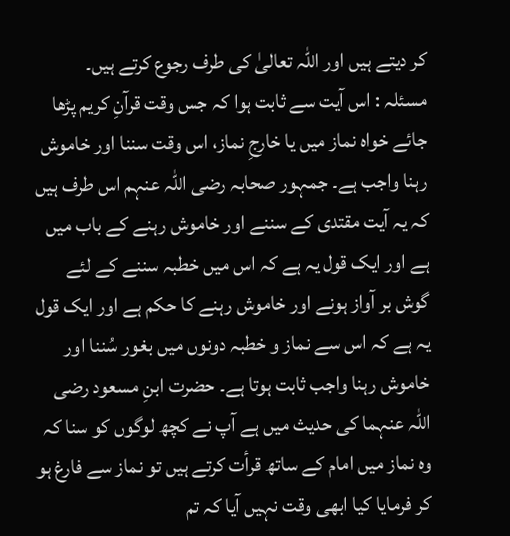کر دیتے ہیں اور اللّٰہ تعالیٰ کی طرف رجوع کرتے ہیں۔
مسئلہ : اس آیت سے ثابت ہوا کہ جس وقت قرآنِ کریم پڑھا جائے خواہ نماز میں یا خارِجِ نماز، اس وقت سننا اور خاموش رہنا واجب ہے۔ جمہور صحابہ رضی اللّٰہ عنہم اس طرف ہیں کہ یہ آیت مقتدی کے سننے اور خاموش رہنے کے باب میں ہے اور ایک قول یہ ہے کہ اس میں خطبہ سننے کے لئے گوش بر آواز ہونے اور خاموش رہنے کا حکم ہے اور ایک قول یہ ہے کہ اس سے نماز و خطبہ دونوں میں بغور سُننا اور خاموش رہنا واجب ثابت ہوتا ہے۔ حضرت ابنِ مسعود رضی اللّٰہ عنہما کی حدیث میں ہے آپ نے کچھ لوگوں کو سنا کہ وہ نماز میں امام کے ساتھ قرأت کرتے ہیں تو نماز سے فارغ ہو کر فرمایا کیا ابھی وقت نہیں آیا کہ تم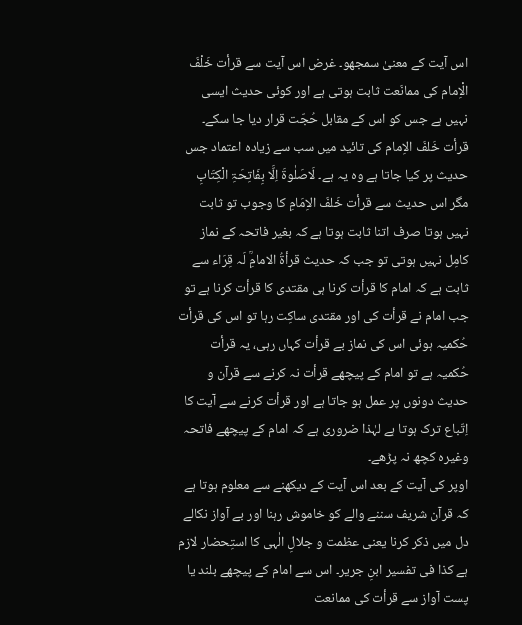اس آیت کے معنیٰ سمجھو۔ غرض اس آیت سے قرأت خَلْفَ الْاِمام کی ممانَعت ثابت ہوتی ہے اور کوئی حدیث ایسی نہیں ہے جس کو اس کے مقابل حُجّت قرار دیا جا سکے۔ قرأت خَلفَ الاِمام کی تائید میں سب سے زیادہ اعتماد جس حدیث پر کیا جاتا ہے وہ یہ ہے۔ لَاصَلٰوۃَ اِلَّا بِفَاتِحَۃِ الْکِتَابِ مگر اس حدیث سے قرأت خَلفَ الاِمَامِ کا وجوب تو ثابت نہیں ہوتا صرف اتنا ثابت ہوتا ہے کہ بغیر فاتحہ کے نماز کامِل نہیں ہوتی تو جب کہ حدیث قرأۃُ الامامِؒ لَہ قِرَاء سے ثابت ہے کہ امام کا قرأت کرنا ہی مقتدی کا قرأت کرنا ہے تو جب امام نے قرأت کی اور مقتدی ساکِت رہا تو اس کی قرأت حُکمیہ ہوئی اس کی نماز بے قرأت کہاں رہی، یہ قرأت حُکمیہ ہے تو امام کے پیچھے قرأت نہ کرنے سے قرآن و حدیث دونوں پر عمل ہو جاتا ہے اور قرأت کرنے سے آیت کا اِتّباع ترک ہوتا ہے لہٰذا ضروری ہے کہ امام کے پیچھے فاتحہ وغیرہ کچھ نہ پڑھے۔
اوپر کی آیت کے بعد اس آیت کے دیکھنے سے معلوم ہوتا ہے کہ قرآن شریف سننے والے کو خاموش رہنا اور بے آواز نکالے دل میں ذکر کرنا یعنی عظمت و جلالِ الٰہی کا استِحضار لازم ہے کذا فی تفسیر ابنِ جریر۔ اس سے امام کے پیچھے بلند یا پست آواز سے قرأت کی ممانعت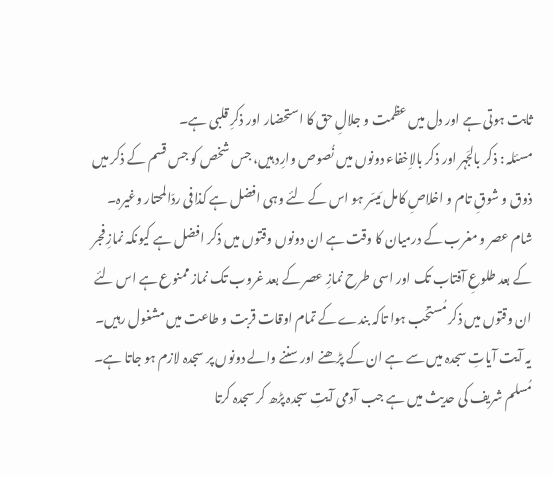ثابت ہوتی ہے اور دل میں عظمت و جلالِ حق کا استحضار اور ذکرِ قلبی ہے۔
مسئلہ : ذکر بالجَہر اور ذکر بالاِخفاء دونوں میں نُصوص وارِد ہیں، جس شخص کو جس قسم کے ذکر میں ذوق و شوقِ تام و اخلاصِ کامل مَیسّر ہو اس کے لئے وہی افضل ہے کذافی ردّالمحتار وغیرہ۔
شام عصر و مغرب کے درمیان کا وقت ہے ان دونوں وقتوں میں ذکر افضل ہے کیونکہ نمازِ فجر کے بعد طلوعِ آفتاب تک اور اسی طرح نمازِ عصر کے بعد غروب تک نماز ممنوع ہے اس لئے ان وقتوں میں ذکر مُستحَب ہوا تاکہ بندے کے تمام اوقات قربت و طاعت میں مشغول رہیں۔
یہ آیت آیاتِ سجدہ میں سے ہے ان کے پڑھنے اور سننے والے دونوں پر سجدہ لازم ہو جاتا ہے۔ مُسلم شریف کی حدیث میں ہے جب آدمی آیتِ سجدہ پڑھ کر سجدہ کرتا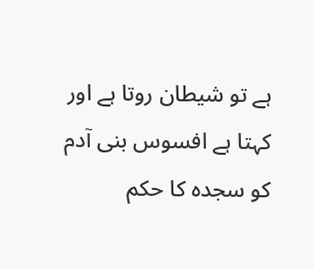ہے تو شیطان روتا ہے اور کہتا ہے افسوس بنی آدم کو سجدہ کا حکم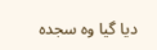دیا گیا وہ سجدہ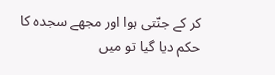کر کے جنّتی ہوا اور مجھے سجدہ کا حکم دیا گیا تو میں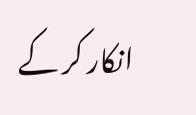انکار کر کے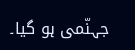جہنّمی ہو گیا۔